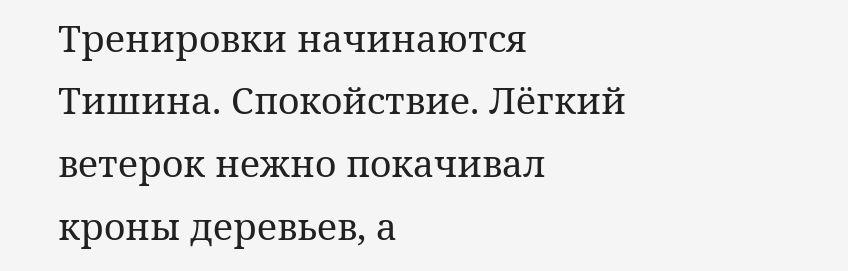Тренировки начинаются
Тишина. Спокойствие. Лёгкий ветерок нежно покачивал кроны деревьев, а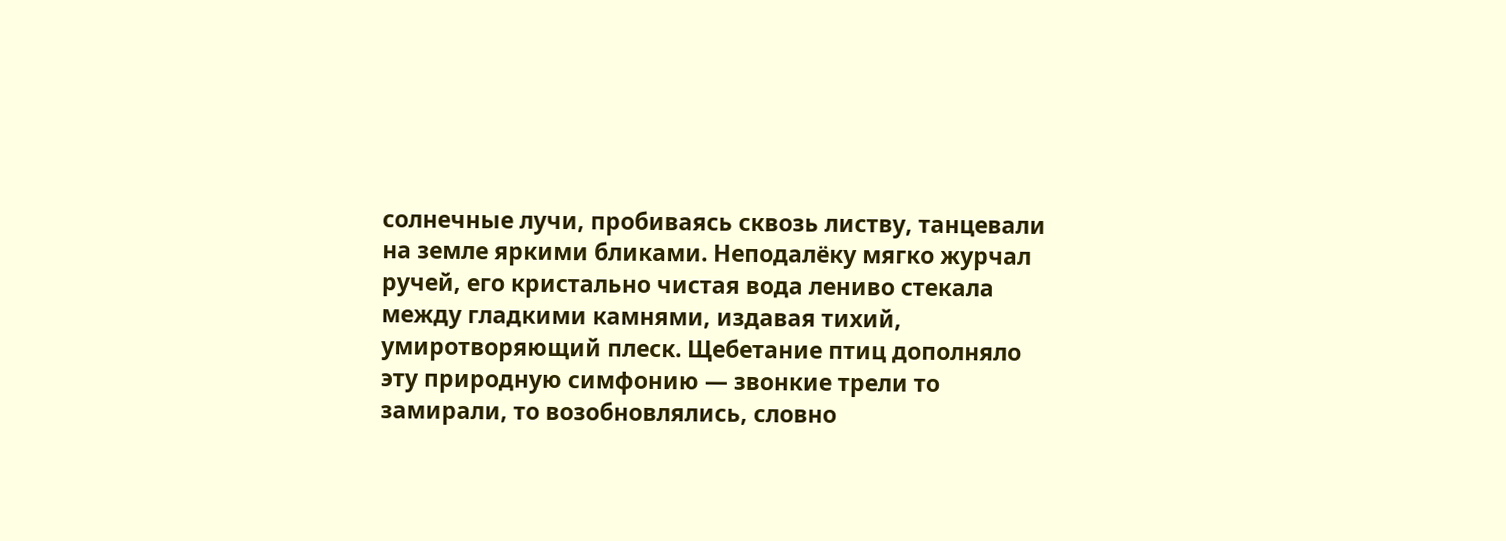солнечные лучи, пробиваясь сквозь листву, танцевали на земле яркими бликами. Неподалёку мягко журчал ручей, его кристально чистая вода лениво стекала между гладкими камнями, издавая тихий, умиротворяющий плеск. Щебетание птиц дополняло эту природную симфонию — звонкие трели то замирали, то возобновлялись, словно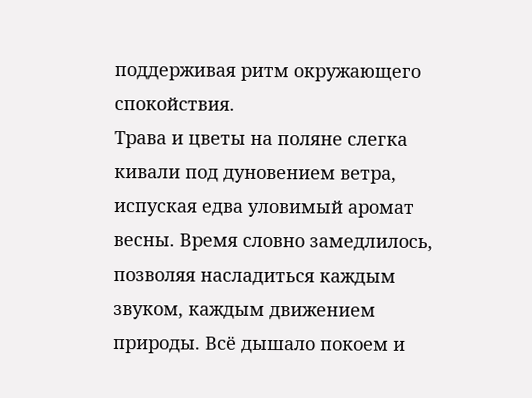поддерживая ритм окружающего спокойствия.
Трава и цветы на поляне слегка кивали под дуновением ветра, испуская едва уловимый аромат весны. Время словно замедлилось, позволяя насладиться каждым звуком, каждым движением природы. Всё дышало покоем и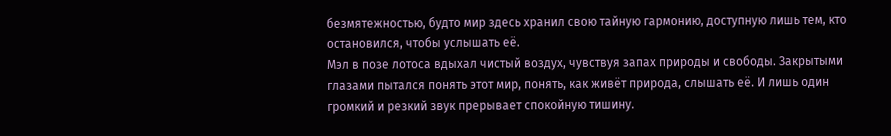безмятежностью, будто мир здесь хранил свою тайную гармонию, доступную лишь тем, кто остановился, чтобы услышать её.
Мэл в позе лотоса вдыхал чистый воздух, чувствуя запах природы и свободы. Закрытыми глазами пытался понять этот мир, понять, как живёт природа, слышать её. И лишь один громкий и резкий звук прерывает спокойную тишину.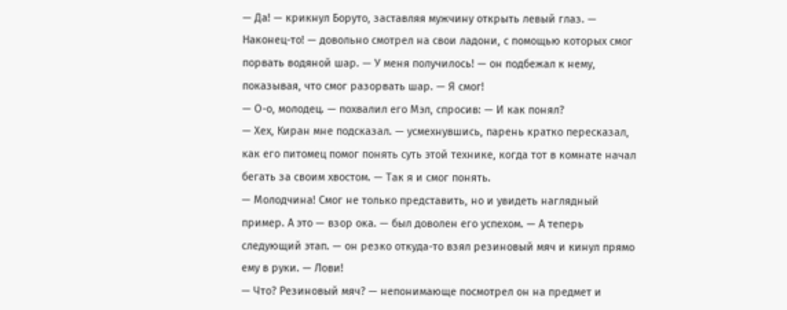— Да! — крикнул Боруто, заставляя мужчину открыть левый глаз. — Наконец-то! — довольно смотрел на свои ладони, с помощью которых смог порвать водяной шар. — У меня получилось! — он подбежал к нему, показывая, что смог разорвать шар. — Я смог!
— О-о, молодец. — похвалил его Мэл, спросив: — И как понял?
— Хех, Киран мне подсказал. — усмехнувшись, парень кратко пересказал, как его питомец помог понять суть этой технике, когда тот в комнате начал бегать за своим хвостом. — Так я и смог понять.
— Молодчина! Смог не только представить, но и увидеть наглядный пример. А это — взор ока. — был доволен его успехом. — А теперь следующий этап. — он резко откуда-то взял резиновый мяч и кинул прямо ему в руки. — Лови!
— Что? Резиновый мяч? — непонимающе посмотрел он на предмет и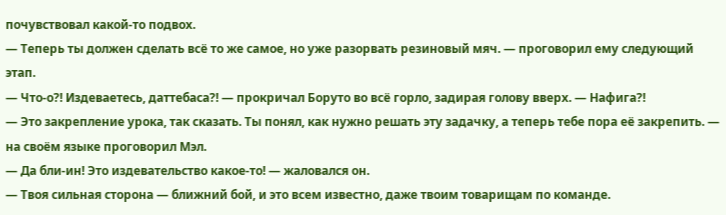почувствовал какой-то подвох.
— Теперь ты должен сделать всё то же самое, но уже разорвать резиновый мяч. — проговорил ему следующий этап.
— Что-о?! Издеваетесь, даттебаса?! — прокричал Боруто во всё горло, задирая голову вверх. — Нафига?!
— Это закрепление урока, так сказать. Ты понял, как нужно решать эту задачку, а теперь тебе пора её закрепить. — на своём языке проговорил Мэл.
— Да бли-ин! Это издевательство какое-то! — жаловался он.
— Твоя сильная сторона — ближний бой, и это всем известно, даже твоим товарищам по команде.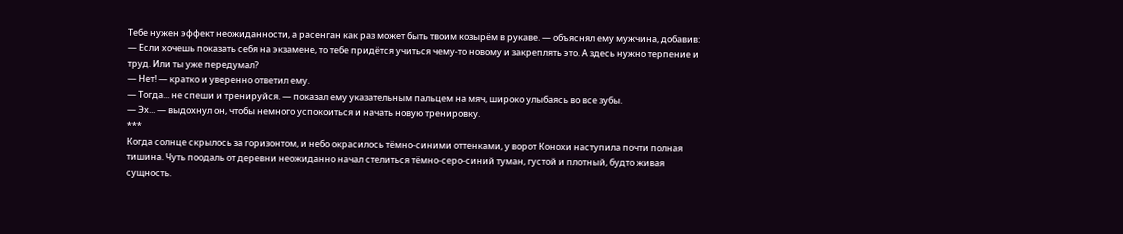Тебе нужен эффект неожиданности, а расенган как раз может быть твоим козырём в рукаве. — объяснял ему мужчина, добавив: — Если хочешь показать себя на экзамене, то тебе придётся учиться чему-то новому и закреплять это. А здесь нужно терпение и труд. Или ты уже передумал?
— Нет! — кратко и уверенно ответил ему.
— Тогда... не спеши и тренируйся. — показал ему указательным пальцем на мяч, широко улыбаясь во все зубы.
— Эх... — выдохнул он, чтобы немного успокоиться и начать новую тренировку.
***
Когда солнце скрылось за горизонтом, и небо окрасилось тёмно-синими оттенками, у ворот Конохи наступила почти полная тишина. Чуть поодаль от деревни неожиданно начал стелиться тёмно-серо-синий туман, густой и плотный, будто живая сущность.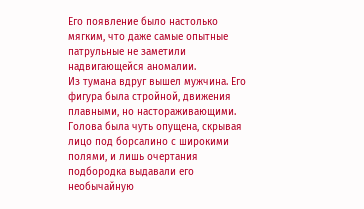Его появление было настолько мягким, что даже самые опытные патрульные не заметили надвигающейся аномалии.
Из тумана вдруг вышел мужчина. Его фигура была стройной, движения плавными, но настораживающими. Голова была чуть опущена, скрывая лицо под борсалино с широкими полями, и лишь очертания подбородка выдавали его необычайную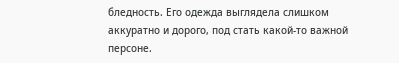бледность. Его одежда выглядела слишком аккуратно и дорого, под стать какой-то важной персоне.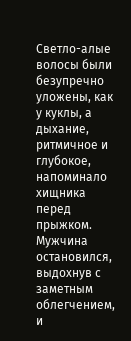Светло-алые волосы были безупречно уложены, как у куклы, а дыхание, ритмичное и глубокое, напоминало хищника перед прыжком.
Мужчина остановился, выдохнув с заметным облегчением, и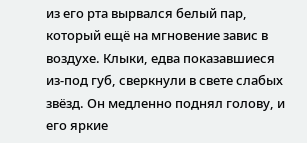из его рта вырвался белый пар, который ещё на мгновение завис в воздухе. Клыки, едва показавшиеся из-под губ, сверкнули в свете слабых звёзд. Он медленно поднял голову, и его яркие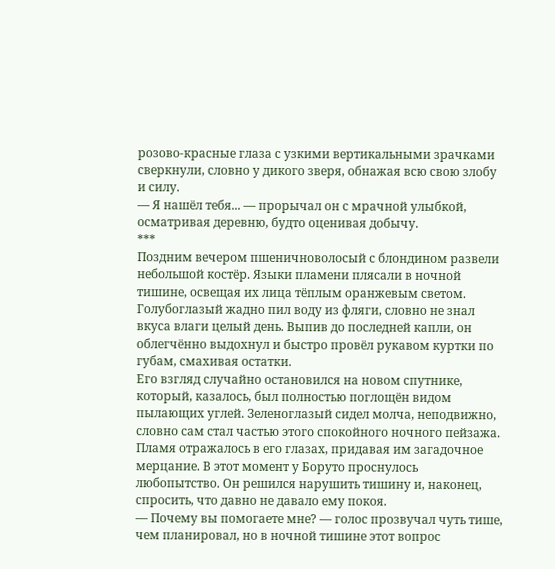розово-красные глаза с узкими вертикальными зрачками сверкнули, словно у дикого зверя, обнажая всю свою злобу и силу.
— Я нашёл тебя... — прорычал он с мрачной улыбкой, осматривая деревню, будто оценивая добычу.
***
Поздним вечером пшеничноволосый с блондином развели небольшой костёр. Языки пламени плясали в ночной тишине, освещая их лица тёплым оранжевым светом. Голубоглазый жадно пил воду из фляги, словно не знал вкуса влаги целый день. Выпив до последней капли, он облегчённо выдохнул и быстро провёл рукавом куртки по губам, смахивая остатки.
Его взгляд случайно остановился на новом спутнике, который, казалось, был полностью поглощён видом пылающих углей. Зеленоглазый сидел молча, неподвижно, словно сам стал частью этого спокойного ночного пейзажа. Пламя отражалось в его глазах, придавая им загадочное мерцание. В этот момент у Боруто проснулось любопытство. Он решился нарушить тишину и, наконец, спросить, что давно не давало ему покоя.
— Почему вы помогаете мне? — голос прозвучал чуть тише, чем планировал, но в ночной тишине этот вопрос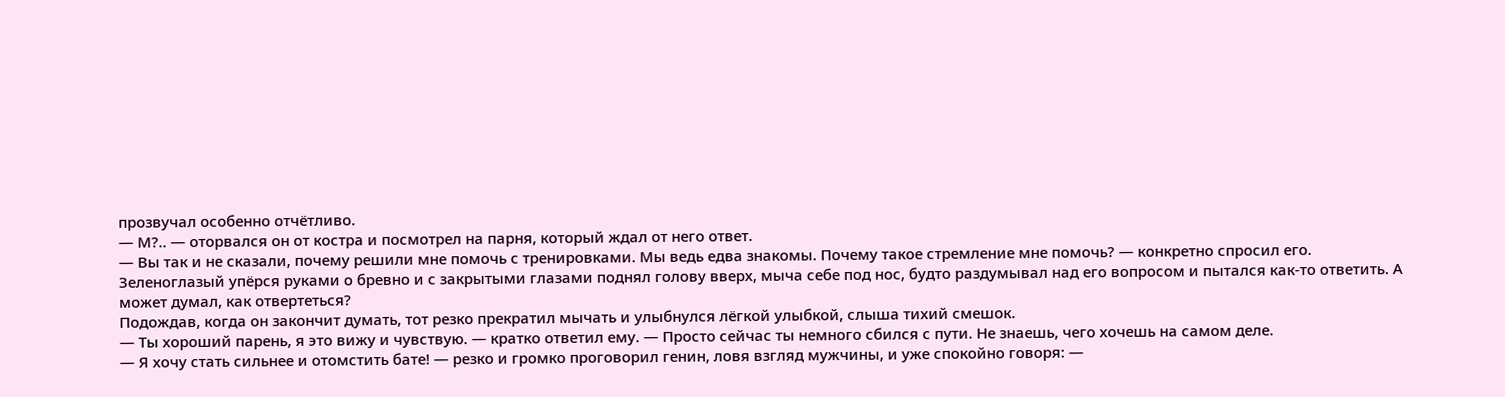прозвучал особенно отчётливо.
— М?.. — оторвался он от костра и посмотрел на парня, который ждал от него ответ.
— Вы так и не сказали, почему решили мне помочь с тренировками. Мы ведь едва знакомы. Почему такое стремление мне помочь? — конкретно спросил его.
Зеленоглазый упёрся руками о бревно и с закрытыми глазами поднял голову вверх, мыча себе под нос, будто раздумывал над его вопросом и пытался как-то ответить. А может думал, как отвертеться?
Подождав, когда он закончит думать, тот резко прекратил мычать и улыбнулся лёгкой улыбкой, слыша тихий смешок.
— Ты хороший парень, я это вижу и чувствую. — кратко ответил ему. — Просто сейчас ты немного сбился с пути. Не знаешь, чего хочешь на самом деле.
— Я хочу стать сильнее и отомстить бате! — резко и громко проговорил генин, ловя взгляд мужчины, и уже спокойно говоря: —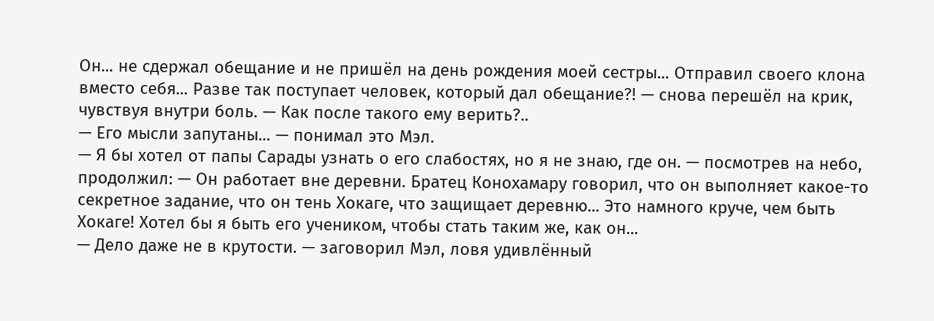Он... не сдержал обещание и не пришёл на день рождения моей сестры... Отправил своего клона вместо себя... Разве так поступает человек, который дал обещание?! — снова перешёл на крик, чувствуя внутри боль. — Как после такого ему верить?..
— Его мысли запутаны... — понимал это Мэл.
— Я бы хотел от папы Сарады узнать о его слабостях, но я не знаю, где он. — посмотрев на небо, продолжил: — Он работает вне деревни. Братец Конохамару говорил, что он выполняет какое-то секретное задание, что он тень Хокаге, что защищает деревню... Это намного круче, чем быть Хокаге! Хотел бы я быть его учеником, чтобы стать таким же, как он...
— Дело даже не в крутости. — заговорил Мэл, ловя удивлённый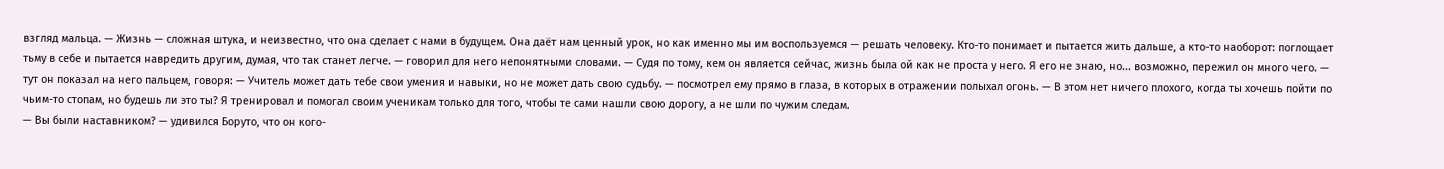взгляд мальца. — Жизнь — сложная штука, и неизвестно, что она сделает с нами в будущем. Она даёт нам ценный урок, но как именно мы им воспользуемся — решать человеку. Кто-то понимает и пытается жить дальше, а кто-то наоборот: поглощает тьму в себе и пытается навредить другим, думая, что так станет легче. — говорил для него непонятными словами. — Судя по тому, кем он является сейчас, жизнь была ой как не проста у него. Я его не знаю, но... возможно, пережил он много чего. — тут он показал на него пальцем, говоря: — Учитель может дать тебе свои умения и навыки, но не может дать свою судьбу. — посмотрел ему прямо в глаза, в которых в отражении полыхал огонь. — В этом нет ничего плохого, когда ты хочешь пойти по чьим-то стопам, но будешь ли это ты? Я тренировал и помогал своим ученикам только для того, чтобы те сами нашли свою дорогу, а не шли по чужим следам.
— Вы были наставником? — удивился Боруто, что он кого-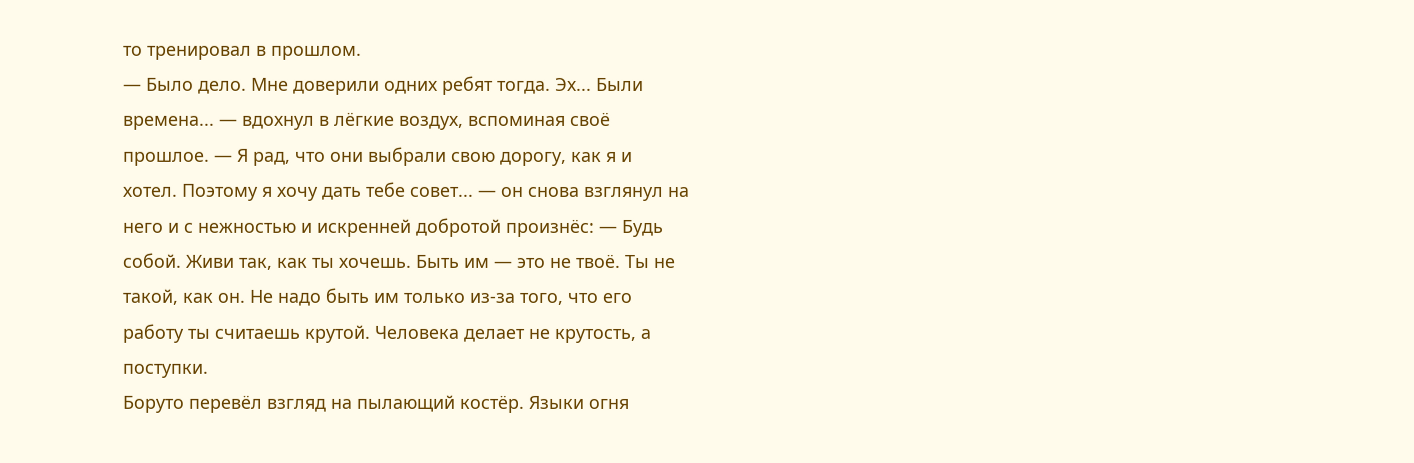то тренировал в прошлом.
— Было дело. Мне доверили одних ребят тогда. Эх... Были времена... — вдохнул в лёгкие воздух, вспоминая своё прошлое. — Я рад, что они выбрали свою дорогу, как я и хотел. Поэтому я хочу дать тебе совет... — он снова взглянул на него и с нежностью и искренней добротой произнёс: — Будь собой. Живи так, как ты хочешь. Быть им — это не твоё. Ты не такой, как он. Не надо быть им только из-за того, что его работу ты считаешь крутой. Человека делает не крутость, а поступки.
Боруто перевёл взгляд на пылающий костёр. Языки огня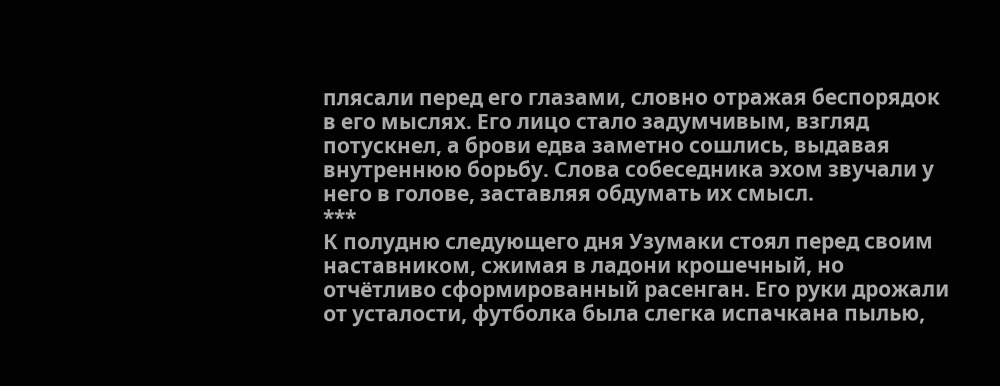плясали перед его глазами, словно отражая беспорядок в его мыслях. Его лицо стало задумчивым, взгляд потускнел, а брови едва заметно сошлись, выдавая внутреннюю борьбу. Слова собеседника эхом звучали у него в голове, заставляя обдумать их смысл.
***
К полудню следующего дня Узумаки стоял перед своим наставником, сжимая в ладони крошечный, но отчётливо сформированный расенган. Его руки дрожали от усталости, футболка была слегка испачкана пылью,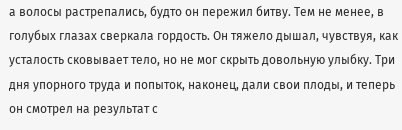а волосы растрепались, будто он пережил битву. Тем не менее, в голубых глазах сверкала гордость. Он тяжело дышал, чувствуя, как усталость сковывает тело, но не мог скрыть довольную улыбку. Три дня упорного труда и попыток, наконец, дали свои плоды, и теперь он смотрел на результат с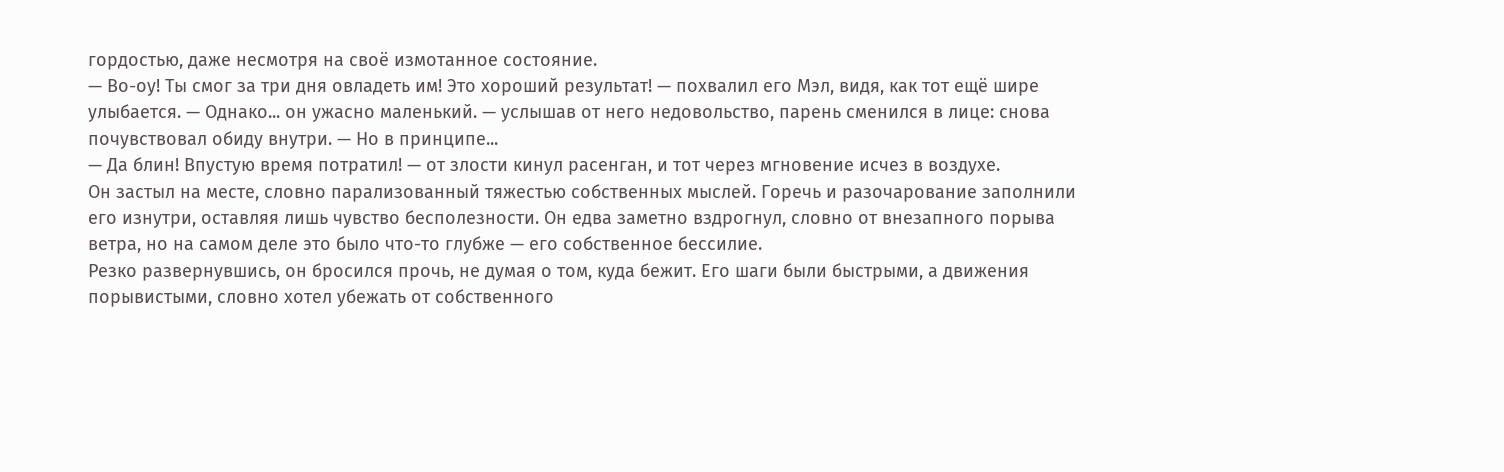гордостью, даже несмотря на своё измотанное состояние.
— Во-оу! Ты смог за три дня овладеть им! Это хороший результат! — похвалил его Мэл, видя, как тот ещё шире улыбается. — Однако... он ужасно маленький. — услышав от него недовольство, парень сменился в лице: снова почувствовал обиду внутри. — Но в принципе...
— Да блин! Впустую время потратил! — от злости кинул расенган, и тот через мгновение исчез в воздухе.
Он застыл на месте, словно парализованный тяжестью собственных мыслей. Горечь и разочарование заполнили его изнутри, оставляя лишь чувство бесполезности. Он едва заметно вздрогнул, словно от внезапного порыва ветра, но на самом деле это было что-то глубже — его собственное бессилие.
Резко развернувшись, он бросился прочь, не думая о том, куда бежит. Его шаги были быстрыми, а движения порывистыми, словно хотел убежать от собственного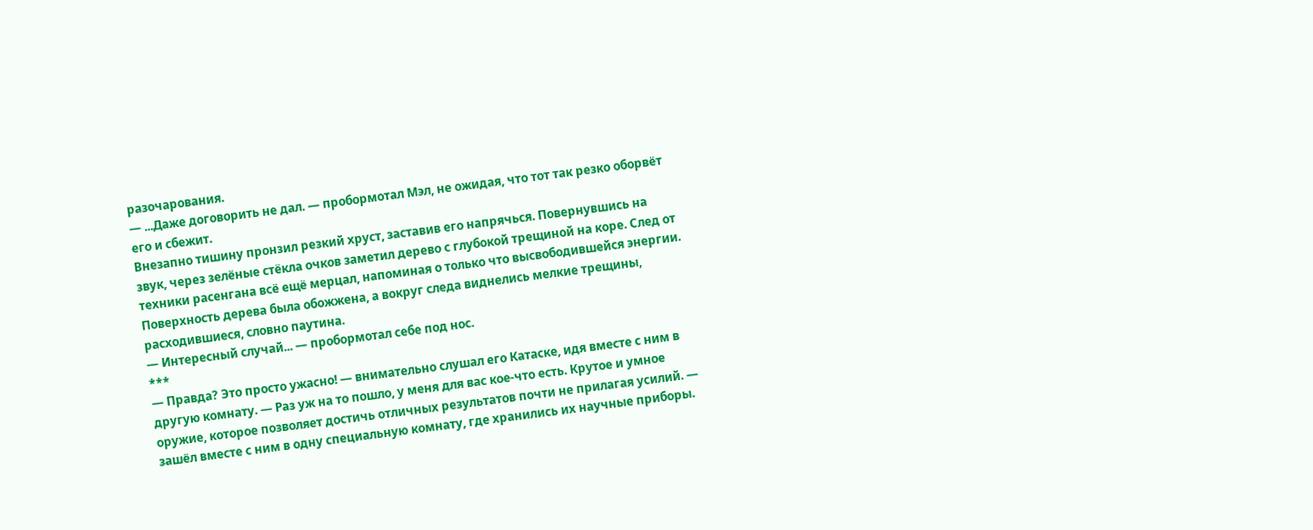разочарования.
— ...Даже договорить не дал. — пробормотал Мэл, не ожидая, что тот так резко оборвёт его и сбежит.
Внезапно тишину пронзил резкий хруст, заставив его напрячься. Повернувшись на звук, через зелёные стёкла очков заметил дерево с глубокой трещиной на коре. След от техники расенгана всё ещё мерцал, напоминая о только что высвободившейся энергии. Поверхность дерева была обожжена, а вокруг следа виднелись мелкие трещины, расходившиеся, словно паутина.
— Интересный случай... — пробормотал себе под нос.
***
— Правда? Это просто ужасно! — внимательно слушал его Катаске, идя вместе с ним в другую комнату. — Раз уж на то пошло, у меня для вас кое-что есть. Крутое и умное оружие, которое позволяет достичь отличных результатов почти не прилагая усилий. — зашёл вместе с ним в одну специальную комнату, где хранились их научные приборы.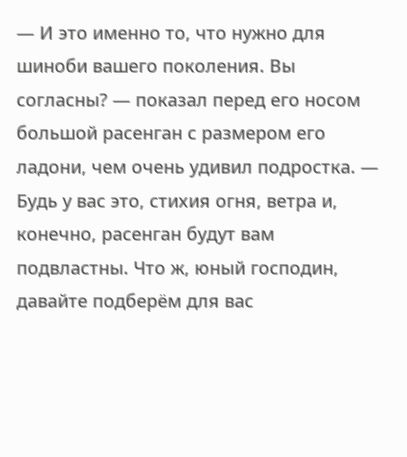— И это именно то, что нужно для шиноби вашего поколения. Вы согласны? — показал перед его носом большой расенган с размером его ладони, чем очень удивил подростка. — Будь у вас это, стихия огня, ветра и, конечно, расенган будут вам подвластны. Что ж, юный господин, давайте подберём для вас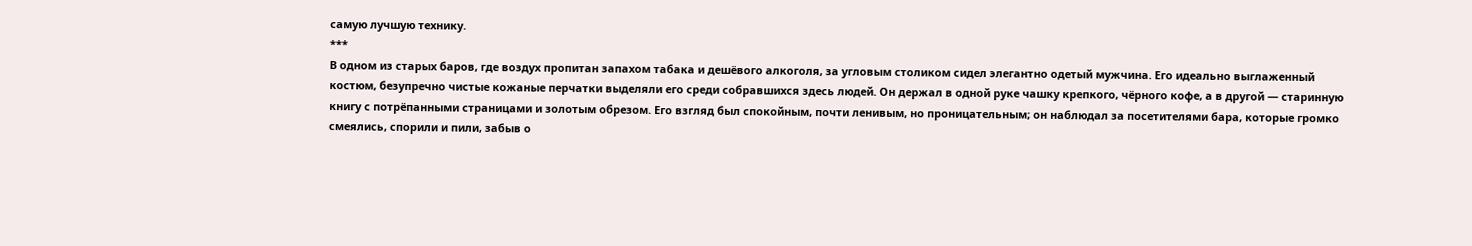самую лучшую технику.
***
В одном из старых баров, где воздух пропитан запахом табака и дешёвого алкоголя, за угловым столиком сидел элегантно одетый мужчина. Его идеально выглаженный костюм, безупречно чистые кожаные перчатки выделяли его среди собравшихся здесь людей. Он держал в одной руке чашку крепкого, чёрного кофе, а в другой — старинную книгу с потрёпанными страницами и золотым обрезом. Его взгляд был спокойным, почти ленивым, но проницательным; он наблюдал за посетителями бара, которые громко смеялись, спорили и пили, забыв о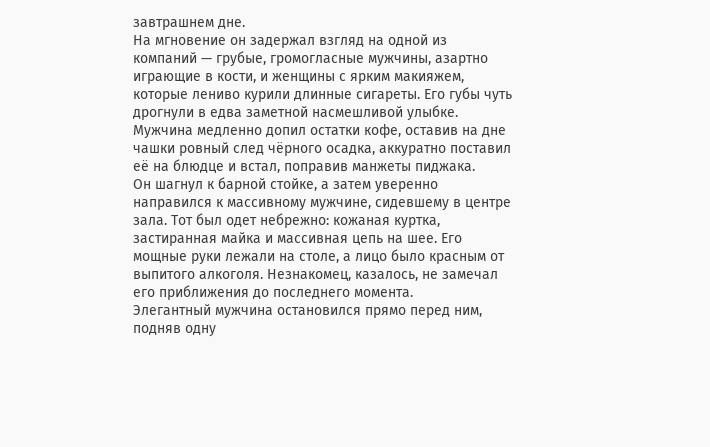завтрашнем дне.
На мгновение он задержал взгляд на одной из компаний — грубые, громогласные мужчины, азартно играющие в кости, и женщины с ярким макияжем, которые лениво курили длинные сигареты. Его губы чуть дрогнули в едва заметной насмешливой улыбке. Мужчина медленно допил остатки кофе, оставив на дне чашки ровный след чёрного осадка, аккуратно поставил её на блюдце и встал, поправив манжеты пиджака.
Он шагнул к барной стойке, а затем уверенно направился к массивному мужчине, сидевшему в центре зала. Тот был одет небрежно: кожаная куртка, застиранная майка и массивная цепь на шее. Его мощные руки лежали на столе, а лицо было красным от выпитого алкоголя. Незнакомец, казалось, не замечал его приближения до последнего момента.
Элегантный мужчина остановился прямо перед ним, подняв одну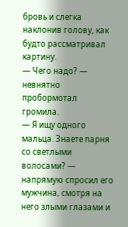бровь и слегка наклонив голову, как будто рассматривал картину.
— Чего надо? — невнятно пробормотал громила.
— Я ищу одного мальца. Знаете парня со светлыми волосами? — напрямую спросил его мужчина, смотря на него злыми глазами и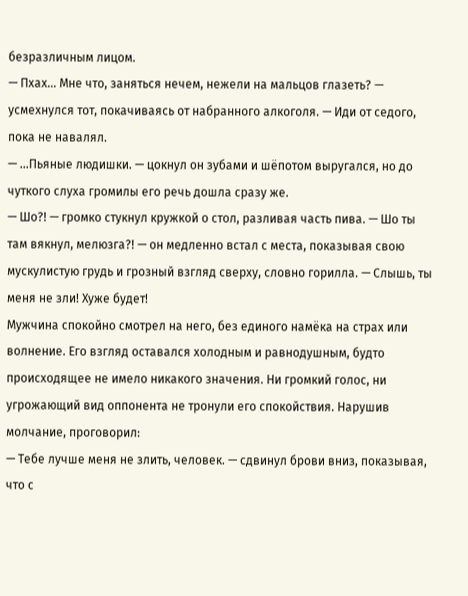безразличным лицом.
— Пхах... Мне что, заняться нечем, нежели на мальцов глазеть? — усмехнулся тот, покачиваясь от набранного алкоголя. — Иди от седого, пока не навалял.
— ...Пьяные людишки. — цокнул он зубами и шёпотом выругался, но до чуткого слуха громилы его речь дошла сразу же.
— Шо?! — громко стукнул кружкой о стол, разливая часть пива. — Шо ты там вякнул, мелюзга?! — он медленно встал с места, показывая свою мускулистую грудь и грозный взгляд сверху, словно горилла. — Слышь, ты меня не зли! Хуже будет!
Мужчина спокойно смотрел на него, без единого намёка на страх или волнение. Его взгляд оставался холодным и равнодушным, будто происходящее не имело никакого значения. Ни громкий голос, ни угрожающий вид оппонента не тронули его спокойствия. Нарушив молчание, проговорил:
— Тебе лучше меня не злить, человек. — сдвинул брови вниз, показывая, что с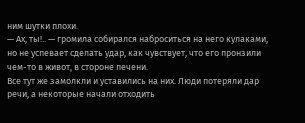ним шутки плохи.
— Ах, ты!.. — громила собирался наброситься на него кулаками, но не успевает сделать удар, как чувствует, что его пронзили чем-то в живот, в стороне печени.
Все тут же замолкли и уставились на них. Люди потеряли дар речи, а некоторые начали отходить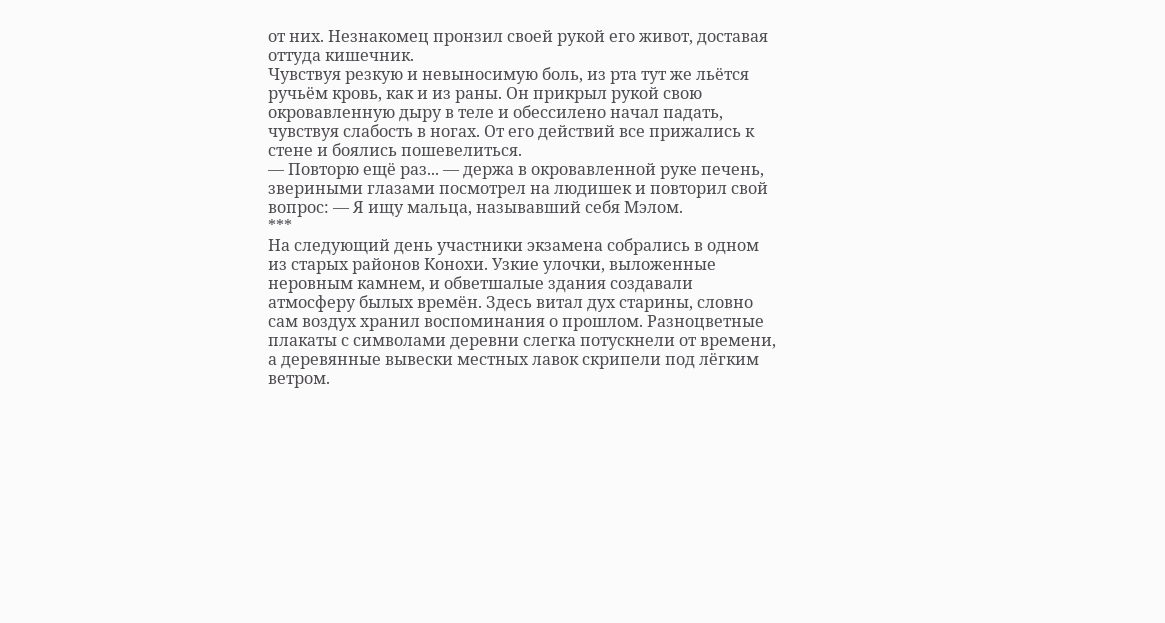от них. Незнакомец пронзил своей рукой его живот, доставая оттуда кишечник.
Чувствуя резкую и невыносимую боль, из рта тут же льётся ручьём кровь, как и из раны. Он прикрыл рукой свою окровавленную дыру в теле и обессилено начал падать, чувствуя слабость в ногах. От его действий все прижались к стене и боялись пошевелиться.
— Повторю ещё раз... — держа в окровавленной руке печень, звериными глазами посмотрел на людишек и повторил свой вопрос: — Я ищу мальца, называвший себя Мэлом.
***
На следующий день участники экзамена собрались в одном из старых районов Конохи. Узкие улочки, выложенные неровным камнем, и обветшалые здания создавали атмосферу былых времён. Здесь витал дух старины, словно сам воздух хранил воспоминания о прошлом. Разноцветные плакаты с символами деревни слегка потускнели от времени, а деревянные вывески местных лавок скрипели под лёгким ветром.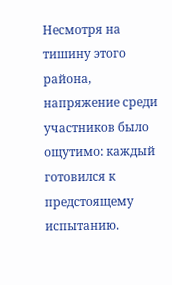Несмотря на тишину этого района, напряжение среди участников было ощутимо: каждый готовился к предстоящему испытанию.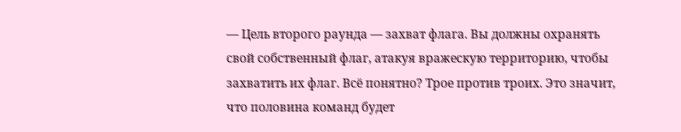— Цель второго раунда — захват флага. Вы должны охранять свой собственный флаг, атакуя вражескую территорию, чтобы захватить их флаг. Всё понятно? Трое против троих. Это значит, что половина команд будет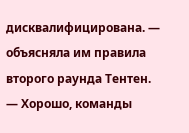дисквалифицирована. — объясняла им правила второго раунда Тентен. — Хорошо, команды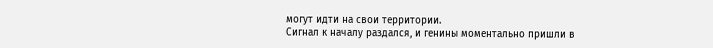могут идти на свои территории.
Сигнал к началу раздался, и генины моментально пришли в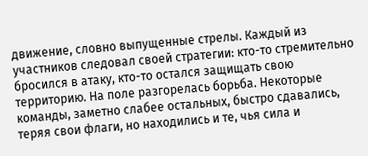движение, словно выпущенные стрелы. Каждый из участников следовал своей стратегии: кто-то стремительно бросился в атаку, кто-то остался защищать свою территорию. На поле разгорелась борьба. Некоторые команды, заметно слабее остальных, быстро сдавались, теряя свои флаги, но находились и те, чья сила и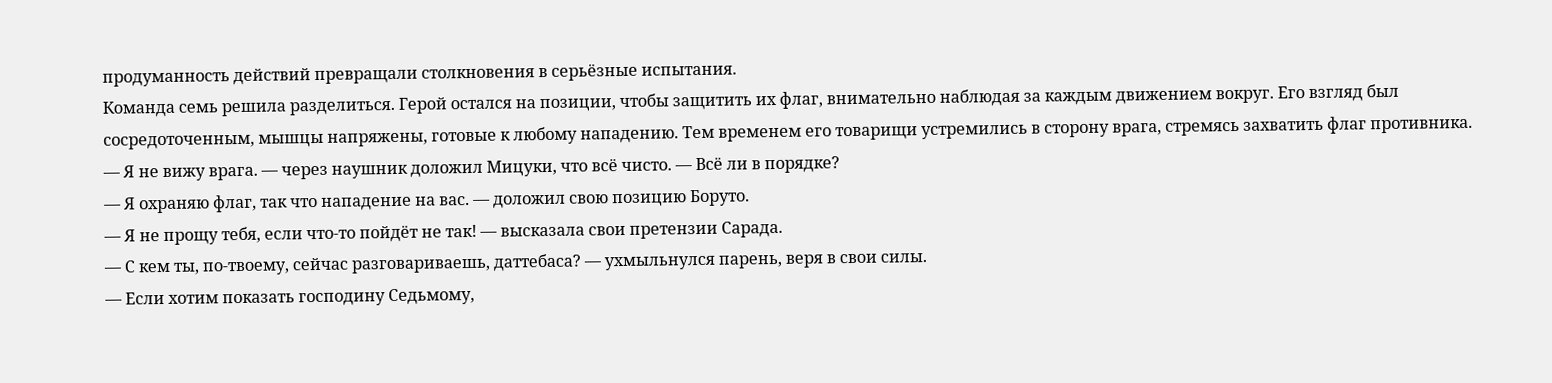продуманность действий превращали столкновения в серьёзные испытания.
Команда семь решила разделиться. Герой остался на позиции, чтобы защитить их флаг, внимательно наблюдая за каждым движением вокруг. Его взгляд был сосредоточенным, мышцы напряжены, готовые к любому нападению. Тем временем его товарищи устремились в сторону врага, стремясь захватить флаг противника.
— Я не вижу врага. — через наушник доложил Мицуки, что всё чисто. — Всё ли в порядке?
— Я охраняю флаг, так что нападение на вас. — доложил свою позицию Боруто.
— Я не прощу тебя, если что-то пойдёт не так! — высказала свои претензии Сарада.
— С кем ты, по-твоему, сейчас разговариваешь, даттебаса? — ухмыльнулся парень, веря в свои силы.
— Если хотим показать господину Седьмому,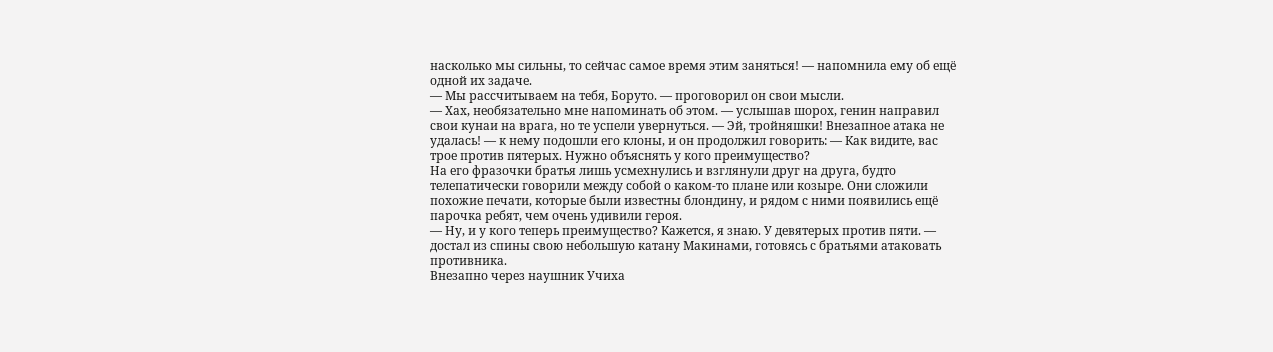насколько мы сильны, то сейчас самое время этим заняться! — напомнила ему об ещё одной их задаче.
— Мы рассчитываем на тебя, Боруто. — проговорил он свои мысли.
— Хах, необязательно мне напоминать об этом. — услышав шорох, генин направил свои кунаи на врага, но те успели увернуться. — Эй, тройняшки! Внезапное атака не удалась! — к нему подошли его клоны, и он продолжил говорить: — Как видите, вас трое против пятерых. Нужно объяснять у кого преимущество?
На его фразочки братья лишь усмехнулись и взглянули друг на друга, будто телепатически говорили между собой о каком-то плане или козыре. Они сложили похожие печати, которые были известны блондину, и рядом с ними появились ещё парочка ребят, чем очень удивили героя.
— Ну, и у кого теперь преимущество? Кажется, я знаю. У девятерых против пяти. — достал из спины свою небольшую катану Макинами, готовясь с братьями атаковать противника.
Внезапно через наушник Учиха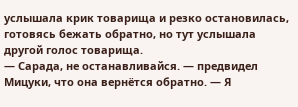услышала крик товарища и резко остановилась, готовясь бежать обратно, но тут услышала другой голос товарища.
— Сарада, не останавливайся. — предвидел Мицуки, что она вернётся обратно. — Я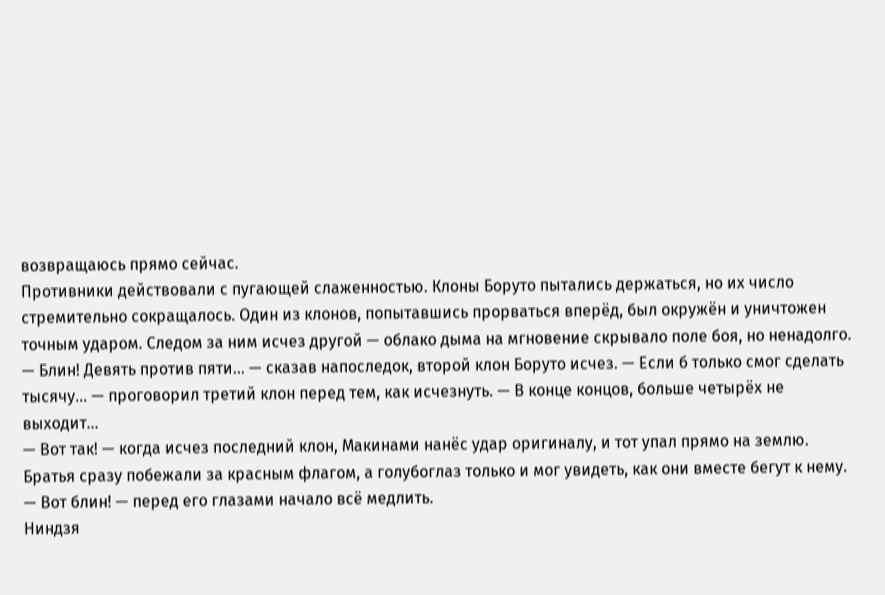возвращаюсь прямо сейчас.
Противники действовали с пугающей слаженностью. Клоны Боруто пытались держаться, но их число стремительно сокращалось. Один из клонов, попытавшись прорваться вперёд, был окружён и уничтожен точным ударом. Следом за ним исчез другой — облако дыма на мгновение скрывало поле боя, но ненадолго.
— Блин! Девять против пяти... — сказав напоследок, второй клон Боруто исчез. — Если б только смог сделать тысячу... — проговорил третий клон перед тем, как исчезнуть. — В конце концов, больше четырёх не выходит...
— Вот так! — когда исчез последний клон, Макинами нанёс удар оригиналу, и тот упал прямо на землю.
Братья сразу побежали за красным флагом, а голубоглаз только и мог увидеть, как они вместе бегут к нему.
— Вот блин! — перед его глазами начало всё медлить.
Ниндзя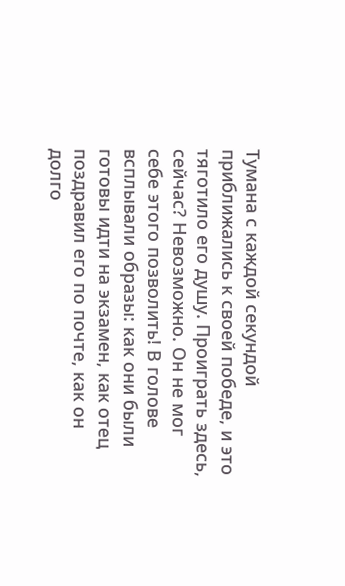Тумана с каждой секундой приближались к своей победе, и это тяготило его душу. Проиграть здесь, сейчас? Невозможно. Он не мог себе этого позволить! В голове всплывали образы: как они были готовы идти на экзамен, как отец поздравил его по почте, как он долго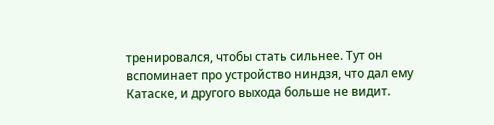тренировался, чтобы стать сильнее. Тут он вспоминает про устройство ниндзя, что дал ему Катаске, и другого выхода больше не видит.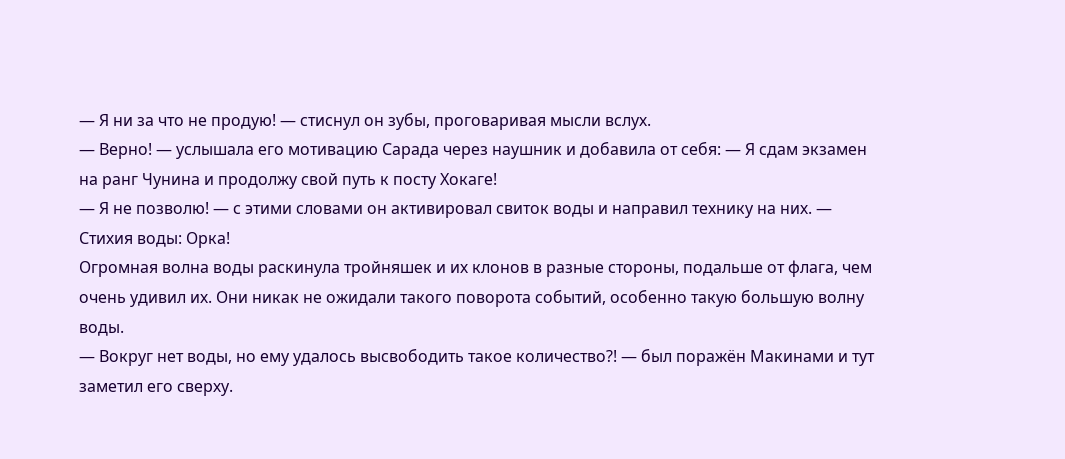— Я ни за что не продую! — стиснул он зубы, проговаривая мысли вслух.
— Верно! — услышала его мотивацию Сарада через наушник и добавила от себя: — Я сдам экзамен на ранг Чунина и продолжу свой путь к посту Хокаге!
— Я не позволю! — с этими словами он активировал свиток воды и направил технику на них. — Стихия воды: Орка!
Огромная волна воды раскинула тройняшек и их клонов в разные стороны, подальше от флага, чем очень удивил их. Они никак не ожидали такого поворота событий, особенно такую большую волну воды.
— Вокруг нет воды, но ему удалось высвободить такое количество?! — был поражён Макинами и тут заметил его сверху.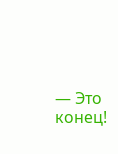— Это конец!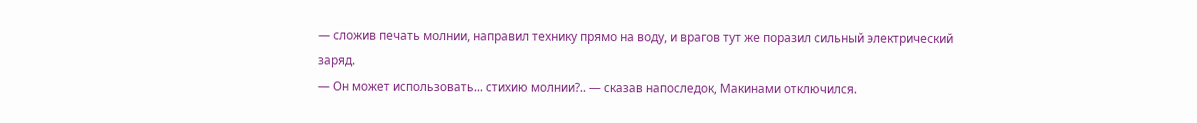— сложив печать молнии, направил технику прямо на воду, и врагов тут же поразил сильный электрический заряд.
— Он может использовать... стихию молнии?.. — сказав напоследок, Макинами отключился.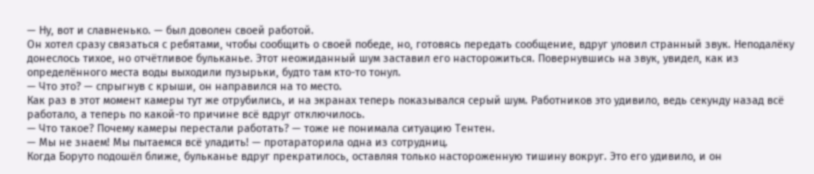— Ну, вот и славненько. — был доволен своей работой.
Он хотел сразу связаться с ребятами, чтобы сообщить о своей победе, но, готовясь передать сообщение, вдруг уловил странный звук. Неподалёку донеслось тихое, но отчётливое бульканье. Этот неожиданный шум заставил его насторожиться. Повернувшись на звук, увидел, как из определённого места воды выходили пузырьки, будто там кто-то тонул.
— Что это? — спрыгнув с крыши, он направился на то место.
Как раз в этот момент камеры тут же отрубились, и на экранах теперь показывался серый шум. Работников это удивило, ведь секунду назад всё работало, а теперь по какой-то причине всё вдруг отключилось.
— Что такое? Почему камеры перестали работать? — тоже не понимала ситуацию Тентен.
— Мы не знаем! Мы пытаемся всё уладить! — протараторила одна из сотрудниц.
Когда Боруто подошёл ближе, бульканье вдруг прекратилось, оставляя только настороженную тишину вокруг. Это его удивило, и он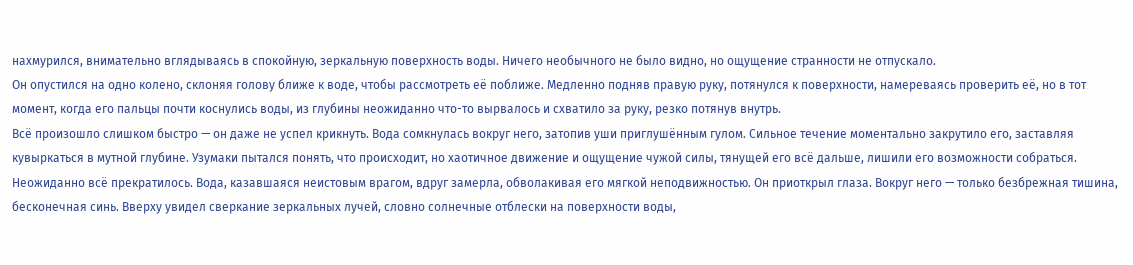нахмурился, внимательно вглядываясь в спокойную, зеркальную поверхность воды. Ничего необычного не было видно, но ощущение странности не отпускало.
Он опустился на одно колено, склоняя голову ближе к воде, чтобы рассмотреть её поближе. Медленно подняв правую руку, потянулся к поверхности, намереваясь проверить её, но в тот момент, когда его пальцы почти коснулись воды, из глубины неожиданно что-то вырвалось и схватило за руку, резко потянув внутрь.
Всё произошло слишком быстро — он даже не успел крикнуть. Вода сомкнулась вокруг него, затопив уши приглушённым гулом. Сильное течение моментально закрутило его, заставляя кувыркаться в мутной глубине. Узумаки пытался понять, что происходит, но хаотичное движение и ощущение чужой силы, тянущей его всё дальше, лишили его возможности собраться.
Неожиданно всё прекратилось. Вода, казавшаяся неистовым врагом, вдруг замерла, обволакивая его мягкой неподвижностью. Он приоткрыл глаза. Вокруг него — только безбрежная тишина, бесконечная синь. Вверху увидел сверкание зеркальных лучей, словно солнечные отблески на поверхности воды,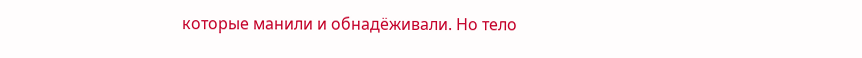которые манили и обнадёживали. Но тело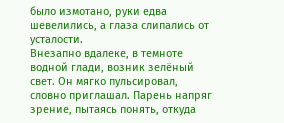было измотано, руки едва шевелились, а глаза слипались от усталости.
Внезапно вдалеке, в темноте водной глади, возник зелёный свет. Он мягко пульсировал, словно приглашал. Парень напряг зрение, пытаясь понять, откуда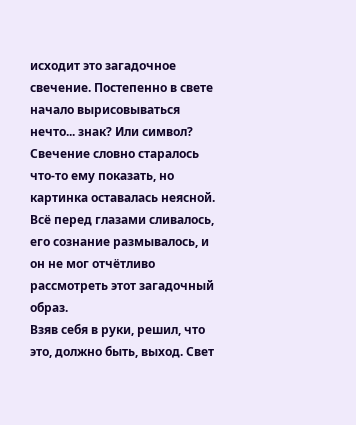исходит это загадочное свечение. Постепенно в свете начало вырисовываться нечто... знак? Или символ? Свечение словно старалось что-то ему показать, но картинка оставалась неясной. Всё перед глазами сливалось, его сознание размывалось, и он не мог отчётливо рассмотреть этот загадочный образ.
Взяв себя в руки, решил, что это, должно быть, выход. Свет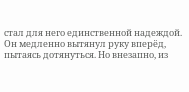стал для него единственной надеждой. Он медленно вытянул руку вперёд, пытаясь дотянуться. Но внезапно, из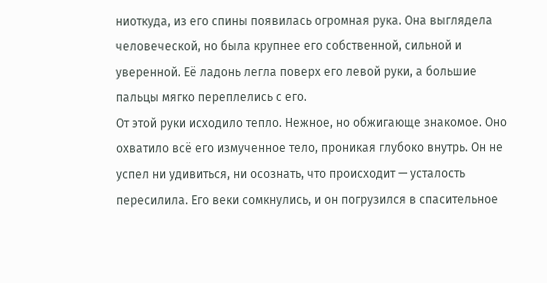ниоткуда, из его спины появилась огромная рука. Она выглядела человеческой, но была крупнее его собственной, сильной и уверенной. Её ладонь легла поверх его левой руки, а большие пальцы мягко переплелись с его.
От этой руки исходило тепло. Нежное, но обжигающе знакомое. Оно охватило всё его измученное тело, проникая глубоко внутрь. Он не успел ни удивиться, ни осознать, что происходит — усталость пересилила. Его веки сомкнулись, и он погрузился в спасительное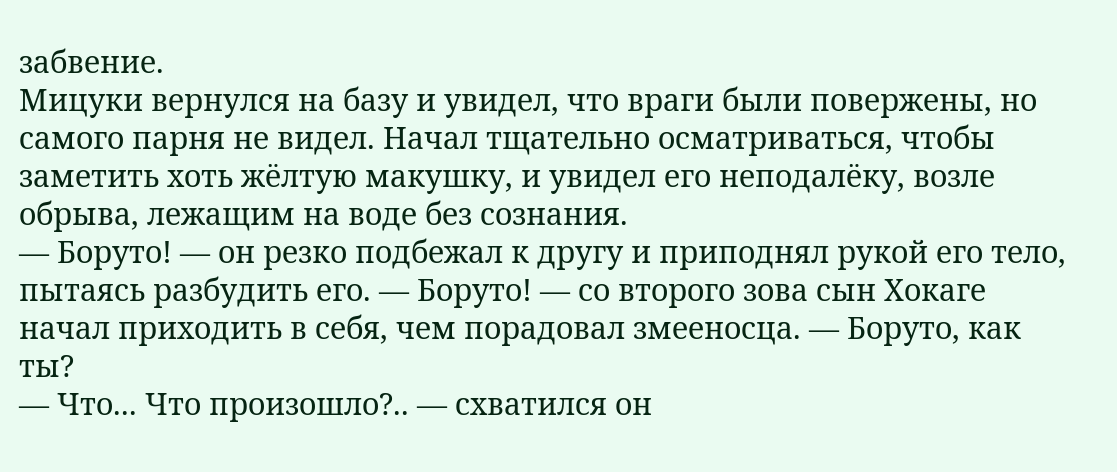забвение.
Мицуки вернулся на базу и увидел, что враги были повержены, но самого парня не видел. Начал тщательно осматриваться, чтобы заметить хоть жёлтую макушку, и увидел его неподалёку, возле обрыва, лежащим на воде без сознания.
— Боруто! — он резко подбежал к другу и приподнял рукой его тело, пытаясь разбудить его. — Боруто! — со второго зова сын Хокаге начал приходить в себя, чем порадовал змееносца. — Боруто, как ты?
— Что... Что произошло?.. — схватился он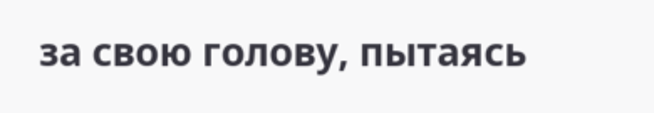за свою голову, пытаясь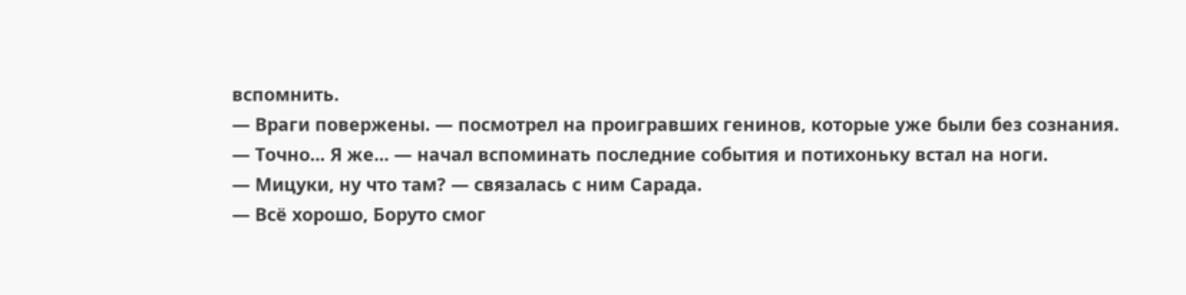вспомнить.
— Враги повержены. — посмотрел на проигравших генинов, которые уже были без сознания.
— Точно... Я же... — начал вспоминать последние события и потихоньку встал на ноги.
— Мицуки, ну что там? — связалась с ним Сарада.
— Всё хорошо, Боруто смог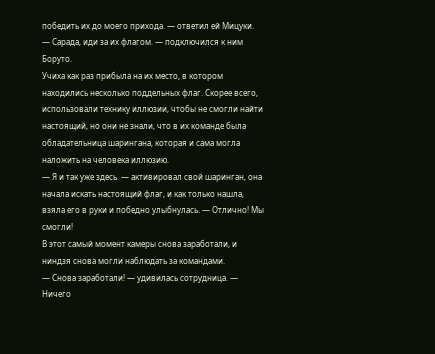победить их до моего прихода. — ответил ей Мицуки.
— Сарада, иди за их флагом. — подключился к ним Боруто.
Учиха как раз прибыла на их место, в котором находились несколько поддельных флаг. Скорее всего, использовали технику иллюзии, чтобы не смогли найти настоящий, но они не знали, что в их команде была обладательница шарингана, которая и сама могла наложить на человека иллюзию.
— Я и так уже здесь. — активировал свой шаринган, она начала искать настоящий флаг, и как только нашла, взяла его в руки и победно улыбнулась. — Отлично! Мы смогли!
В этот самый момент камеры снова заработали, и ниндзя снова могли наблюдать за командами.
— Снова заработали! — удивилась сотрудница. — Ничего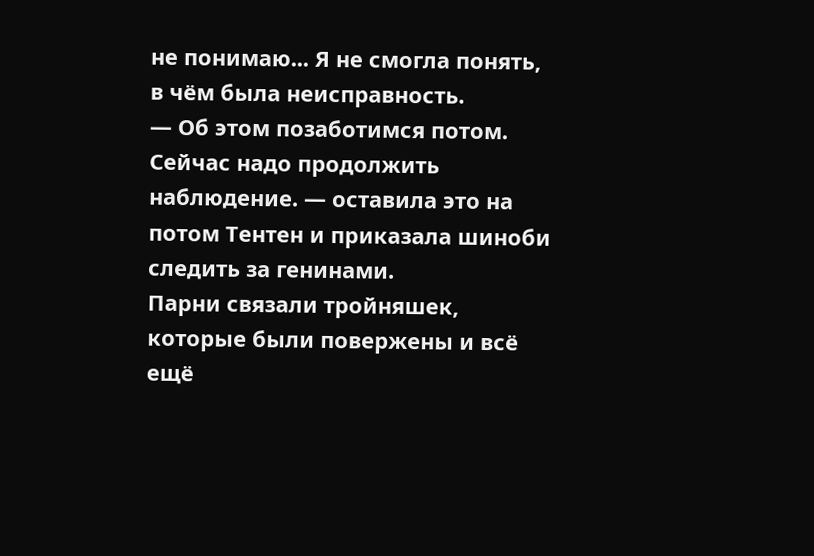не понимаю... Я не смогла понять, в чём была неисправность.
— Об этом позаботимся потом. Сейчас надо продолжить наблюдение. — оставила это на потом Тентен и приказала шиноби следить за генинами.
Парни связали тройняшек, которые были повержены и всё ещё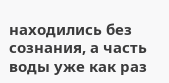находились без сознания, а часть воды уже как раз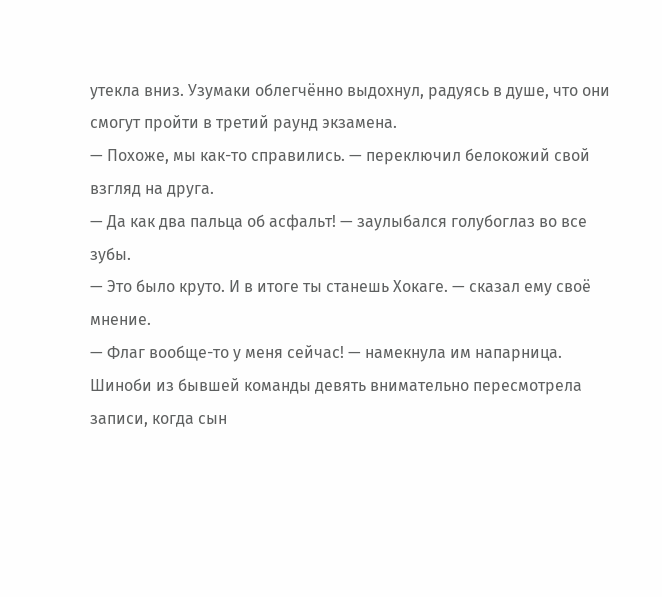утекла вниз. Узумаки облегчённо выдохнул, радуясь в душе, что они смогут пройти в третий раунд экзамена.
— Похоже, мы как-то справились. — переключил белокожий свой взгляд на друга.
— Да как два пальца об асфальт! — заулыбался голубоглаз во все зубы.
— Это было круто. И в итоге ты станешь Хокаге. — сказал ему своё мнение.
— Флаг вообще-то у меня сейчас! — намекнула им напарница.
Шиноби из бывшей команды девять внимательно пересмотрела записи, когда сын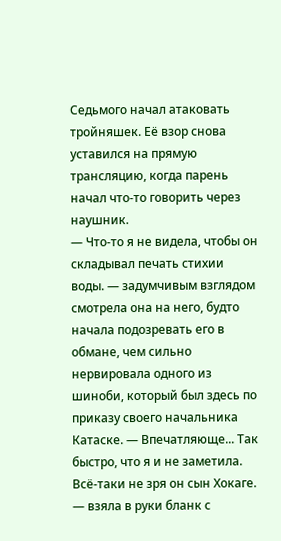Седьмого начал атаковать тройняшек. Её взор снова уставился на прямую трансляцию, когда парень начал что-то говорить через наушник.
— Что-то я не видела, чтобы он складывал печать стихии воды. — задумчивым взглядом смотрела она на него, будто начала подозревать его в обмане, чем сильно нервировала одного из шиноби, который был здесь по приказу своего начальника Катаске. — Впечатляюще... Так быстро, что я и не заметила. Всё-таки не зря он сын Хокаге. — взяла в руки бланк с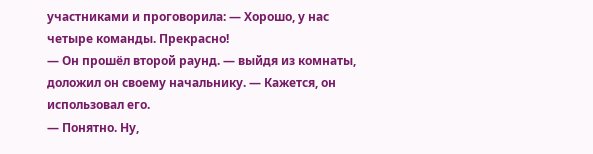участниками и проговорила: — Хорошо, у нас четыре команды. Прекрасно!
— Он прошёл второй раунд. — выйдя из комнаты, доложил он своему начальнику. — Кажется, он использовал его.
— Понятно. Ну,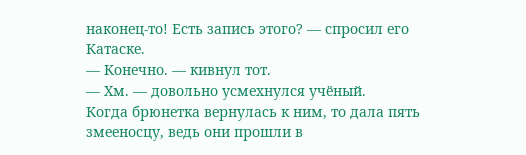наконец-то! Есть запись этого? — спросил его Катаске.
— Конечно. — кивнул тот.
— Хм. — довольно усмехнулся учёный.
Когда брюнетка вернулась к ним, то дала пять змееносцу, ведь они прошли в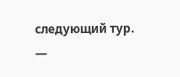следующий тур.
—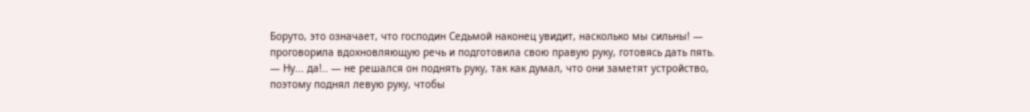Боруто, это означает, что господин Седьмой наконец увидит, насколько мы сильны! — проговорила вдохновляющую речь и подготовила свою правую руку, готовясь дать пять.
— Ну... да!.. — не решался он поднять руку, так как думал, что они заметят устройство, поэтому поднял левую руку, чтобы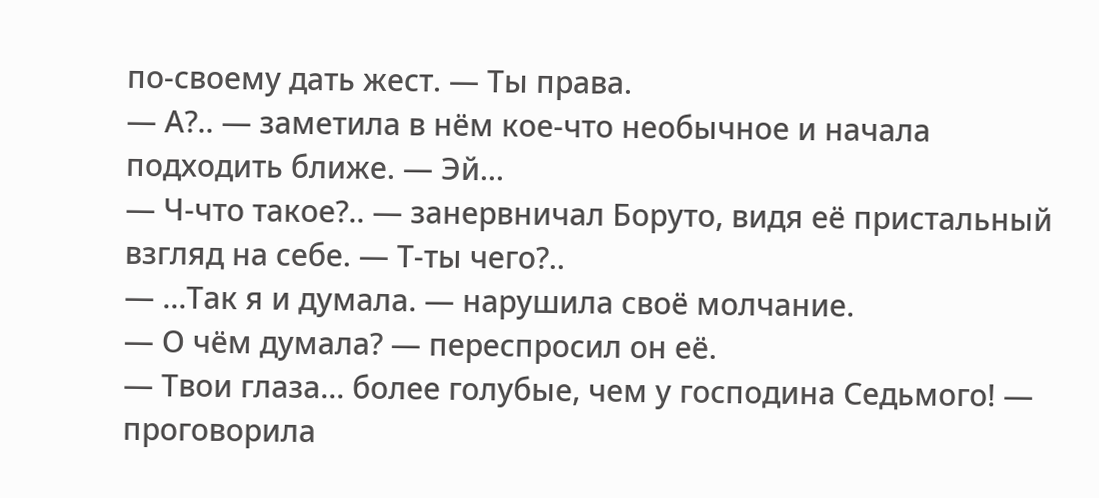по-своему дать жест. — Ты права.
— А?.. — заметила в нём кое-что необычное и начала подходить ближе. — Эй...
— Ч-что такое?.. — занервничал Боруто, видя её пристальный взгляд на себе. — Т-ты чего?..
— ...Так я и думала. — нарушила своё молчание.
— О чём думала? — переспросил он её.
— Твои глаза... более голубые, чем у господина Седьмого! — проговорила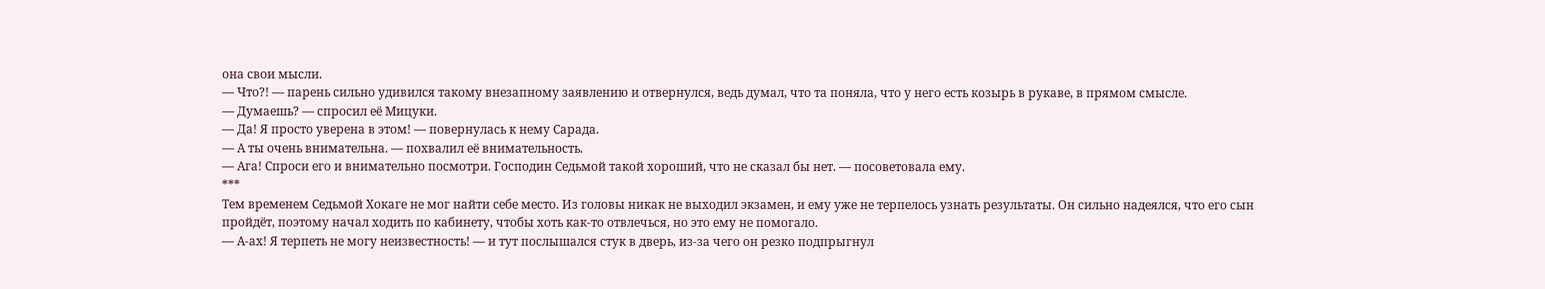она свои мысли.
— Что?! — парень сильно удивился такому внезапному заявлению и отвернулся, ведь думал, что та поняла, что у него есть козырь в рукаве, в прямом смысле.
— Думаешь? — спросил её Мицуки.
— Да! Я просто уверена в этом! — повернулась к нему Сарада.
— А ты очень внимательна. — похвалил её внимательность.
— Ага! Спроси его и внимательно посмотри. Господин Седьмой такой хороший, что не сказал бы нет. — посоветовала ему.
***
Тем временем Седьмой Хокаге не мог найти себе место. Из головы никак не выходил экзамен, и ему уже не терпелось узнать результаты. Он сильно надеялся, что его сын пройдёт, поэтому начал ходить по кабинету, чтобы хоть как-то отвлечься, но это ему не помогало.
— А-ах! Я терпеть не могу неизвестность! — и тут послышался стук в дверь, из-за чего он резко подпрыгнул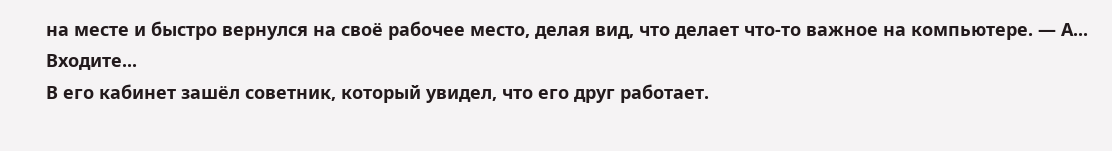на месте и быстро вернулся на своё рабочее место, делая вид, что делает что-то важное на компьютере. — А... Входите...
В его кабинет зашёл советник, который увидел, что его друг работает.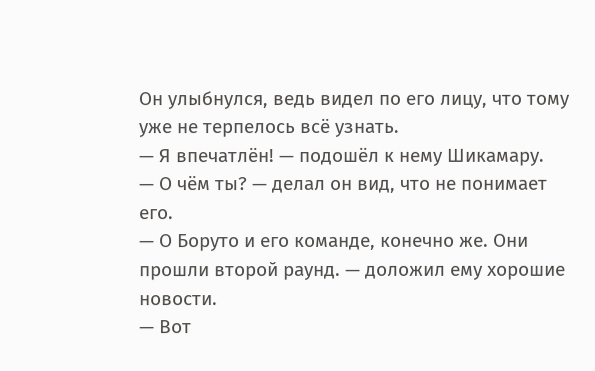Он улыбнулся, ведь видел по его лицу, что тому уже не терпелось всё узнать.
— Я впечатлён! — подошёл к нему Шикамару.
— О чём ты? — делал он вид, что не понимает его.
— О Боруто и его команде, конечно же. Они прошли второй раунд. — доложил ему хорошие новости.
— Вот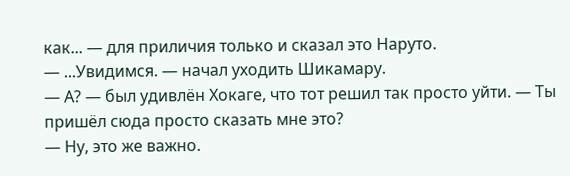как... — для приличия только и сказал это Наруто.
— ...Увидимся. — начал уходить Шикамару.
— А? — был удивлён Хокаге, что тот решил так просто уйти. — Ты пришёл сюда просто сказать мне это?
— Ну, это же важно.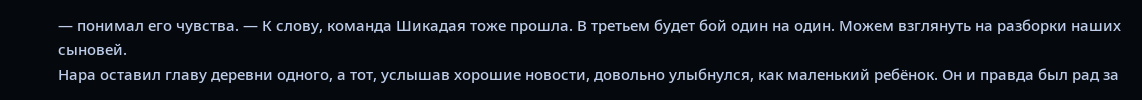— понимал его чувства. — К слову, команда Шикадая тоже прошла. В третьем будет бой один на один. Можем взглянуть на разборки наших сыновей.
Нара оставил главу деревни одного, а тот, услышав хорошие новости, довольно улыбнулся, как маленький ребёнок. Он и правда был рад за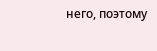него, поэтому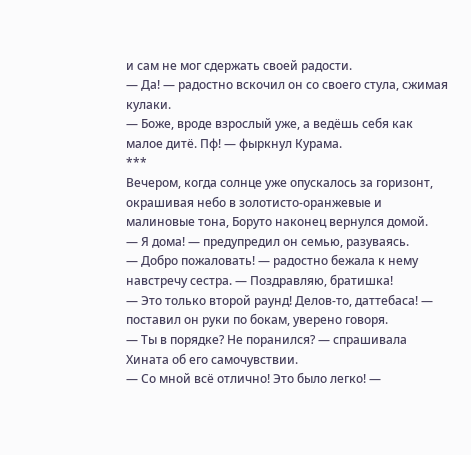и сам не мог сдержать своей радости.
— Да! — радостно вскочил он со своего стула, сжимая кулаки.
— Боже, вроде взрослый уже, а ведёшь себя как малое дитё. Пф! — фыркнул Курама.
***
Вечером, когда солнце уже опускалось за горизонт, окрашивая небо в золотисто-оранжевые и малиновые тона, Боруто наконец вернулся домой.
— Я дома! — предупредил он семью, разуваясь.
— Добро пожаловать! — радостно бежала к нему навстречу сестра. — Поздравляю, братишка!
— Это только второй раунд! Делов-то, даттебаса! — поставил он руки по бокам, уверено говоря.
— Ты в порядке? Не поранился? — спрашивала Хината об его самочувствии.
— Со мной всё отлично! Это было легко! —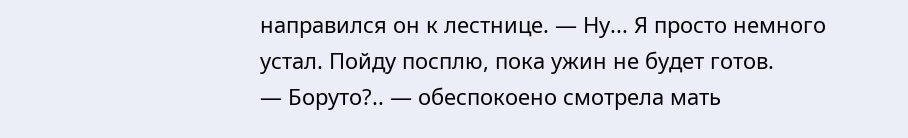направился он к лестнице. — Ну... Я просто немного устал. Пойду посплю, пока ужин не будет готов.
— Боруто?.. — обеспокоено смотрела мать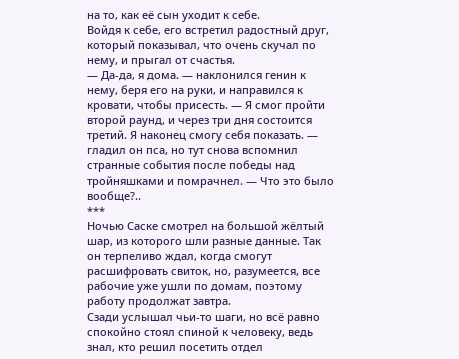на то, как её сын уходит к себе.
Войдя к себе, его встретил радостный друг, который показывал, что очень скучал по нему, и прыгал от счастья.
— Да-да, я дома. — наклонился генин к нему, беря его на руки, и направился к кровати, чтобы присесть. — Я смог пройти второй раунд, и через три дня состоится третий. Я наконец смогу себя показать. — гладил он пса, но тут снова вспомнил странные события после победы над тройняшками и помрачнел. — Что это было вообще?..
***
Ночью Саске смотрел на большой жёлтый шар, из которого шли разные данные. Так он терпеливо ждал, когда смогут расшифровать свиток, но, разумеется, все рабочие уже ушли по домам, поэтому работу продолжат завтра.
Сзади услышал чьи-то шаги, но всё равно спокойно стоял спиной к человеку, ведь знал, кто решил посетить отдел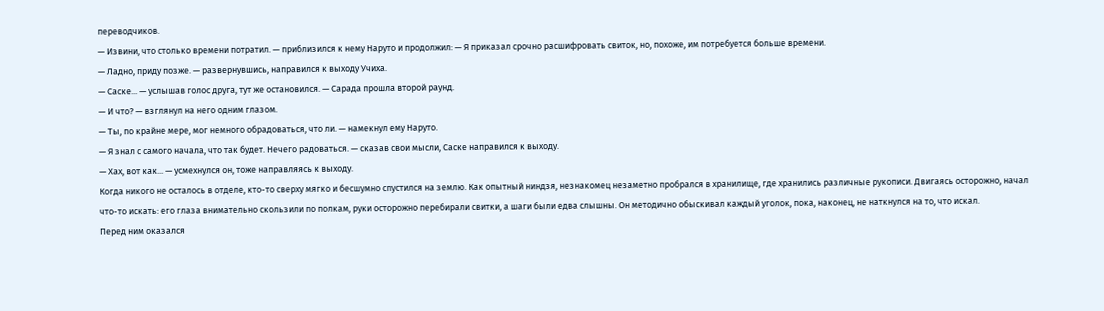переводчиков.
— Извини, что столько времени потратил. — приблизился к нему Наруто и продолжил: — Я приказал срочно расшифровать свиток, но, похоже, им потребуется больше времени.
— Ладно, приду позже. — развернувшись, направился к выходу Учиха.
— Саске... — услышав голос друга, тут же остановился. — Сарада прошла второй раунд.
— И что? — взглянул на него одним глазом.
— Ты, по крайне мере, мог немного обрадоваться, что ли. — намекнул ему Наруто.
— Я знал с самого начала, что так будет. Нечего радоваться. — сказав свои мысли, Саске направился к выходу.
— Хах, вот как... — усмехнулся он, тоже направляясь к выходу.
Когда никого не осталось в отделе, кто-то сверху мягко и бесшумно спустился на землю. Как опытный ниндзя, незнакомец незаметно пробрался в хранилище, где хранились различные рукописи. Двигаясь осторожно, начал что-то искать: его глаза внимательно скользили по полкам, руки осторожно перебирали свитки, а шаги были едва слышны. Он методично обыскивал каждый уголок, пока, наконец, не наткнулся на то, что искал.
Перед ним оказался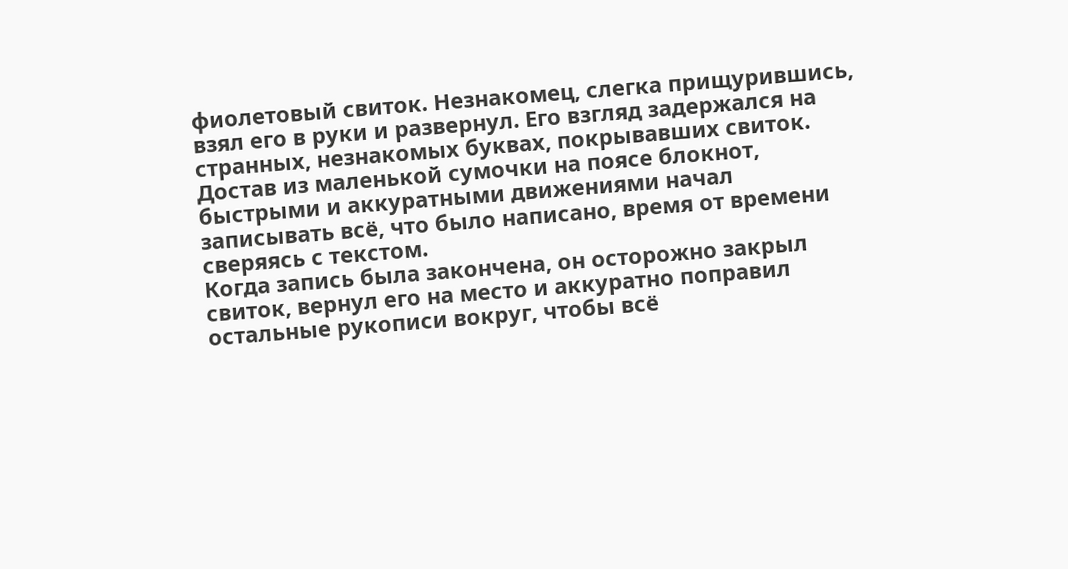фиолетовый свиток. Незнакомец, слегка прищурившись, взял его в руки и развернул. Его взгляд задержался на странных, незнакомых буквах, покрывавших свиток. Достав из маленькой сумочки на поясе блокнот, быстрыми и аккуратными движениями начал записывать всё, что было написано, время от времени сверяясь с текстом.
Когда запись была закончена, он осторожно закрыл свиток, вернул его на место и аккуратно поправил остальные рукописи вокруг, чтобы всё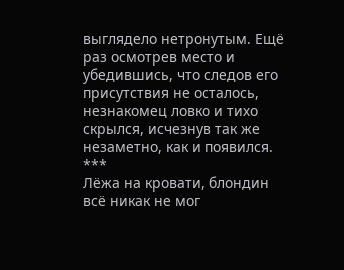выглядело нетронутым. Ещё раз осмотрев место и убедившись, что следов его присутствия не осталось, незнакомец ловко и тихо скрылся, исчезнув так же незаметно, как и появился.
***
Лёжа на кровати, блондин всё никак не мог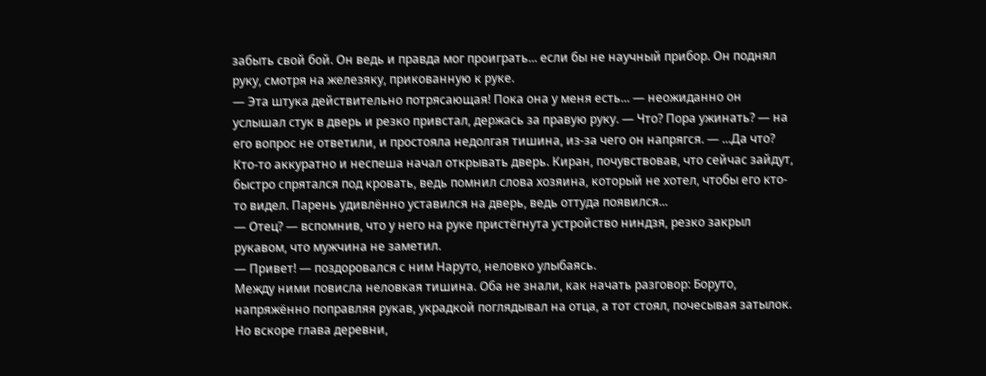забыть свой бой. Он ведь и правда мог проиграть... если бы не научный прибор. Он поднял руку, смотря на железяку, прикованную к руке.
— Эта штука действительно потрясающая! Пока она у меня есть... — неожиданно он услышал стук в дверь и резко привстал, держась за правую руку. — Что? Пора ужинать? — на его вопрос не ответили, и простояла недолгая тишина, из-за чего он напрягся. — ...Да что?
Кто-то аккуратно и неспеша начал открывать дверь. Киран, почувствовав, что сейчас зайдут, быстро спрятался под кровать, ведь помнил слова хозяина, который не хотел, чтобы его кто-то видел. Парень удивлённо уставился на дверь, ведь оттуда появился...
— Отец? — вспомнив, что у него на руке пристёгнута устройство ниндзя, резко закрыл рукавом, что мужчина не заметил.
— Привет! — поздоровался с ним Наруто, неловко улыбаясь.
Между ними повисла неловкая тишина. Оба не знали, как начать разговор: Боруто, напряжённо поправляя рукав, украдкой поглядывал на отца, а тот стоял, почесывая затылок. Но вскоре глава деревни,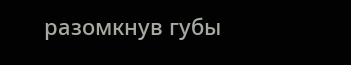разомкнув губы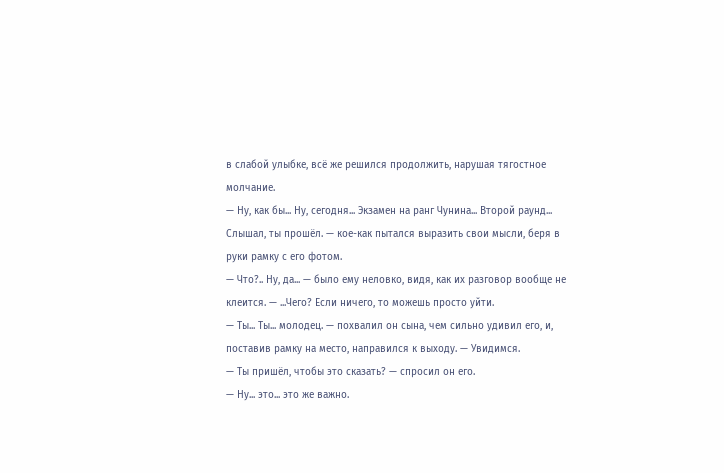в слабой улыбке, всё же решился продолжить, нарушая тягостное молчание.
— Ну, как бы... Ну, сегодня... Экзамен на ранг Чунина... Второй раунд... Слышал, ты прошёл. — кое-как пытался выразить свои мысли, беря в руки рамку с его фотом.
— Что?.. Ну, да... — было ему неловко, видя, как их разговор вообще не клеится. — ...Чего? Если ничего, то можешь просто уйти.
— Ты... Ты... молодец. — похвалил он сына, чем сильно удивил его, и, поставив рамку на место, направился к выходу. — Увидимся.
— Ты пришёл, чтобы это сказать? — спросил он его.
— Ну... это... это же важно.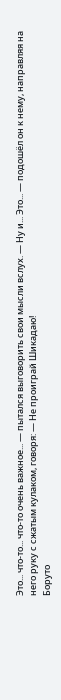Это... что-то... что-то очень важное... — пытался выговорить свои мысли вслух. — Ну и... Это... — подошёл он к нему, направляя на него руку с сжатым кулаком, говоря: — Не проиграй Шикадаю!
Боруто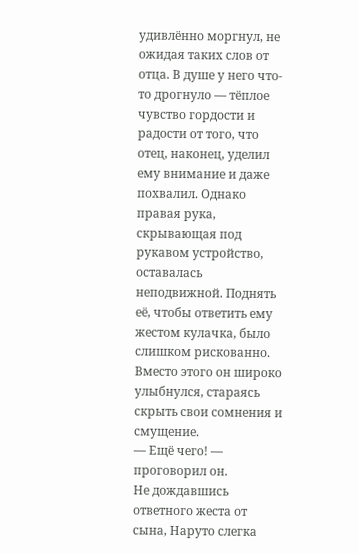удивлённо моргнул, не ожидая таких слов от отца. В душе у него что-то дрогнуло — тёплое чувство гордости и радости от того, что отец, наконец, уделил ему внимание и даже похвалил. Однако правая рука, скрывающая под рукавом устройство, оставалась неподвижной. Поднять её, чтобы ответить ему жестом кулачка, было слишком рискованно. Вместо этого он широко улыбнулся, стараясь скрыть свои сомнения и смущение.
— Ещё чего! — проговорил он.
Не дождавшись ответного жеста от сына, Наруто слегка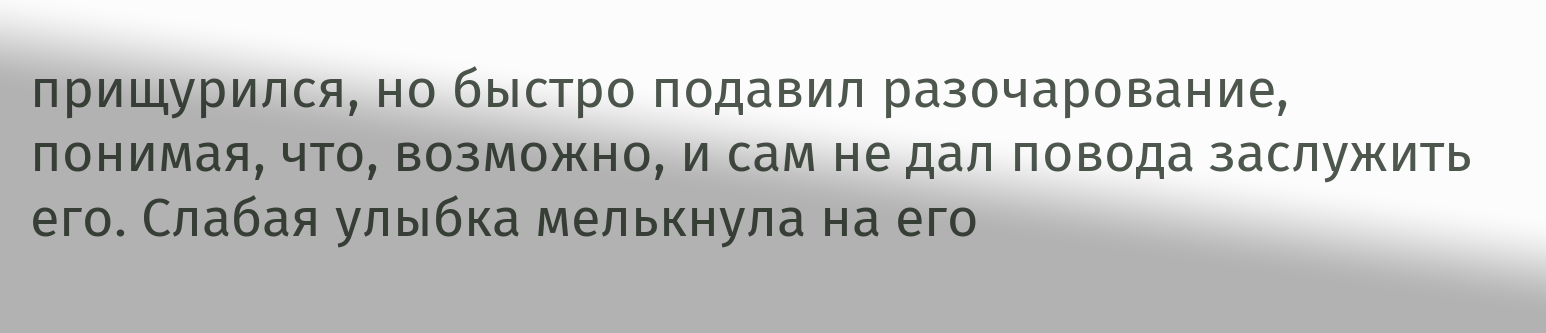прищурился, но быстро подавил разочарование, понимая, что, возможно, и сам не дал повода заслужить его. Слабая улыбка мелькнула на его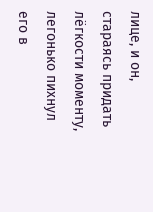лице, и он, стараясь придать лёгкости моменту, легонько пихнул его в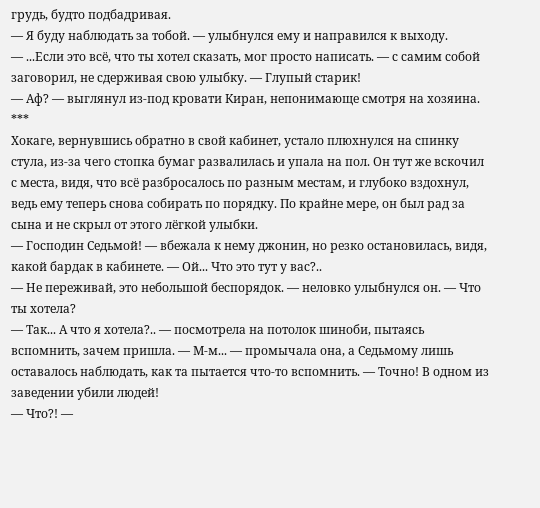грудь, будто подбадривая.
— Я буду наблюдать за тобой. — улыбнулся ему и направился к выходу.
— ...Если это всё, что ты хотел сказать, мог просто написать. — с самим собой заговорил, не сдерживая свою улыбку. — Глупый старик!
— Аф? — выглянул из-под кровати Киран, непонимающе смотря на хозяина.
***
Хокаге, вернувшись обратно в свой кабинет, устало плюхнулся на спинку стула, из-за чего стопка бумаг развалилась и упала на пол. Он тут же вскочил с места, видя, что всё разбросалось по разным местам, и глубоко вздохнул, ведь ему теперь снова собирать по порядку. По крайне мере, он был рад за сына и не скрыл от этого лёгкой улыбки.
— Господин Седьмой! — вбежала к нему джонин, но резко остановилась, видя, какой бардак в кабинете. — Ой... Что это тут у вас?..
— Не переживай, это небольшой беспорядок. — неловко улыбнулся он. — Что ты хотела?
— Так... А что я хотела?.. — посмотрела на потолок шиноби, пытаясь вспомнить, зачем пришла. — М-м... — промычала она, а Седьмому лишь оставалось наблюдать, как та пытается что-то вспомнить. — Точно! В одном из заведении убили людей!
— Что?! —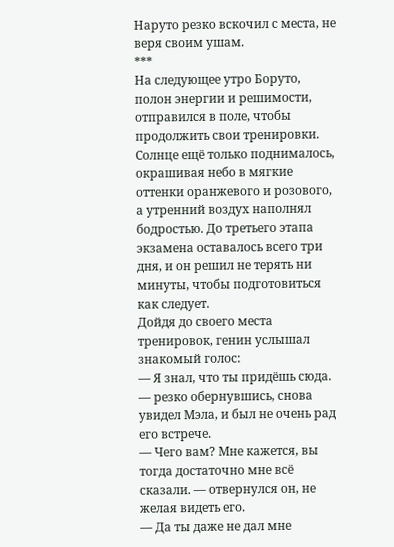Наруто резко вскочил с места, не веря своим ушам.
***
На следующее утро Боруто, полон энергии и решимости, отправился в поле, чтобы продолжить свои тренировки. Солнце ещё только поднималось, окрашивая небо в мягкие оттенки оранжевого и розового, а утренний воздух наполнял бодростью. До третьего этапа экзамена оставалось всего три дня, и он решил не терять ни минуты, чтобы подготовиться как следует.
Дойдя до своего места тренировок, генин услышал знакомый голос:
— Я знал, что ты придёшь сюда. — резко обернувшись, снова увидел Мэла, и был не очень рад его встрече.
— Чего вам? Мне кажется, вы тогда достаточно мне всё сказали. — отвернулся он, не желая видеть его.
— Да ты даже не дал мне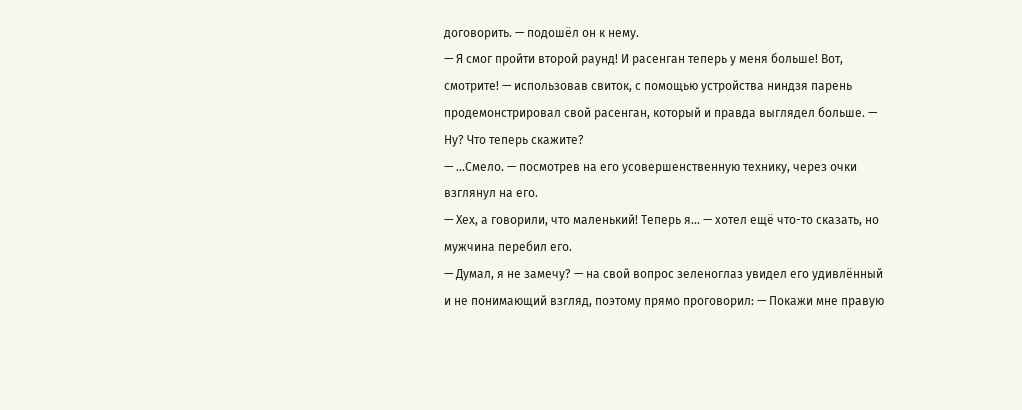договорить. — подошёл он к нему.
— Я смог пройти второй раунд! И расенган теперь у меня больше! Вот, смотрите! — использовав свиток, с помощью устройства ниндзя парень продемонстрировал свой расенган, который и правда выглядел больше. — Ну? Что теперь скажите?
— ...Смело. — посмотрев на его усовершенственную технику, через очки взглянул на его.
— Хех, а говорили, что маленький! Теперь я... — хотел ещё что-то сказать, но мужчина перебил его.
— Думал, я не замечу? — на свой вопрос зеленоглаз увидел его удивлённый и не понимающий взгляд, поэтому прямо проговорил: — Покажи мне правую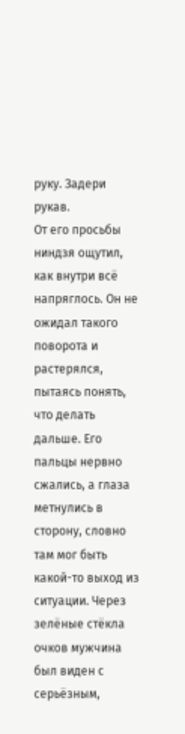руку. Задери рукав.
От его просьбы ниндзя ощутил, как внутри всё напряглось. Он не ожидал такого поворота и растерялся, пытаясь понять, что делать дальше. Его пальцы нервно сжались, а глаза метнулись в сторону, словно там мог быть какой-то выход из ситуации. Через зелёные стёкла очков мужчина был виден с серьёзным,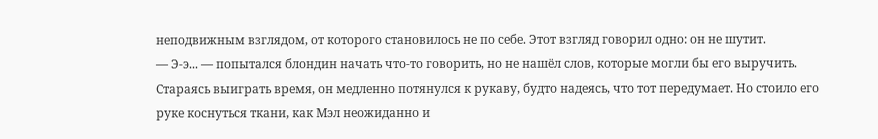неподвижным взглядом, от которого становилось не по себе. Этот взгляд говорил одно: он не шутит.
— Э-э... — попытался блондин начать что-то говорить, но не нашёл слов, которые могли бы его выручить.
Стараясь выиграть время, он медленно потянулся к рукаву, будто надеясь, что тот передумает. Но стоило его руке коснуться ткани, как Мэл неожиданно и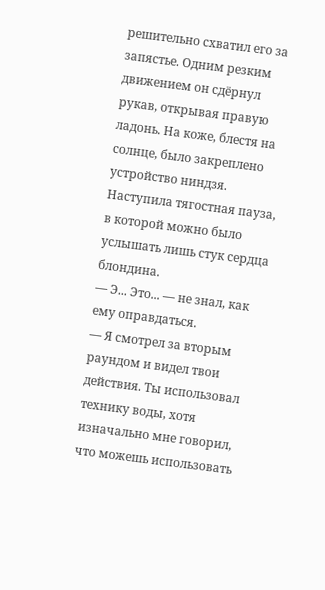решительно схватил его за запястье. Одним резким движением он сдёрнул рукав, открывая правую ладонь. На коже, блестя на солнце, было закреплено устройство ниндзя.
Наступила тягостная пауза, в которой можно было услышать лишь стук сердца блондина.
— Э... Это... — не знал, как ему оправдаться.
— Я смотрел за вторым раундом и видел твои действия. Ты использовал технику воды, хотя изначально мне говорил, что можешь использовать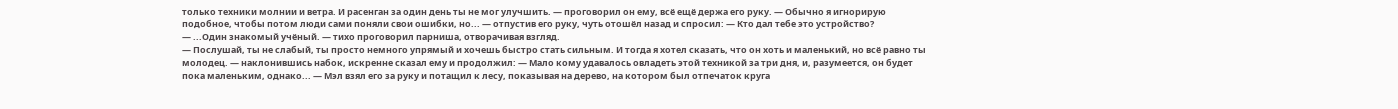только техники молнии и ветра. И расенган за один день ты не мог улучшить. — проговорил он ему, всё ещё держа его руку. — Обычно я игнорирую подобное, чтобы потом люди сами поняли свои ошибки, но... — отпустив его руку, чуть отошёл назад и спросил: — Кто дал тебе это устройство?
— ...Один знакомый учёный. — тихо проговорил парниша, отворачивая взгляд.
— Послушай, ты не слабый, ты просто немного упрямый и хочешь быстро стать сильным. И тогда я хотел сказать, что он хоть и маленький, но всё равно ты молодец. — наклонившись набок, искренне сказал ему и продолжил: — Мало кому удавалось овладеть этой техникой за три дня, и, разумеется, он будет пока маленьким, однако... — Мэл взял его за руку и потащил к лесу, показывая на дерево, на котором был отпечаток круга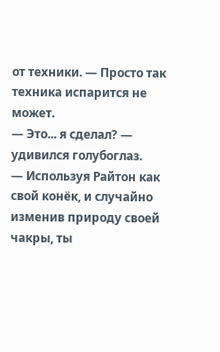от техники. — Просто так техника испарится не может.
— Это... я сделал? — удивился голубоглаз.
— Используя Райтон как свой конёк, и случайно изменив природу своей чакры, ты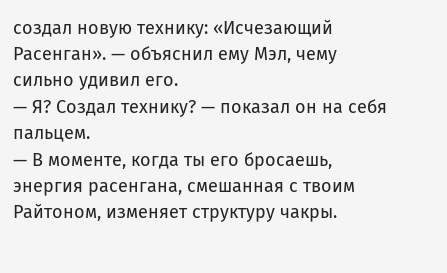создал новую технику: «Исчезающий Расенган». — объяснил ему Мэл, чему сильно удивил его.
— Я? Создал технику? — показал он на себя пальцем.
— В моменте, когда ты его бросаешь, энергия расенгана, смешанная с твоим Райтоном, изменяет структуру чакры.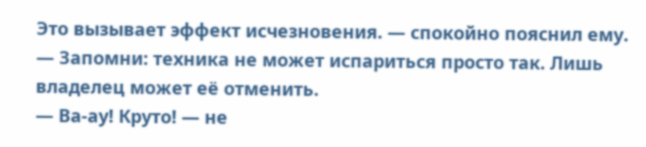Это вызывает эффект исчезновения. — спокойно пояснил ему. — Запомни: техника не может испариться просто так. Лишь владелец может её отменить.
— Ва-ау! Круто! — не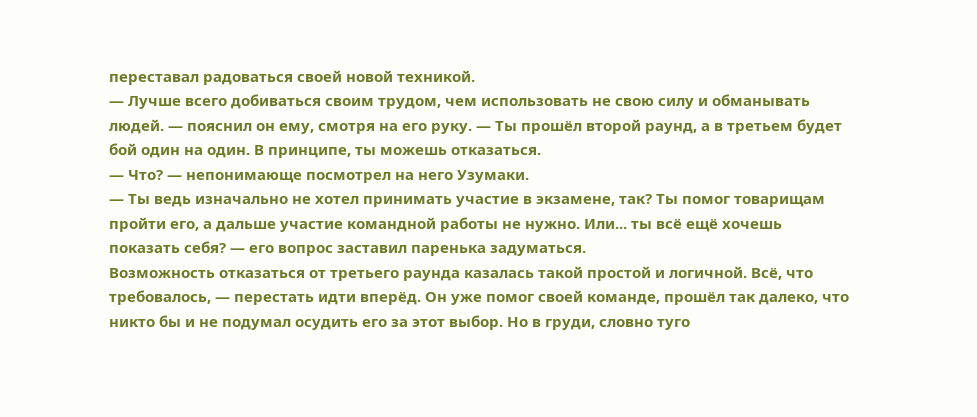переставал радоваться своей новой техникой.
— Лучше всего добиваться своим трудом, чем использовать не свою силу и обманывать людей. — пояснил он ему, смотря на его руку. — Ты прошёл второй раунд, а в третьем будет бой один на один. В принципе, ты можешь отказаться.
— Что? — непонимающе посмотрел на него Узумаки.
— Ты ведь изначально не хотел принимать участие в экзамене, так? Ты помог товарищам пройти его, а дальше участие командной работы не нужно. Или... ты всё ещё хочешь показать себя? — его вопрос заставил паренька задуматься.
Возможность отказаться от третьего раунда казалась такой простой и логичной. Всё, что требовалось, — перестать идти вперёд. Он уже помог своей команде, прошёл так далеко, что никто бы и не подумал осудить его за этот выбор. Но в груди, словно туго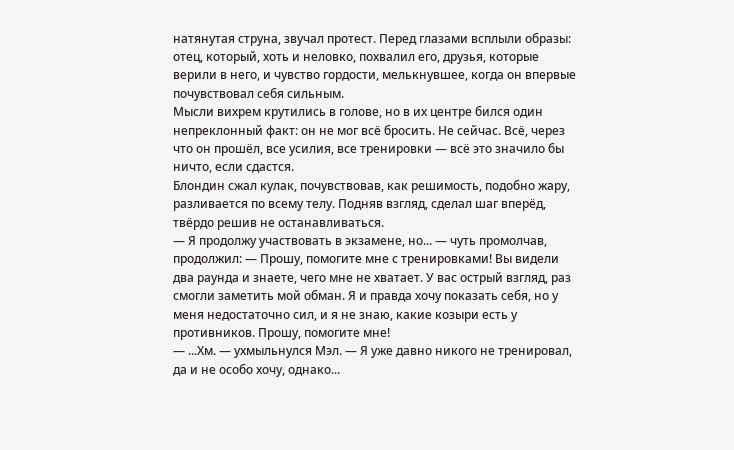натянутая струна, звучал протест. Перед глазами всплыли образы: отец, который, хоть и неловко, похвалил его, друзья, которые верили в него, и чувство гордости, мелькнувшее, когда он впервые почувствовал себя сильным.
Мысли вихрем крутились в голове, но в их центре бился один непреклонный факт: он не мог всё бросить. Не сейчас. Всё, через что он прошёл, все усилия, все тренировки — всё это значило бы ничто, если сдастся.
Блондин сжал кулак, почувствовав, как решимость, подобно жару, разливается по всему телу. Подняв взгляд, сделал шаг вперёд, твёрдо решив не останавливаться.
— Я продолжу участвовать в экзамене, но... — чуть промолчав, продолжил: — Прошу, помогите мне с тренировками! Вы видели два раунда и знаете, чего мне не хватает. У вас острый взгляд, раз смогли заметить мой обман. Я и правда хочу показать себя, но у меня недостаточно сил, и я не знаю, какие козыри есть у противников. Прошу, помогите мне!
— ...Хм. — ухмыльнулся Мэл. — Я уже давно никого не тренировал, да и не особо хочу, однако...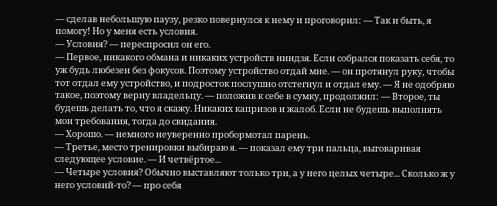— сделав небольшую паузу, резко повернулся к нему и проговорил: — Так и быть, я помогу! Но у меня есть условия.
— Условия? — переспросил он его.
— Первое, никакого обмана и никаких устройств ниндзя. Если собрался показать себя, то уж будь любезен без фокусов. Поэтому устройство отдай мне. — он протянул руку, чтобы тот отдал ему устройство, и подросток послушно отстегнул и отдал ему. — Я не одобряю такое, поэтому верну владельцу. — положив к себе в сумку, продолжил: — Второе, ты будешь делать то, что я скажу. Никаких капризов и жалоб. Если не будешь выполнять мои требования, тогда до свидания.
— Хорошо. — немного неуверенно пробормотал парень.
— Третье, место тренировки выбираю я. — показал ему три пальца, выговаривая следующее условие. — И четвёртое...
— Четыре условия? Обычно выставляют только три, а у него целых четыре... Сколько ж у него условий-то? — про себя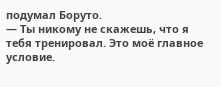подумал Боруто.
— Ты никому не скажешь, что я тебя тренировал. Это моё главное условие.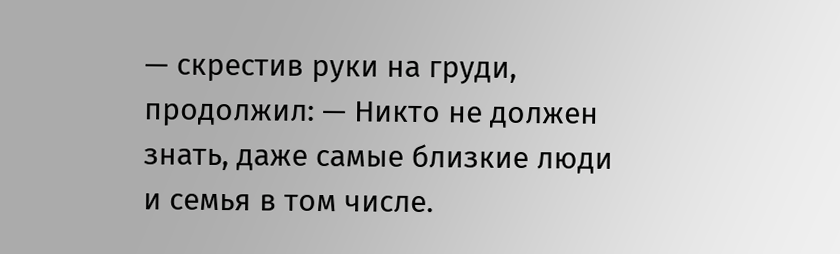— скрестив руки на груди, продолжил: — Никто не должен знать, даже самые близкие люди и семья в том числе.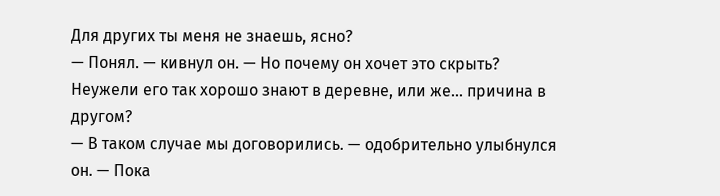Для других ты меня не знаешь, ясно?
— Понял. — кивнул он. — Но почему он хочет это скрыть? Неужели его так хорошо знают в деревне, или же... причина в другом?
— В таком случае мы договорились. — одобрительно улыбнулся он. — Пока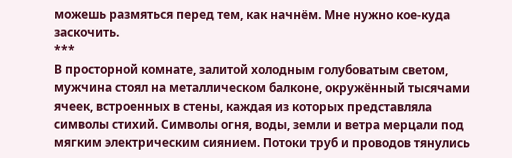можешь размяться перед тем, как начнём. Мне нужно кое-куда заскочить.
***
В просторной комнате, залитой холодным голубоватым светом, мужчина стоял на металлическом балконе, окружённый тысячами ячеек, встроенных в стены, каждая из которых представляла символы стихий. Символы огня, воды, земли и ветра мерцали под мягким электрическим сиянием. Потоки труб и проводов тянулись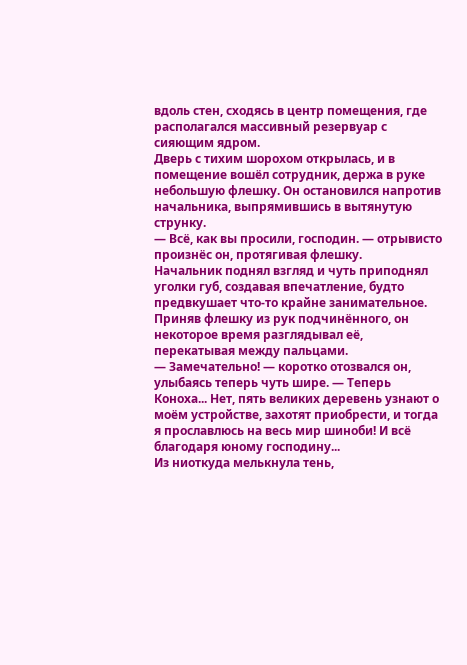вдоль стен, сходясь в центр помещения, где располагался массивный резервуар с сияющим ядром.
Дверь с тихим шорохом открылась, и в помещение вошёл сотрудник, держа в руке небольшую флешку. Он остановился напротив начальника, выпрямившись в вытянутую струнку.
— Всё, как вы просили, господин. — отрывисто произнёс он, протягивая флешку.
Начальник поднял взгляд и чуть приподнял уголки губ, создавая впечатление, будто предвкушает что-то крайне занимательное. Приняв флешку из рук подчинённого, он некоторое время разглядывал её, перекатывая между пальцами.
— Замечательно! — коротко отозвался он, улыбаясь теперь чуть шире. — Теперь Коноха... Нет, пять великих деревень узнают о моём устройстве, захотят приобрести, и тогда я прославлюсь на весь мир шиноби! И всё благодаря юному господину...
Из ниоткуда мелькнула тень,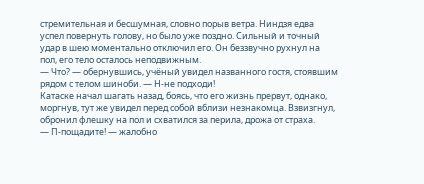стремительная и бесшумная, словно порыв ветра. Ниндзя едва успел повернуть голову, но было уже поздно. Сильный и точный удар в шею моментально отключил его. Он беззвучно рухнул на пол, его тело осталось неподвижным.
— Что? — обернувшись, учёный увидел названного гостя, стоявшим рядом с телом шиноби. — Н-не подходи!
Катаске начал шагать назад, боясь, что его жизнь прервут, однако, моргнув, тут же увидел перед собой вблизи незнакомца. Взвизгнул, обронил флешку на пол и схватился за перила, дрожа от страха.
— П-пощадите! — жалобно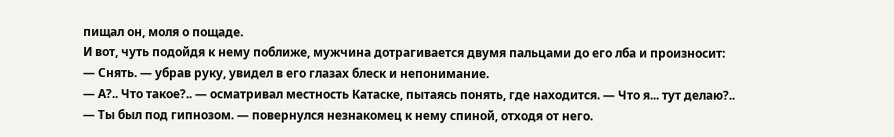пищал он, моля о пощаде.
И вот, чуть подойдя к нему поближе, мужчина дотрагивается двумя пальцами до его лба и произносит:
— Снять. — убрав руку, увидел в его глазах блеск и непонимание.
— А?.. Что такое?.. — осматривал местность Катаске, пытаясь понять, где находится. — Что я... тут делаю?..
— Ты был под гипнозом. — повернулся незнакомец к нему спиной, отходя от него.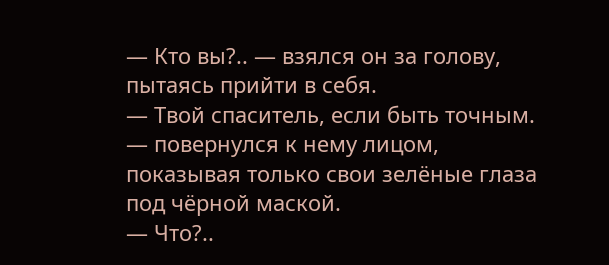— Кто вы?.. — взялся он за голову, пытаясь прийти в себя.
— Твой спаситель, если быть точным. — повернулся к нему лицом, показывая только свои зелёные глаза под чёрной маской.
— Что?..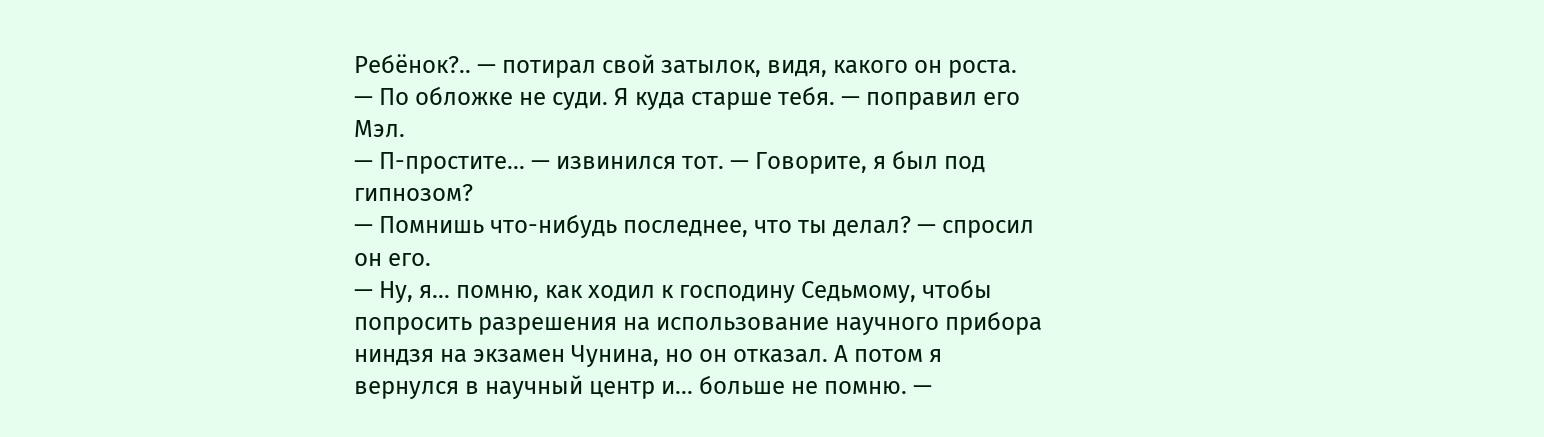Ребёнок?.. — потирал свой затылок, видя, какого он роста.
— По обложке не суди. Я куда старше тебя. — поправил его Мэл.
— П-простите... — извинился тот. — Говорите, я был под гипнозом?
— Помнишь что-нибудь последнее, что ты делал? — спросил он его.
— Ну, я... помню, как ходил к господину Седьмому, чтобы попросить разрешения на использование научного прибора ниндзя на экзамен Чунина, но он отказал. А потом я вернулся в научный центр и... больше не помню. —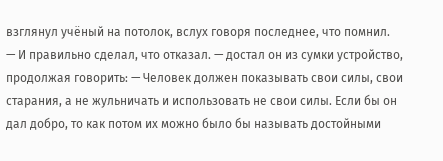взглянул учёный на потолок, вслух говоря последнее, что помнил.
— И правильно сделал, что отказал. — достал он из сумки устройство, продолжая говорить: — Человек должен показывать свои силы, свои старания, а не жульничать и использовать не свои силы. Если бы он дал добро, то как потом их можно было бы называть достойными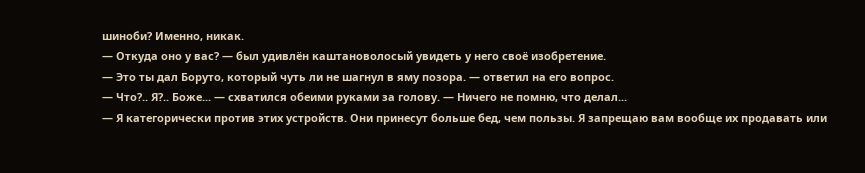шиноби? Именно, никак.
— Откуда оно у вас? — был удивлён каштановолосый увидеть у него своё изобретение.
— Это ты дал Боруто, который чуть ли не шагнул в яму позора. — ответил на его вопрос.
— Что?.. Я?.. Боже... — схватился обеими руками за голову. — Ничего не помню, что делал...
— Я категорически против этих устройств. Они принесут больше бед, чем пользы. Я запрещаю вам вообще их продавать или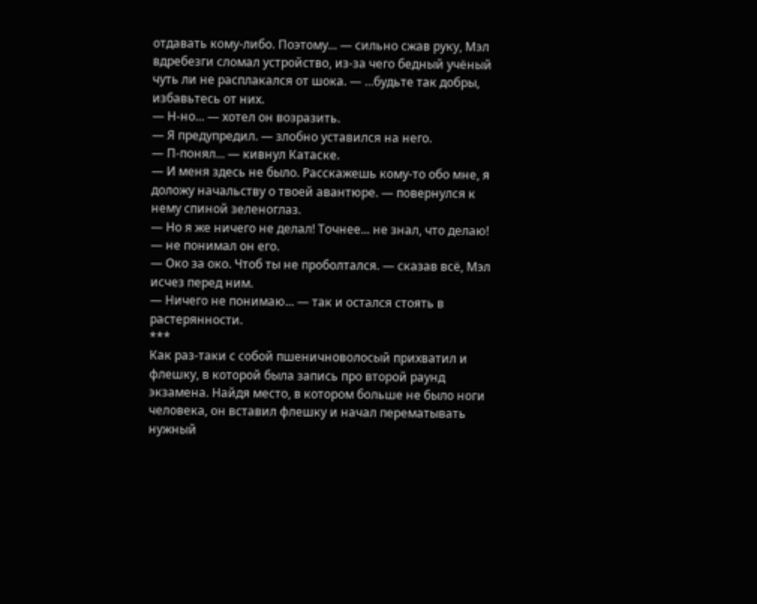отдавать кому-либо. Поэтому... — сильно сжав руку, Мэл вдребезги сломал устройство, из-за чего бедный учёный чуть ли не расплакался от шока. — ...будьте так добры, избавьтесь от них.
— Н-но... — хотел он возразить.
— Я предупредил. — злобно уставился на него.
— П-понял... — кивнул Катаске.
— И меня здесь не было. Расскажешь кому-то обо мне, я доложу начальству о твоей авантюре. — повернулся к нему спиной зеленоглаз.
— Но я же ничего не делал! Точнее... не знал, что делаю! — не понимал он его.
— Око за око. Чтоб ты не проболтался. — сказав всё, Мэл исчез перед ним.
— Ничего не понимаю... — так и остался стоять в растерянности.
***
Как раз-таки с собой пшеничноволосый прихватил и флешку, в которой была запись про второй раунд экзамена. Найдя место, в котором больше не было ноги человека, он вставил флешку и начал перематывать нужный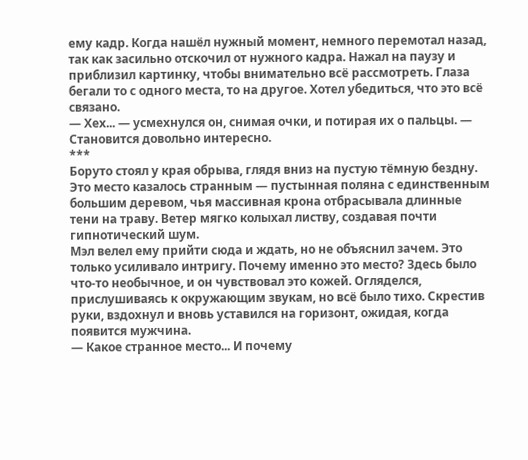ему кадр. Когда нашёл нужный момент, немного перемотал назад, так как засильно отскочил от нужного кадра. Нажал на паузу и приблизил картинку, чтобы внимательно всё рассмотреть. Глаза бегали то с одного места, то на другое. Хотел убедиться, что это всё связано.
— Хех... — усмехнулся он, снимая очки, и потирая их о пальцы. — Становится довольно интересно.
***
Боруто стоял у края обрыва, глядя вниз на пустую тёмную бездну. Это место казалось странным — пустынная поляна с единственным большим деревом, чья массивная крона отбрасывала длинные тени на траву. Ветер мягко колыхал листву, создавая почти гипнотический шум.
Мэл велел ему прийти сюда и ждать, но не объяснил зачем. Это только усиливало интригу. Почему именно это место? Здесь было что-то необычное, и он чувствовал это кожей. Огляделся, прислушиваясь к окружающим звукам, но всё было тихо. Скрестив руки, вздохнул и вновь уставился на горизонт, ожидая, когда появится мужчина.
— Какое странное место... И почему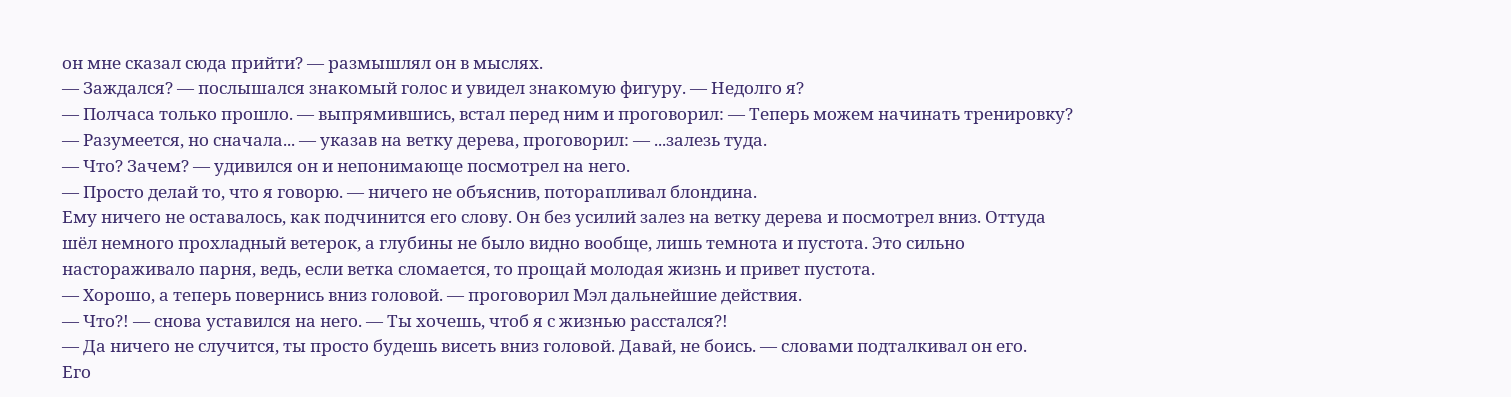он мне сказал сюда прийти? — размышлял он в мыслях.
— Заждался? — послышался знакомый голос и увидел знакомую фигуру. — Недолго я?
— Полчаса только прошло. — выпрямившись, встал перед ним и проговорил: — Теперь можем начинать тренировку?
— Разумеется, но сначала... — указав на ветку дерева, проговорил: — ...залезь туда.
— Что? Зачем? — удивился он и непонимающе посмотрел на него.
— Просто делай то, что я говорю. — ничего не объяснив, поторапливал блондина.
Ему ничего не оставалось, как подчинится его слову. Он без усилий залез на ветку дерева и посмотрел вниз. Оттуда шёл немного прохладный ветерок, а глубины не было видно вообще, лишь темнота и пустота. Это сильно настораживало парня, ведь, если ветка сломается, то прощай молодая жизнь и привет пустота.
— Хорошо, а теперь повернись вниз головой. — проговорил Мэл дальнейшие действия.
— Что?! — снова уставился на него. — Ты хочешь, чтоб я с жизнью расстался?!
— Да ничего не случится, ты просто будешь висеть вниз головой. Давай, не боись. — словами подталкивал он его.
Его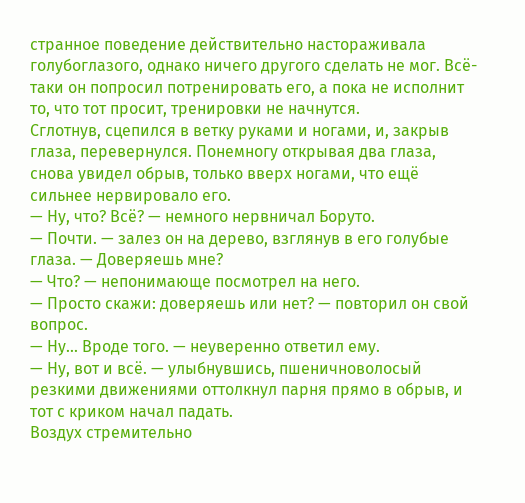странное поведение действительно настораживала голубоглазого, однако ничего другого сделать не мог. Всё-таки он попросил потренировать его, а пока не исполнит то, что тот просит, тренировки не начнутся.
Сглотнув, сцепился в ветку руками и ногами, и, закрыв глаза, перевернулся. Понемногу открывая два глаза, снова увидел обрыв, только вверх ногами, что ещё сильнее нервировало его.
— Ну, что? Всё? — немного нервничал Боруто.
— Почти. — залез он на дерево, взглянув в его голубые глаза. — Доверяешь мне?
— Что? — непонимающе посмотрел на него.
— Просто скажи: доверяешь или нет? — повторил он свой вопрос.
— Ну... Вроде того. — неуверенно ответил ему.
— Ну, вот и всё. — улыбнувшись, пшеничноволосый резкими движениями оттолкнул парня прямо в обрыв, и тот с криком начал падать.
Воздух стремительно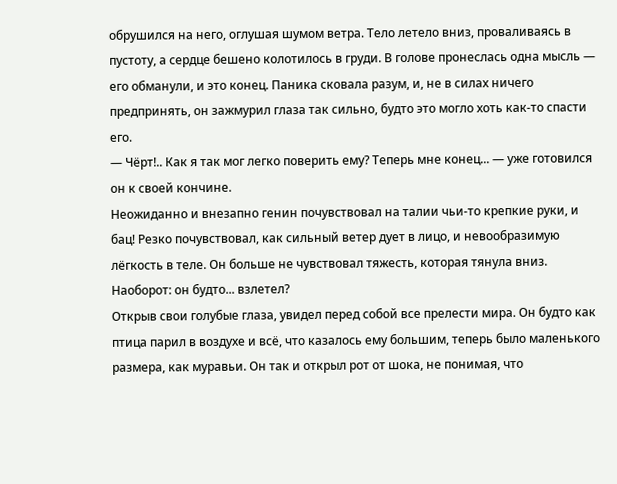обрушился на него, оглушая шумом ветра. Тело летело вниз, проваливаясь в пустоту, а сердце бешено колотилось в груди. В голове пронеслась одна мысль — его обманули, и это конец. Паника сковала разум, и, не в силах ничего предпринять, он зажмурил глаза так сильно, будто это могло хоть как-то спасти его.
— Чёрт!.. Как я так мог легко поверить ему? Теперь мне конец... — уже готовился он к своей кончине.
Неожиданно и внезапно генин почувствовал на талии чьи-то крепкие руки, и бац! Резко почувствовал, как сильный ветер дует в лицо, и невообразимую лёгкость в теле. Он больше не чувствовал тяжесть, которая тянула вниз. Наоборот: он будто... взлетел?
Открыв свои голубые глаза, увидел перед собой все прелести мира. Он будто как птица парил в воздухе и всё, что казалось ему большим, теперь было маленького размера, как муравьи. Он так и открыл рот от шока, не понимая, что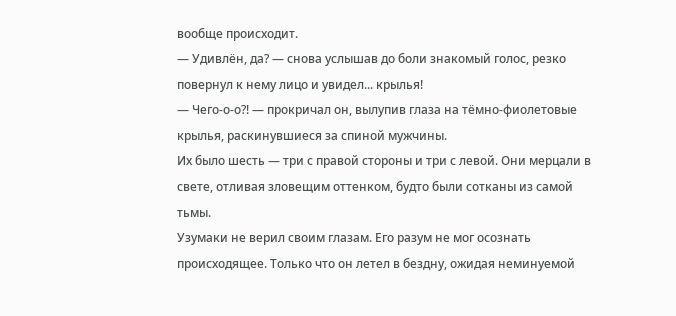вообще происходит.
— Удивлён, да? — снова услышав до боли знакомый голос, резко повернул к нему лицо и увидел... крылья!
— Чего-о-о?! — прокричал он, вылупив глаза на тёмно-фиолетовые крылья, раскинувшиеся за спиной мужчины.
Их было шесть — три с правой стороны и три с левой. Они мерцали в свете, отливая зловещим оттенком, будто были сотканы из самой тьмы.
Узумаки не верил своим глазам. Его разум не мог осознать происходящее. Только что он летел в бездну, ожидая неминуемой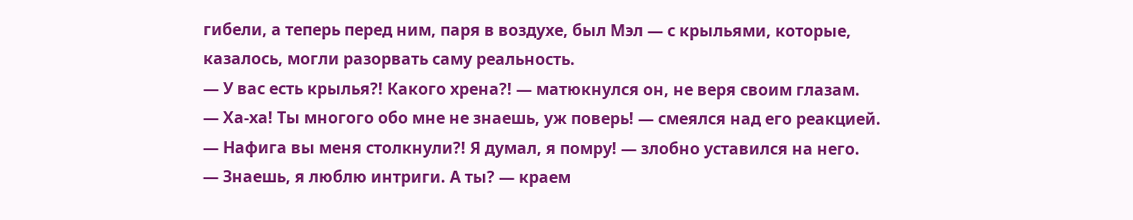гибели, а теперь перед ним, паря в воздухе, был Мэл — с крыльями, которые, казалось, могли разорвать саму реальность.
— У вас есть крылья?! Какого хрена?! — матюкнулся он, не веря своим глазам.
— Ха-ха! Ты многого обо мне не знаешь, уж поверь! — смеялся над его реакцией.
— Нафига вы меня столкнули?! Я думал, я помру! — злобно уставился на него.
— Знаешь, я люблю интриги. А ты? — краем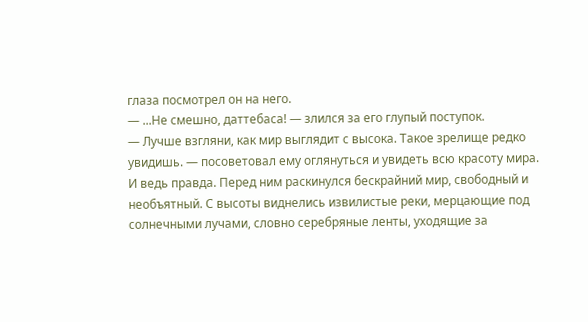глаза посмотрел он на него.
— ...Не смешно, даттебаса! — злился за его глупый поступок.
— Лучше взгляни, как мир выглядит с высока. Такое зрелище редко увидишь. — посоветовал ему оглянуться и увидеть всю красоту мира.
И ведь правда. Перед ним раскинулся бескрайний мир, свободный и необъятный. С высоты виднелись извилистые реки, мерцающие под солнечными лучами, словно серебряные ленты, уходящие за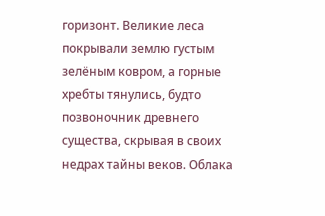горизонт. Великие леса покрывали землю густым зелёным ковром, а горные хребты тянулись, будто позвоночник древнего существа, скрывая в своих недрах тайны веков. Облака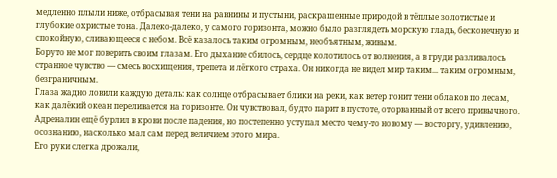медленно плыли ниже, отбрасывая тени на равнины и пустыни, раскрашенные природой в тёплые золотистые и глубокие охристые тона. Далеко-далеко, у самого горизонта, можно было разглядеть морскую гладь, бесконечную и спокойную, сливающееся с небом. Всё казалось таким огромным, необъятным, живым.
Боруто не мог поверить своим глазам. Его дыхание сбилось, сердце колотилось от волнения, а в груди разливалось странное чувство — смесь восхищения, трепета и лёгкого страха. Он никогда не видел мир таким... таким огромным, безграничным.
Глаза жадно ловили каждую деталь: как солнце отбрасывает блики на реки, как ветер гонит тени облаков по лесам, как далёкий океан переливается на горизонте. Он чувствовал, будто парит в пустоте, оторванный от всего привычного. Адреналин ещё бурлил в крови после падения, но постепенно уступал место чему-то новому — восторгу, удивлению, осознанию, насколько мал сам перед величием этого мира.
Его руки слегка дрожали,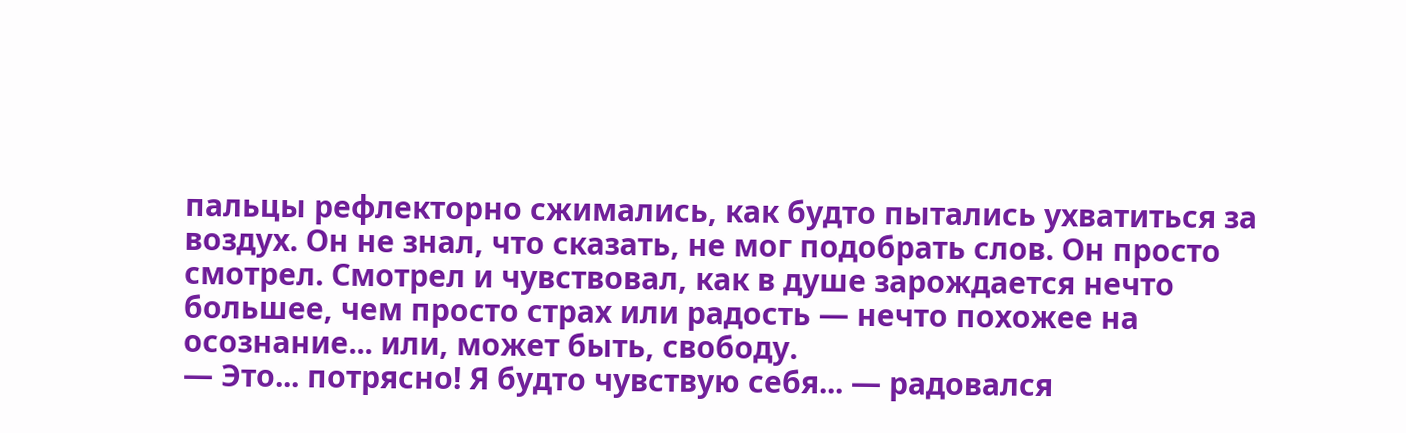пальцы рефлекторно сжимались, как будто пытались ухватиться за воздух. Он не знал, что сказать, не мог подобрать слов. Он просто смотрел. Смотрел и чувствовал, как в душе зарождается нечто большее, чем просто страх или радость — нечто похожее на осознание... или, может быть, свободу.
— Это... потрясно! Я будто чувствую себя... — радовался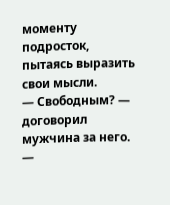моменту подросток, пытаясь выразить свои мысли.
— Свободным? — договорил мужчина за него. —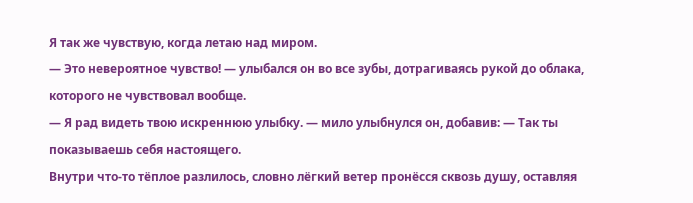Я так же чувствую, когда летаю над миром.
— Это невероятное чувство! — улыбался он во все зубы, дотрагиваясь рукой до облака, которого не чувствовал вообще.
— Я рад видеть твою искреннюю улыбку. — мило улыбнулся он, добавив: — Так ты показываешь себя настоящего.
Внутри что-то тёплое разлилось, словно лёгкий ветер пронёсся сквозь душу, оставляя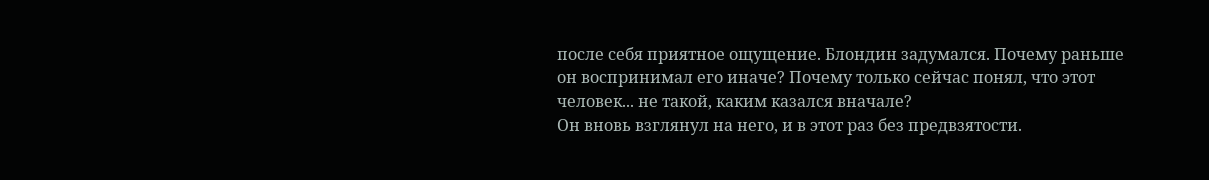после себя приятное ощущение. Блондин задумался. Почему раньше он воспринимал его иначе? Почему только сейчас понял, что этот человек... не такой, каким казался вначале?
Он вновь взглянул на него, и в этот раз без предвзятости.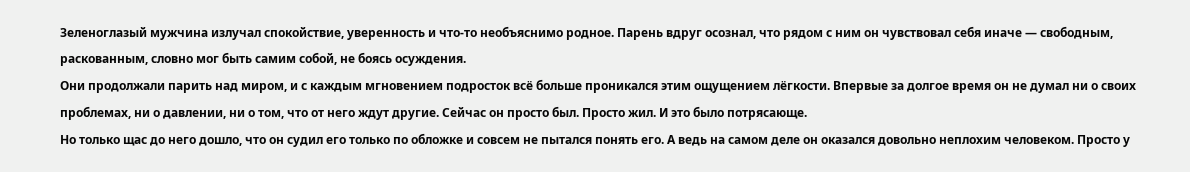Зеленоглазый мужчина излучал спокойствие, уверенность и что-то необъяснимо родное. Парень вдруг осознал, что рядом с ним он чувствовал себя иначе — свободным, раскованным, словно мог быть самим собой, не боясь осуждения.
Они продолжали парить над миром, и с каждым мгновением подросток всё больше проникался этим ощущением лёгкости. Впервые за долгое время он не думал ни о своих проблемах, ни о давлении, ни о том, что от него ждут другие. Сейчас он просто был. Просто жил. И это было потрясающе.
Но только щас до него дошло, что он судил его только по обложке и совсем не пытался понять его. А ведь на самом деле он оказался довольно неплохим человеком. Просто у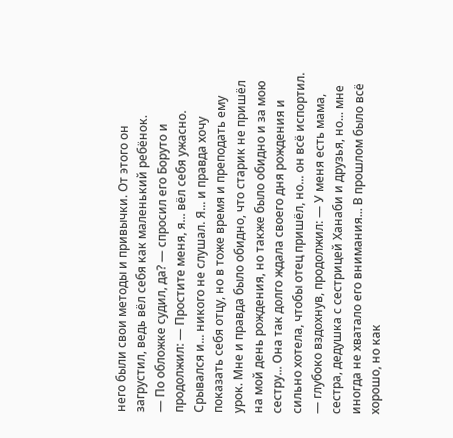него были свои методы и привычки. От этого он загрустил, ведь вёл себя как маленький ребёнок.
— По обложке судил, да? — спросил его Боруто и продолжил: — Простите меня, я... вёл себя ужасно. Срывался и... никого не слушал. Я... и правда хочу показать себя отцу, но в тоже время и преподать ему урок. Мне и правда было обидно, что старик не пришёл на мой день рождения, но также было обидно и за мою сестру... Она так долго ждала своего дня рождения и сильно хотела, чтобы отец пришёл, но... он всё испортил. — глубоко вздохнув, продолжил: — У меня есть мама, сестра, дедушка с сестрицей Ханаби и друзья, но... мне иногда не хватало его внимания... В прошлом было всё хорошо, но как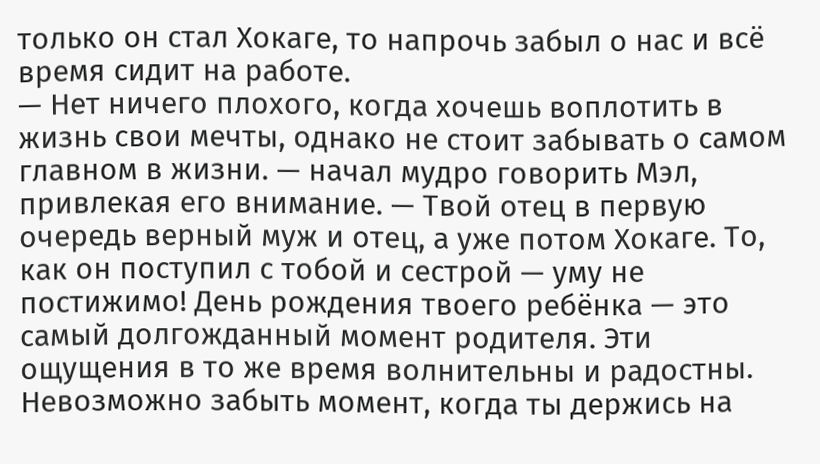только он стал Хокаге, то напрочь забыл о нас и всё время сидит на работе.
— Нет ничего плохого, когда хочешь воплотить в жизнь свои мечты, однако не стоит забывать о самом главном в жизни. — начал мудро говорить Мэл, привлекая его внимание. — Твой отец в первую очередь верный муж и отец, а уже потом Хокаге. То, как он поступил с тобой и сестрой — уму не постижимо! День рождения твоего ребёнка — это самый долгожданный момент родителя. Эти ощущения в то же время волнительны и радостны. Невозможно забыть момент, когда ты держись на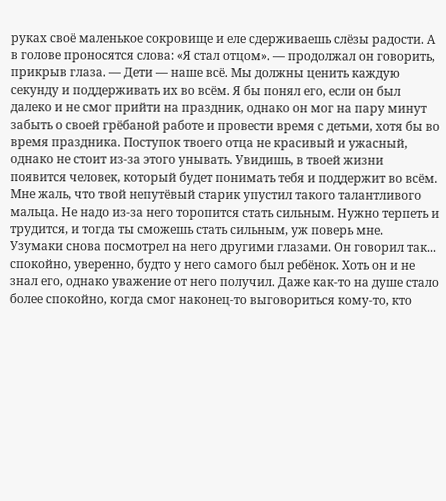руках своё маленькое сокровище и еле сдерживаешь слёзы радости. А в голове проносятся слова: «Я стал отцом». — продолжал он говорить, прикрыв глаза. — Дети — наше всё. Мы должны ценить каждую секунду и поддерживать их во всём. Я бы понял его, если он был далеко и не смог прийти на праздник, однако он мог на пару минут забыть о своей грёбаной работе и провести время с детьми, хотя бы во время праздника. Поступок твоего отца не красивый и ужасный, однако не стоит из-за этого унывать. Увидишь, в твоей жизни появится человек, который будет понимать тебя и поддержит во всём. Мне жаль, что твой непутёвый старик упустил такого талантливого мальца. Не надо из-за него торопится стать сильным. Нужно терпеть и трудится, и тогда ты сможешь стать сильным, уж поверь мне.
Узумаки снова посмотрел на него другими глазами. Он говорил так... спокойно, уверенно, будто у него самого был ребёнок. Хоть он и не знал его, однако уважение от него получил. Даже как-то на душе стало более спокойно, когда смог наконец-то выговориться кому-то, кто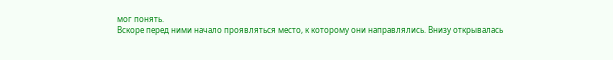мог понять.
Вскоре перед ними начало проявляться место, к которому они направлялись. Внизу открывалась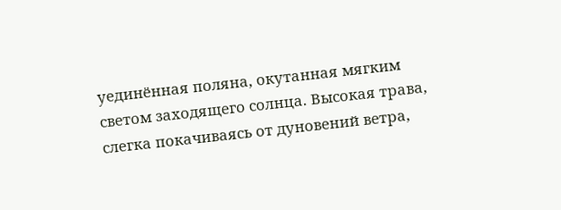уединённая поляна, окутанная мягким светом заходящего солнца. Высокая трава, слегка покачиваясь от дуновений ветра,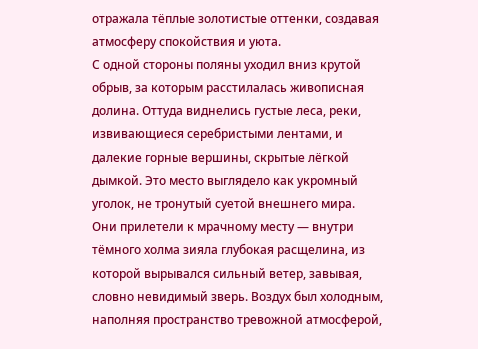отражала тёплые золотистые оттенки, создавая атмосферу спокойствия и уюта.
С одной стороны поляны уходил вниз крутой обрыв, за которым расстилалась живописная долина. Оттуда виднелись густые леса, реки, извивающиеся серебристыми лентами, и далекие горные вершины, скрытые лёгкой дымкой. Это место выглядело как укромный уголок, не тронутый суетой внешнего мира.
Они прилетели к мрачному месту — внутри тёмного холма зияла глубокая расщелина, из которой вырывался сильный ветер, завывая, словно невидимый зверь. Воздух был холодным, наполняя пространство тревожной атмосферой,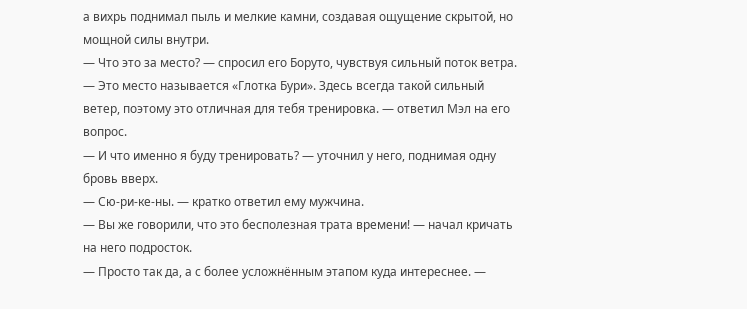а вихрь поднимал пыль и мелкие камни, создавая ощущение скрытой, но мощной силы внутри.
— Что это за место? — спросил его Боруто, чувствуя сильный поток ветра.
— Это место называется «Глотка Бури». Здесь всегда такой сильный ветер, поэтому это отличная для тебя тренировка. — ответил Мэл на его вопрос.
— И что именно я буду тренировать? — уточнил у него, поднимая одну бровь вверх.
— Сю-ри-ке-ны. — кратко ответил ему мужчина.
— Вы же говорили, что это бесполезная трата времени! — начал кричать на него подросток.
— Просто так да, а с более усложнённым этапом куда интереснее. —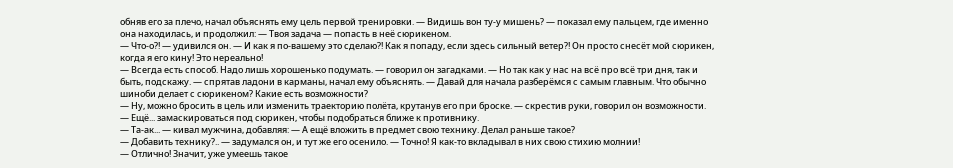обняв его за плечо, начал объяснять ему цель первой тренировки. — Видишь вон ту-у мишень? — показал ему пальцем, где именно она находилась, и продолжил: — Твоя задача — попасть в неё сюрикеном.
— Что-о?! — удивился он. — И как я по-вашему это сделаю?! Как я попаду, если здесь сильный ветер?! Он просто снесёт мой сюрикен, когда я его кину! Это нереально!
— Всегда есть способ. Надо лишь хорошенько подумать. — говорил он загадками. — Но так как у нас на всё про всё три дня, так и быть, подскажу. — спрятав ладони в карманы, начал ему объяснять. — Давай для начала разберёмся с самым главным. Что обычно шиноби делает с сюрикеном? Какие есть возможности?
— Ну, можно бросить в цель или изменить траекторию полёта, крутанув его при броске. — скрестив руки, говорил он возможности. — Ещё... замаскироваться под сюрикен, чтобы подобраться ближе к противнику.
— Та-ак... — кивал мужчина, добавляя: — А ещё вложить в предмет свою технику. Делал раньше такое?
— Добавить технику?.. — задумался он, и тут же его осенило. — Точно! Я как-то вкладывал в них свою стихию молнии!
— Отлично! Значит, уже умеешь такое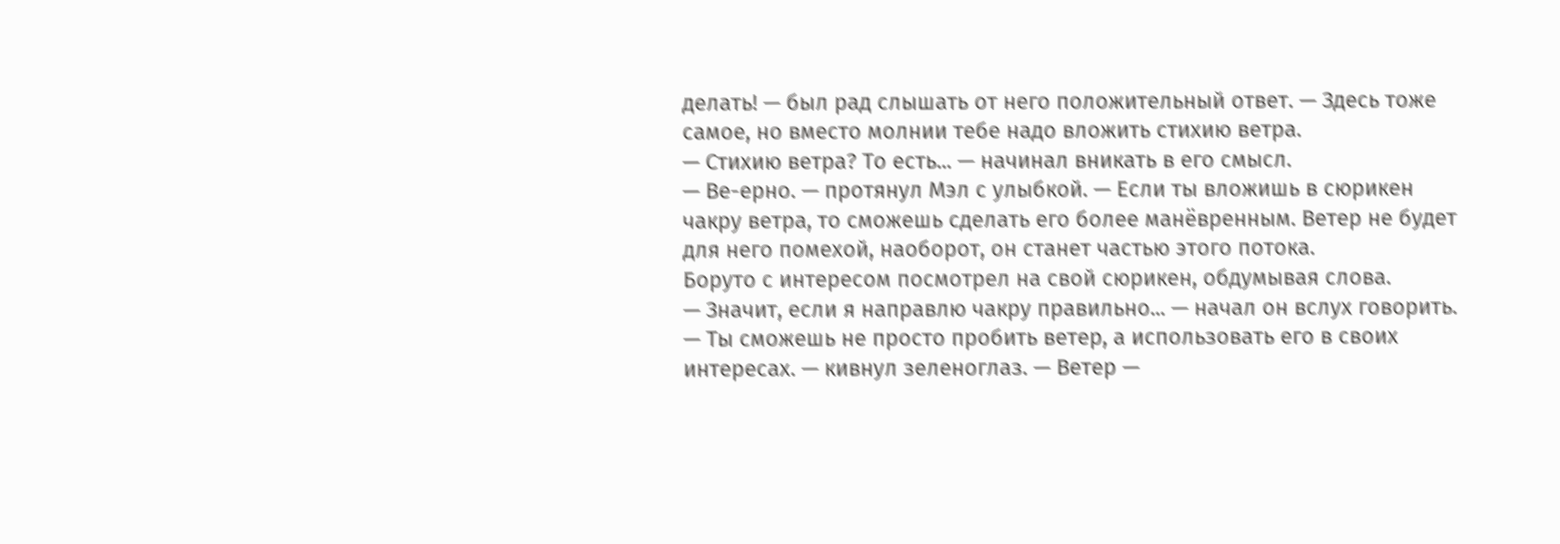делать! — был рад слышать от него положительный ответ. — Здесь тоже самое, но вместо молнии тебе надо вложить стихию ветра.
— Стихию ветра? То есть... — начинал вникать в его смысл.
— Ве-ерно. — протянул Мэл с улыбкой. — Если ты вложишь в сюрикен чакру ветра, то сможешь сделать его более манёвренным. Ветер не будет для него помехой, наоборот, он станет частью этого потока.
Боруто с интересом посмотрел на свой сюрикен, обдумывая слова.
— Значит, если я направлю чакру правильно... — начал он вслух говорить.
— Ты сможешь не просто пробить ветер, а использовать его в своих интересах. — кивнул зеленоглаз. — Ветер —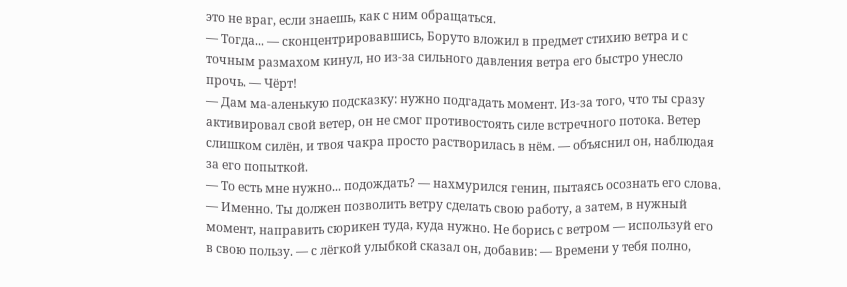это не враг, если знаешь, как с ним обращаться.
— Тогда... — сконцентрировавшись, Боруто вложил в предмет стихию ветра и с точным размахом кинул, но из-за сильного давления ветра его быстро унесло прочь. — Чёрт!
— Дам ма-аленькую подсказку: нужно подгадать момент. Из-за того, что ты сразу активировал свой ветер, он не смог противостоять силе встречного потока. Ветер слишком силён, и твоя чакра просто растворилась в нём. — объяснил он, наблюдая за его попыткой.
— То есть мне нужно... подождать? — нахмурился генин, пытаясь осознать его слова.
— Именно. Ты должен позволить ветру сделать свою работу, а затем, в нужный момент, направить сюрикен туда, куда нужно. Не борись с ветром — используй его в свою пользу. — с лёгкой улыбкой сказал он, добавив: — Времени у тебя полно,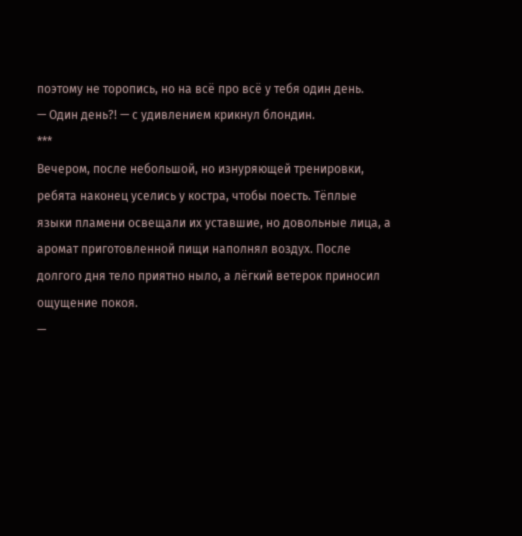поэтому не торопись, но на всё про всё у тебя один день.
— Один день?! — с удивлением крикнул блондин.
***
Вечером, после небольшой, но изнуряющей тренировки, ребята наконец уселись у костра, чтобы поесть. Тёплые языки пламени освещали их уставшие, но довольные лица, а аромат приготовленной пищи наполнял воздух. После долгого дня тело приятно ныло, а лёгкий ветерок приносил ощущение покоя.
—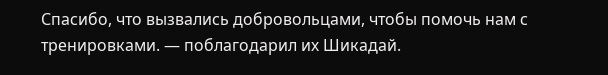Спасибо, что вызвались добровольцами, чтобы помочь нам с тренировками. — поблагодарил их Шикадай.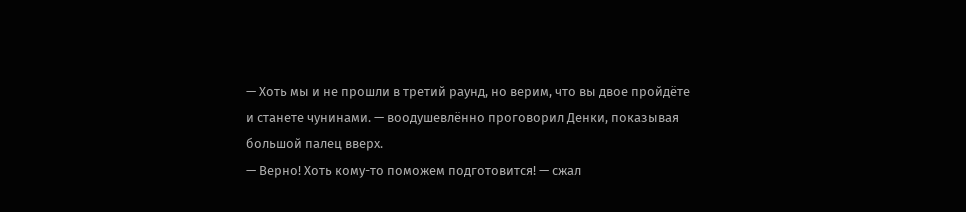— Хоть мы и не прошли в третий раунд, но верим, что вы двое пройдёте и станете чунинами. — воодушевлённо проговорил Денки, показывая большой палец вверх.
— Верно! Хоть кому-то поможем подготовится! — сжал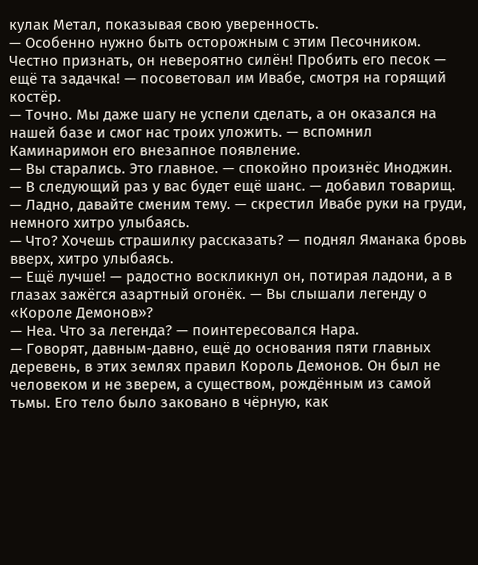кулак Метал, показывая свою уверенность.
— Особенно нужно быть осторожным с этим Песочником. Честно признать, он невероятно силён! Пробить его песок — ещё та задачка! — посоветовал им Ивабе, смотря на горящий костёр.
— Точно. Мы даже шагу не успели сделать, а он оказался на нашей базе и смог нас троих уложить. — вспомнил Каминаримон его внезапное появление.
— Вы старались. Это главное. — спокойно произнёс Иноджин.
— В следующий раз у вас будет ещё шанс. — добавил товарищ.
— Ладно, давайте сменим тему. — скрестил Ивабе руки на груди, немного хитро улыбаясь.
— Что? Хочешь страшилку рассказать? — поднял Яманака бровь вверх, хитро улыбаясь.
— Ещё лучше! — радостно воскликнул он, потирая ладони, а в глазах зажёгся азартный огонёк. — Вы слышали легенду о «Короле Демонов»?
— Неа. Что за легенда? — поинтересовался Нара.
— Говорят, давным-давно, ещё до основания пяти главных деревень, в этих землях правил Король Демонов. Он был не человеком и не зверем, а существом, рождённым из самой тьмы. Его тело было заковано в чёрную, как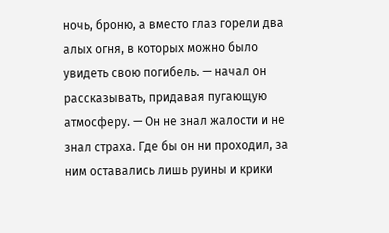ночь, броню, а вместо глаз горели два алых огня, в которых можно было увидеть свою погибель. — начал он рассказывать, придавая пугающую атмосферу. — Он не знал жалости и не знал страха. Где бы он ни проходил, за ним оставались лишь руины и крики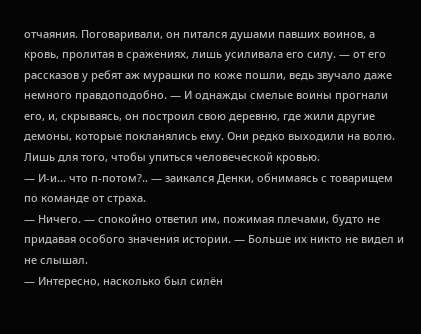отчаяния. Поговаривали, он питался душами павших воинов, а кровь, пролитая в сражениях, лишь усиливала его силу. — от его рассказов у ребят аж мурашки по коже пошли, ведь звучало даже немного правдоподобно. — И однажды смелые воины прогнали его, и, скрываясь, он построил свою деревню, где жили другие демоны, которые покланялись ему. Они редко выходили на волю. Лишь для того, чтобы упиться человеческой кровью.
— И-и... что п-потом?.. — заикался Денки, обнимаясь с товарищем по команде от страха.
— Ничего. — спокойно ответил им, пожимая плечами, будто не придавая особого значения истории. — Больше их никто не видел и не слышал.
— Интересно, насколько был силён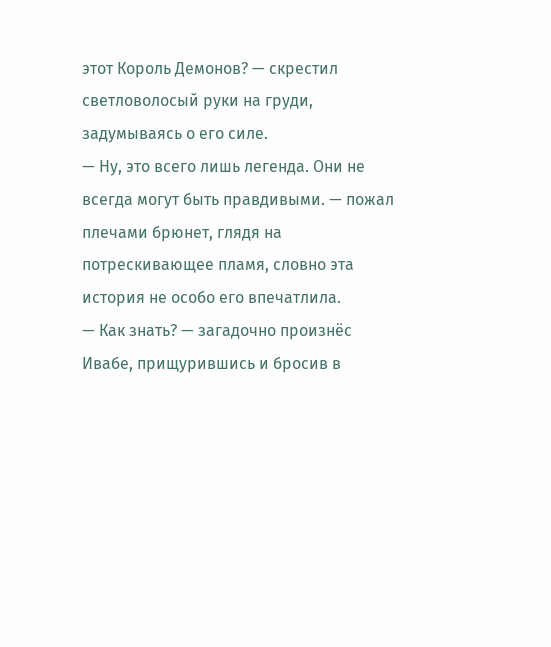этот Король Демонов? — скрестил светловолосый руки на груди, задумываясь о его силе.
— Ну, это всего лишь легенда. Они не всегда могут быть правдивыми. — пожал плечами брюнет, глядя на потрескивающее пламя, словно эта история не особо его впечатлила.
— Как знать? — загадочно произнёс Ивабе, прищурившись и бросив в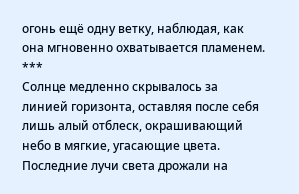огонь ещё одну ветку, наблюдая, как она мгновенно охватывается пламенем.
***
Солнце медленно скрывалось за линией горизонта, оставляя после себя лишь алый отблеск, окрашивающий небо в мягкие, угасающие цвета. Последние лучи света дрожали на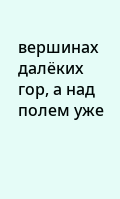вершинах далёких гор, а над полем уже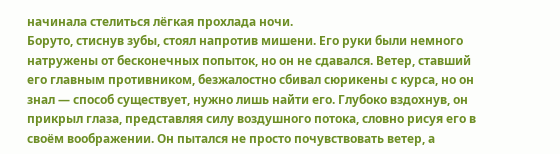начинала стелиться лёгкая прохлада ночи.
Боруто, стиснув зубы, стоял напротив мишени. Его руки были немного натружены от бесконечных попыток, но он не сдавался. Ветер, ставший его главным противником, безжалостно сбивал сюрикены с курса, но он знал — способ существует, нужно лишь найти его. Глубоко вздохнув, он прикрыл глаза, представляя силу воздушного потока, словно рисуя его в своём воображении. Он пытался не просто почувствовать ветер, а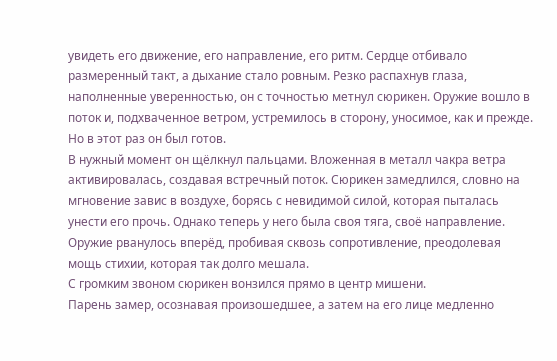увидеть его движение, его направление, его ритм. Сердце отбивало размеренный такт, а дыхание стало ровным. Резко распахнув глаза, наполненные уверенностью, он с точностью метнул сюрикен. Оружие вошло в поток и, подхваченное ветром, устремилось в сторону, уносимое, как и прежде. Но в этот раз он был готов.
В нужный момент он щёлкнул пальцами. Вложенная в металл чакра ветра активировалась, создавая встречный поток. Сюрикен замедлился, словно на мгновение завис в воздухе, борясь с невидимой силой, которая пыталась унести его прочь. Однако теперь у него была своя тяга, своё направление. Оружие рванулось вперёд, пробивая сквозь сопротивление, преодолевая мощь стихии, которая так долго мешала.
С громким звоном сюрикен вонзился прямо в центр мишени.
Парень замер, осознавая произошедшее, а затем на его лице медленно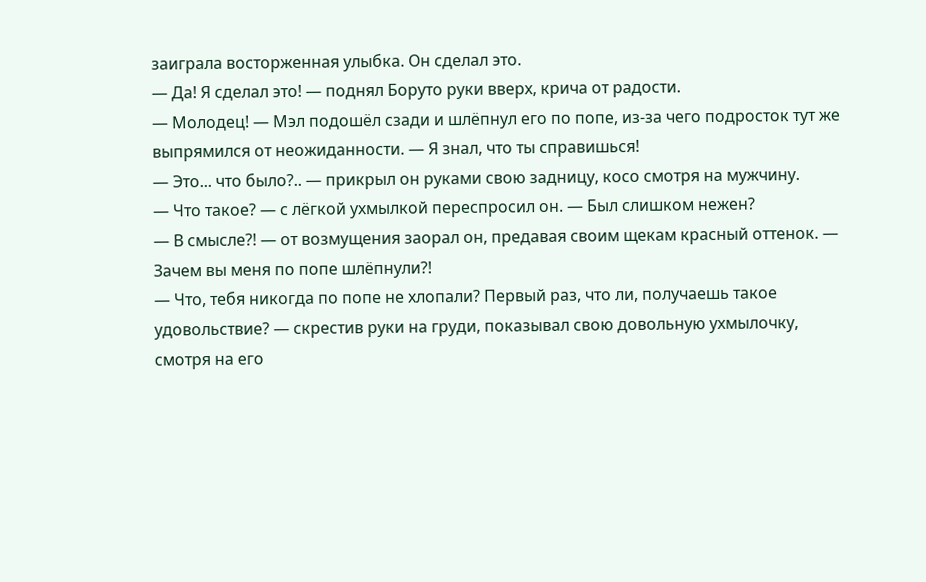заиграла восторженная улыбка. Он сделал это.
— Да! Я сделал это! — поднял Боруто руки вверх, крича от радости.
— Молодец! — Мэл подошёл сзади и шлёпнул его по попе, из-за чего подросток тут же выпрямился от неожиданности. — Я знал, что ты справишься!
— Это... что было?.. — прикрыл он руками свою задницу, косо смотря на мужчину.
— Что такое? — с лёгкой ухмылкой переспросил он. — Был слишком нежен?
— В смысле?! — от возмущения заорал он, предавая своим щекам красный оттенок. — Зачем вы меня по попе шлёпнули?!
— Что, тебя никогда по попе не хлопали? Первый раз, что ли, получаешь такое удовольствие? — скрестив руки на груди, показывал свою довольную ухмылочку, смотря на его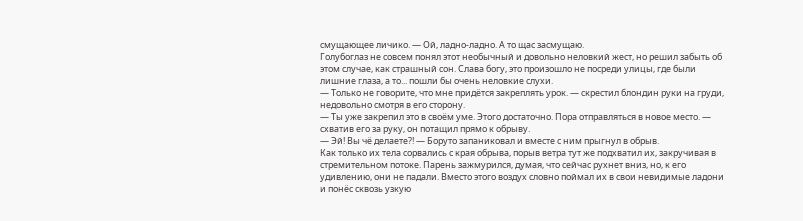смущающее личико. — Ой, ладно-ладно. А то щас засмущаю.
Голубоглаз не совсем понял этот необычный и довольно неловкий жест, но решил забыть об этом случае, как страшный сон. Слава богу, это произошло не посреди улицы, где были лишние глаза, а то... пошли бы очень неловкие слухи.
— Только не говорите, что мне придётся закреплять урок. — скрестил блондин руки на груди, недовольно смотря в его сторону.
— Ты уже закрепил это в своём уме. Этого достаточно. Пора отправляться в новое место. — схватив его за руку, он потащил прямо к обрыву.
— Эй! Вы чё делаете?! — Боруто запаниковал и вместе с ним прыгнул в обрыв.
Как только их тела сорвались с края обрыва, порыв ветра тут же подхватил их, закручивая в стремительном потоке. Парень зажмурился, думая, что сейчас рухнет вниз, но, к его удивлению, они не падали. Вместо этого воздух словно поймал их в свои невидимые ладони и понёс сквозь узкую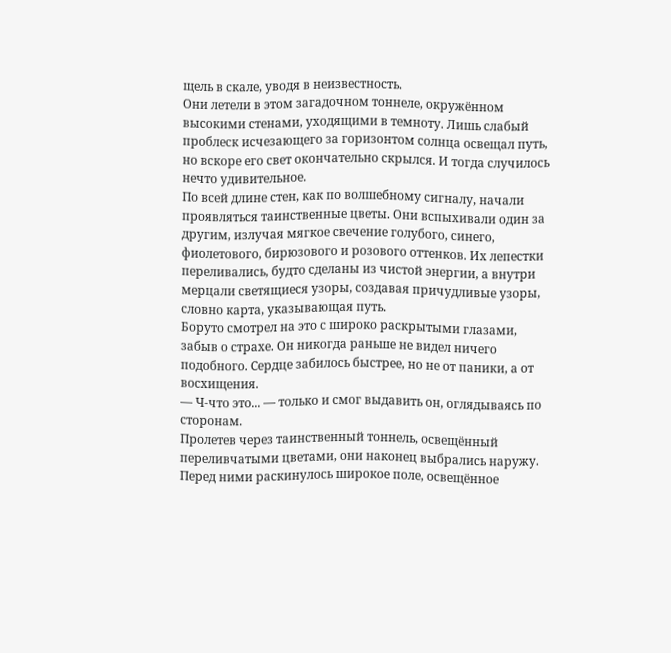щель в скале, уводя в неизвестность.
Они летели в этом загадочном тоннеле, окружённом высокими стенами, уходящими в темноту. Лишь слабый проблеск исчезающего за горизонтом солнца освещал путь, но вскоре его свет окончательно скрылся. И тогда случилось нечто удивительное.
По всей длине стен, как по волшебному сигналу, начали проявляться таинственные цветы. Они вспыхивали один за другим, излучая мягкое свечение голубого, синего, фиолетового, бирюзового и розового оттенков. Их лепестки переливались, будто сделаны из чистой энергии, а внутри мерцали светящиеся узоры, создавая причудливые узоры, словно карта, указывающая путь.
Боруто смотрел на это с широко раскрытыми глазами, забыв о страхе. Он никогда раньше не видел ничего подобного. Сердце забилось быстрее, но не от паники, а от восхищения.
— Ч-что это... — только и смог выдавить он, оглядываясь по сторонам.
Пролетев через таинственный тоннель, освещённый переливчатыми цветами, они наконец выбрались наружу. Перед ними раскинулось широкое поле, освещённое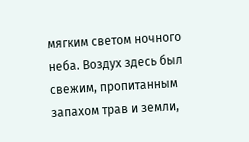мягким светом ночного неба. Воздух здесь был свежим, пропитанным запахом трав и земли,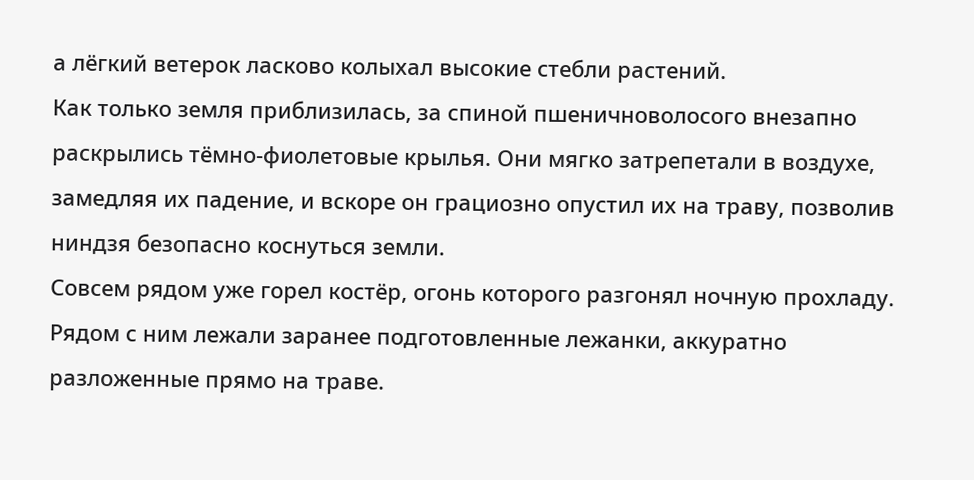а лёгкий ветерок ласково колыхал высокие стебли растений.
Как только земля приблизилась, за спиной пшеничноволосого внезапно раскрылись тёмно-фиолетовые крылья. Они мягко затрепетали в воздухе, замедляя их падение, и вскоре он грациозно опустил их на траву, позволив ниндзя безопасно коснуться земли.
Совсем рядом уже горел костёр, огонь которого разгонял ночную прохладу. Рядом с ним лежали заранее подготовленные лежанки, аккуратно разложенные прямо на траве.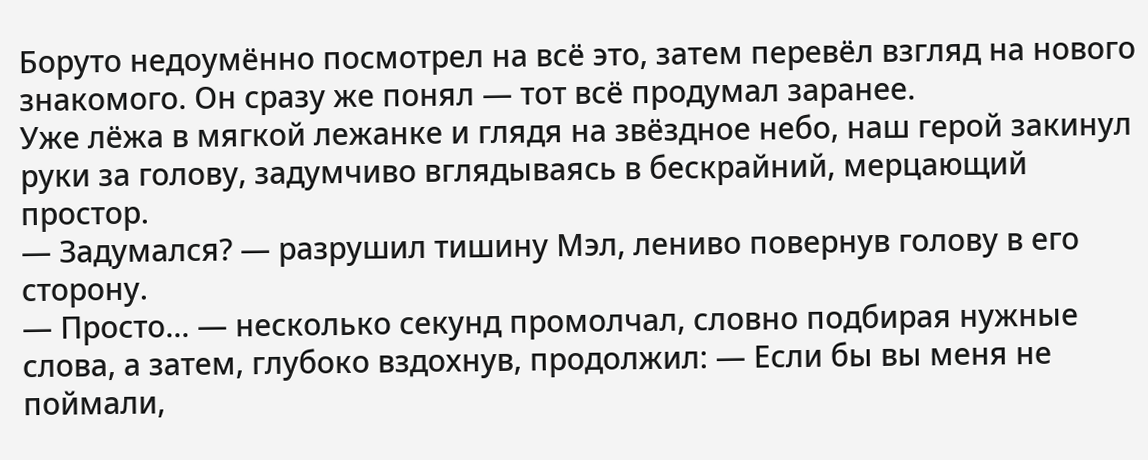Боруто недоумённо посмотрел на всё это, затем перевёл взгляд на нового знакомого. Он сразу же понял — тот всё продумал заранее.
Уже лёжа в мягкой лежанке и глядя на звёздное небо, наш герой закинул руки за голову, задумчиво вглядываясь в бескрайний, мерцающий простор.
— Задумался? — разрушил тишину Мэл, лениво повернув голову в его сторону.
— Просто... — несколько секунд промолчал, словно подбирая нужные слова, а затем, глубоко вздохнув, продолжил: — Если бы вы меня не поймали,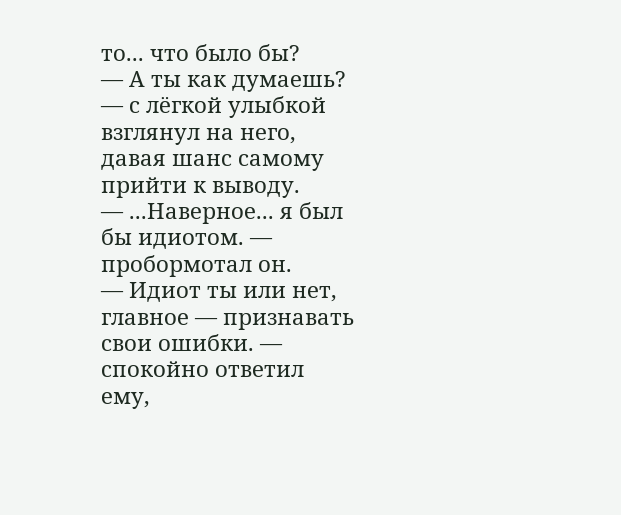то... что было бы?
— А ты как думаешь? — с лёгкой улыбкой взглянул на него, давая шанс самому прийти к выводу.
— ...Наверное... я был бы идиотом. — пробормотал он.
— Идиот ты или нет, главное — признавать свои ошибки. — спокойно ответил ему,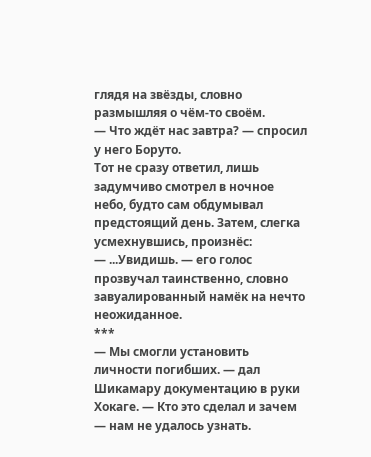глядя на звёзды, словно размышляя о чём-то своём.
— Что ждёт нас завтра? — спросил у него Боруто.
Тот не сразу ответил, лишь задумчиво смотрел в ночное небо, будто сам обдумывал предстоящий день. Затем, слегка усмехнувшись, произнёс:
— ...Увидишь. — его голос прозвучал таинственно, словно завуалированный намёк на нечто неожиданное.
***
— Мы смогли установить личности погибших. — дал Шикамару документацию в руки Хокаге. — Кто это сделал и зачем — нам не удалось узнать.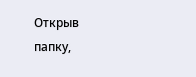Открыв папку,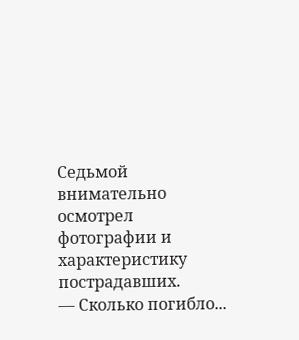Седьмой внимательно осмотрел фотографии и характеристику пострадавших.
— Сколько погибло...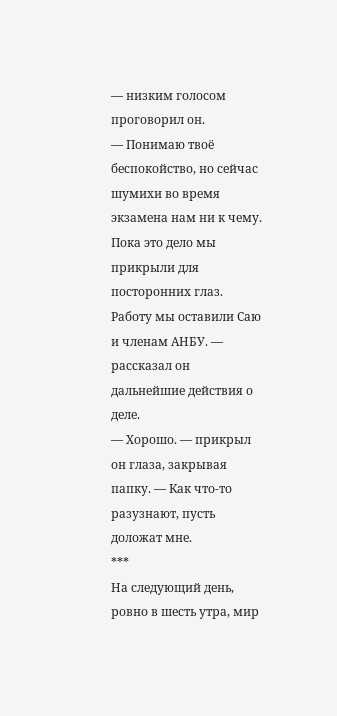— низким голосом проговорил он.
— Понимаю твоё беспокойство, но сейчас шумихи во время экзамена нам ни к чему. Пока это дело мы прикрыли для посторонних глаз. Работу мы оставили Саю и членам АНБУ. — рассказал он дальнейшие действия о деле.
— Хорошо. — прикрыл он глаза, закрывая папку. — Как что-то разузнают, пусть доложат мне.
***
На следующий день, ровно в шесть утра, мир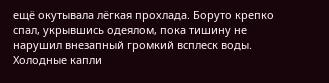ещё окутывала лёгкая прохлада. Боруто крепко спал, укрывшись одеялом, пока тишину не нарушил внезапный громкий всплеск воды. Холодные капли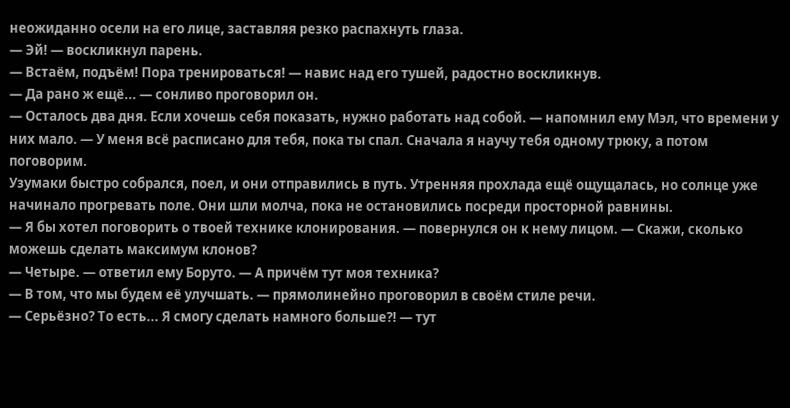неожиданно осели на его лице, заставляя резко распахнуть глаза.
— Эй! — воскликнул парень.
— Встаём, подъём! Пора тренироваться! — навис над его тушей, радостно воскликнув.
— Да рано ж ещё... — сонливо проговорил он.
— Осталось два дня. Если хочешь себя показать, нужно работать над собой. — напомнил ему Мэл, что времени у них мало. — У меня всё расписано для тебя, пока ты спал. Сначала я научу тебя одному трюку, а потом поговорим.
Узумаки быстро собрался, поел, и они отправились в путь. Утренняя прохлада ещё ощущалась, но солнце уже начинало прогревать поле. Они шли молча, пока не остановились посреди просторной равнины.
— Я бы хотел поговорить о твоей технике клонирования. — повернулся он к нему лицом. — Скажи, сколько можешь сделать максимум клонов?
— Четыре. — ответил ему Боруто. — А причём тут моя техника?
— В том, что мы будем её улучшать. — прямолинейно проговорил в своём стиле речи.
— Серьёзно? То есть... Я смогу сделать намного больше?! — тут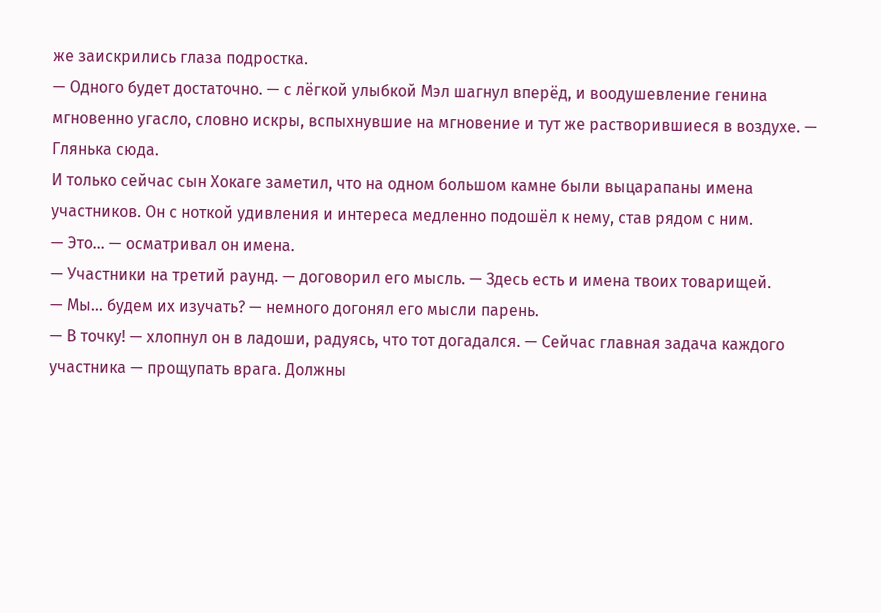же заискрились глаза подростка.
— Одного будет достаточно. — с лёгкой улыбкой Мэл шагнул вперёд, и воодушевление генина мгновенно угасло, словно искры, вспыхнувшие на мгновение и тут же растворившиеся в воздухе. — Глянька сюда.
И только сейчас сын Хокаге заметил, что на одном большом камне были выцарапаны имена участников. Он с ноткой удивления и интереса медленно подошёл к нему, став рядом с ним.
— Это... — осматривал он имена.
— Участники на третий раунд. — договорил его мысль. — Здесь есть и имена твоих товарищей.
— Мы... будем их изучать? — немного догонял его мысли парень.
— В точку! — хлопнул он в ладоши, радуясь, что тот догадался. — Сейчас главная задача каждого участника — прощупать врага. Должны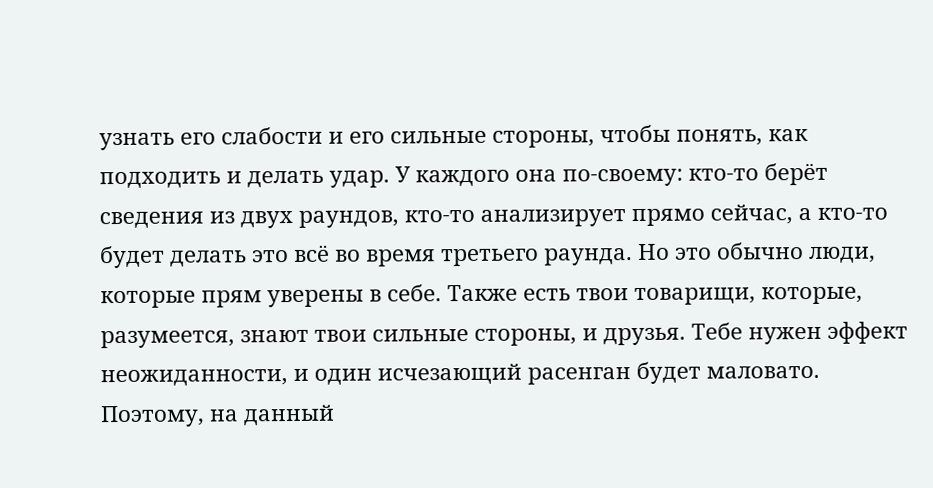узнать его слабости и его сильные стороны, чтобы понять, как подходить и делать удар. У каждого она по-своему: кто-то берёт сведения из двух раундов, кто-то анализирует прямо сейчас, а кто-то будет делать это всё во время третьего раунда. Но это обычно люди, которые прям уверены в себе. Также есть твои товарищи, которые, разумеется, знают твои сильные стороны, и друзья. Тебе нужен эффект неожиданности, и один исчезающий расенган будет маловато. Поэтому, на данный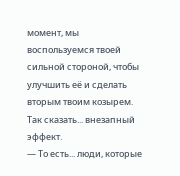момент, мы воспользуемся твоей сильной стороной, чтобы улучшить её и сделать вторым твоим козырем. Так сказать... внезапный эффект.
— То есть... люди, которые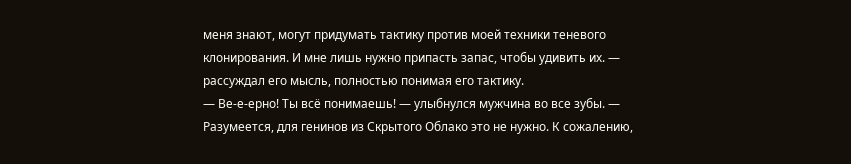меня знают, могут придумать тактику против моей техники теневого клонирования. И мне лишь нужно припасть запас, чтобы удивить их. — рассуждал его мысль, полностью понимая его тактику.
— Ве-е-ерно! Ты всё понимаешь! — улыбнулся мужчина во все зубы. — Разумеется, для генинов из Скрытого Облако это не нужно. К сожалению,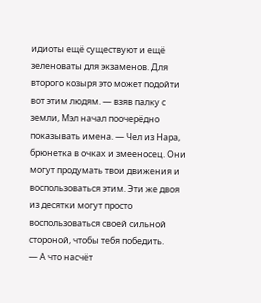идиоты ещё существуют и ещё зеленоваты для экзаменов. Для второго козыря это может подойти вот этим людям. — взяв палку с земли, Мэл начал поочерёдно показывать имена. — Чел из Нара, брюнетка в очках и змееносец. Они могут продумать твои движения и воспользоваться этим. Эти же двоя из десятки могут просто воспользоваться своей сильной стороной, чтобы тебя победить.
— А что насчёт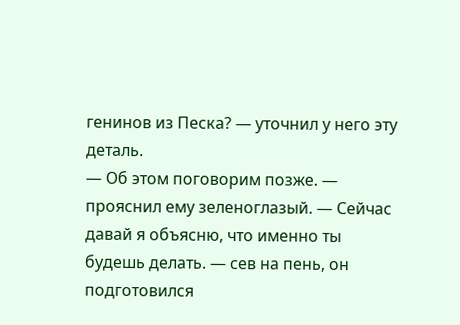генинов из Песка? — уточнил у него эту деталь.
— Об этом поговорим позже. — прояснил ему зеленоглазый. — Сейчас давай я объясню, что именно ты будешь делать. — сев на пень, он подготовился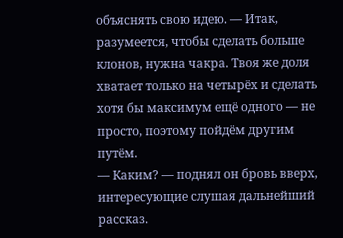объяснять свою идею. — Итак, разумеется, чтобы сделать больше клонов, нужна чакра. Твоя же доля хватает только на четырёх и сделать хотя бы максимум ещё одного — не просто, поэтому пойдём другим путём.
— Каким? — поднял он бровь вверх, интересующие слушая дальнейший рассказ.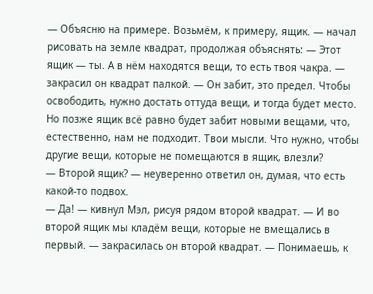— Объясню на примере. Возьмём, к примеру, ящик. — начал рисовать на земле квадрат, продолжая объяснять: — Этот ящик — ты. А в нём находятся вещи, то есть твоя чакра. — закрасил он квадрат палкой. — Он забит, это предел. Чтобы освободить, нужно достать оттуда вещи, и тогда будет место. Но позже ящик всё равно будет забит новыми вещами, что, естественно, нам не подходит. Твои мысли. Что нужно, чтобы другие вещи, которые не помещаются в ящик, влезли?
— Второй ящик? — неуверенно ответил он, думая, что есть какой-то подвох.
— Да! — кивнул Мэл, рисуя рядом второй квадрат. — И во второй ящик мы кладём вещи, которые не вмещались в первый. — закрасилась он второй квадрат. — Понимаешь, к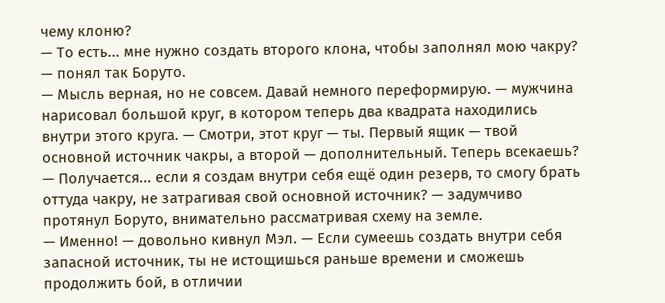чему клоню?
— То есть... мне нужно создать второго клона, чтобы заполнял мою чакру? — понял так Боруто.
— Мысль верная, но не совсем. Давай немного переформирую. — мужчина нарисовал большой круг, в котором теперь два квадрата находились внутри этого круга. — Смотри, этот круг — ты. Первый ящик — твой основной источник чакры, а второй — дополнительный. Теперь всекаешь?
— Получается... если я создам внутри себя ещё один резерв, то смогу брать оттуда чакру, не затрагивая свой основной источник? — задумчиво протянул Боруто, внимательно рассматривая схему на земле.
— Именно! — довольно кивнул Мэл. — Если сумеешь создать внутри себя запасной источник, ты не истощишься раньше времени и сможешь продолжить бой, в отличии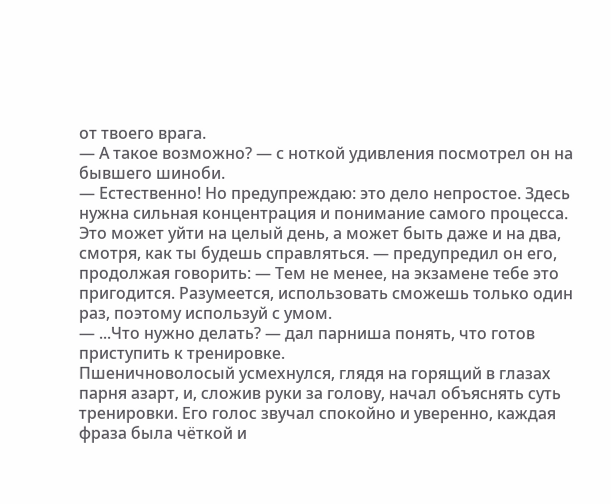от твоего врага.
— А такое возможно? — с ноткой удивления посмотрел он на бывшего шиноби.
— Естественно! Но предупреждаю: это дело непростое. Здесь нужна сильная концентрация и понимание самого процесса. Это может уйти на целый день, а может быть даже и на два, смотря, как ты будешь справляться. — предупредил он его, продолжая говорить: — Тем не менее, на экзамене тебе это пригодится. Разумеется, использовать сможешь только один раз, поэтому используй с умом.
— ...Что нужно делать? — дал парниша понять, что готов приступить к тренировке.
Пшеничноволосый усмехнулся, глядя на горящий в глазах парня азарт, и, сложив руки за голову, начал объяснять суть тренировки. Его голос звучал спокойно и уверенно, каждая фраза была чёткой и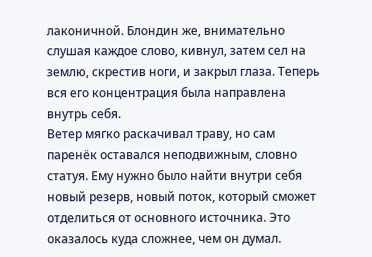лаконичной. Блондин же, внимательно слушая каждое слово, кивнул, затем сел на землю, скрестив ноги, и закрыл глаза. Теперь вся его концентрация была направлена внутрь себя.
Ветер мягко раскачивал траву, но сам паренёк оставался неподвижным, словно статуя. Ему нужно было найти внутри себя новый резерв, новый поток, который сможет отделиться от основного источника. Это оказалось куда сложнее, чем он думал.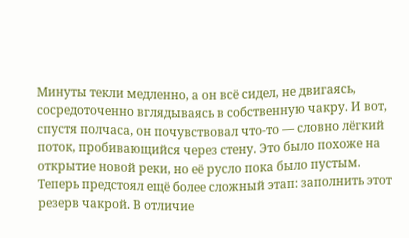Минуты текли медленно, а он всё сидел, не двигаясь, сосредоточенно вглядываясь в собственную чакру. И вот, спустя полчаса, он почувствовал что-то — словно лёгкий поток, пробивающийся через стену. Это было похоже на открытие новой реки, но её русло пока было пустым.
Теперь предстоял ещё более сложный этап: заполнить этот резерв чакрой. В отличие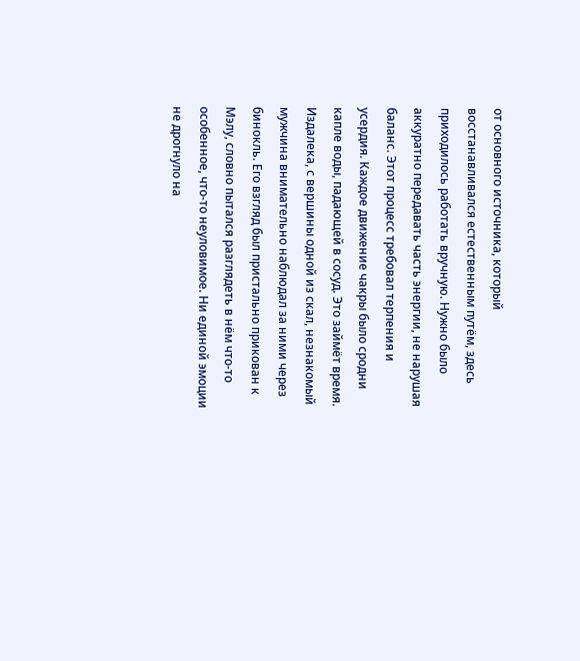от основного источника, который восстанавливался естественным путём, здесь приходилось работать вручную. Нужно было аккуратно передавать часть энергии, не нарушая баланс. Этот процесс требовал терпения и усердия. Каждое движение чакры было сродни капле воды, падающей в сосуд. Это займёт время.
Издалека, с вершины одной из скал, незнакомый мужчина внимательно наблюдал за ними через бинокль. Его взгляд был пристально прикован к Мэлу, словно пытался разглядеть в нём что-то особенное, что-то неуловимое. Ни единой эмоции не дрогнуло на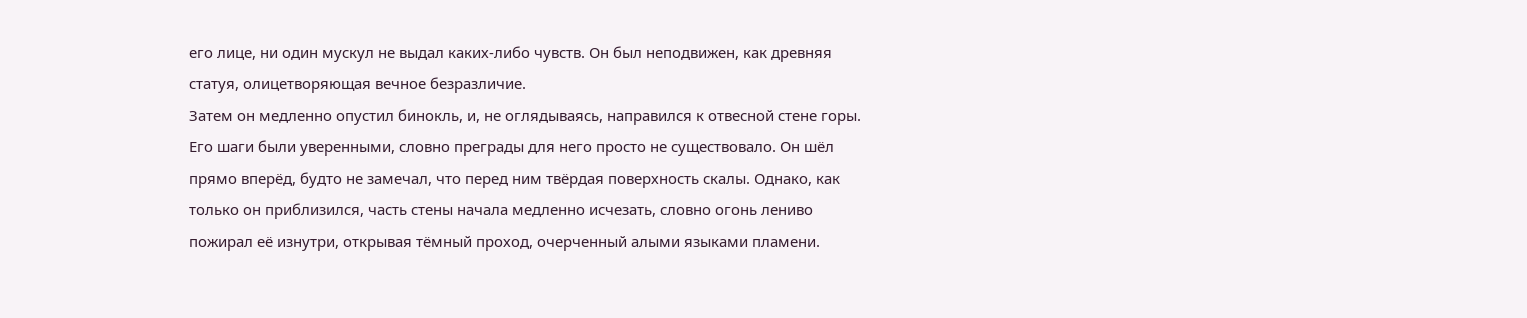его лице, ни один мускул не выдал каких-либо чувств. Он был неподвижен, как древняя статуя, олицетворяющая вечное безразличие.
Затем он медленно опустил бинокль, и, не оглядываясь, направился к отвесной стене горы. Его шаги были уверенными, словно преграды для него просто не существовало. Он шёл прямо вперёд, будто не замечал, что перед ним твёрдая поверхность скалы. Однако, как только он приблизился, часть стены начала медленно исчезать, словно огонь лениво пожирал её изнутри, открывая тёмный проход, очерченный алыми языками пламени.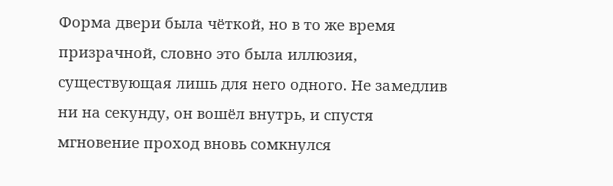Форма двери была чёткой, но в то же время призрачной, словно это была иллюзия, существующая лишь для него одного. Не замедлив ни на секунду, он вошёл внутрь, и спустя мгновение проход вновь сомкнулся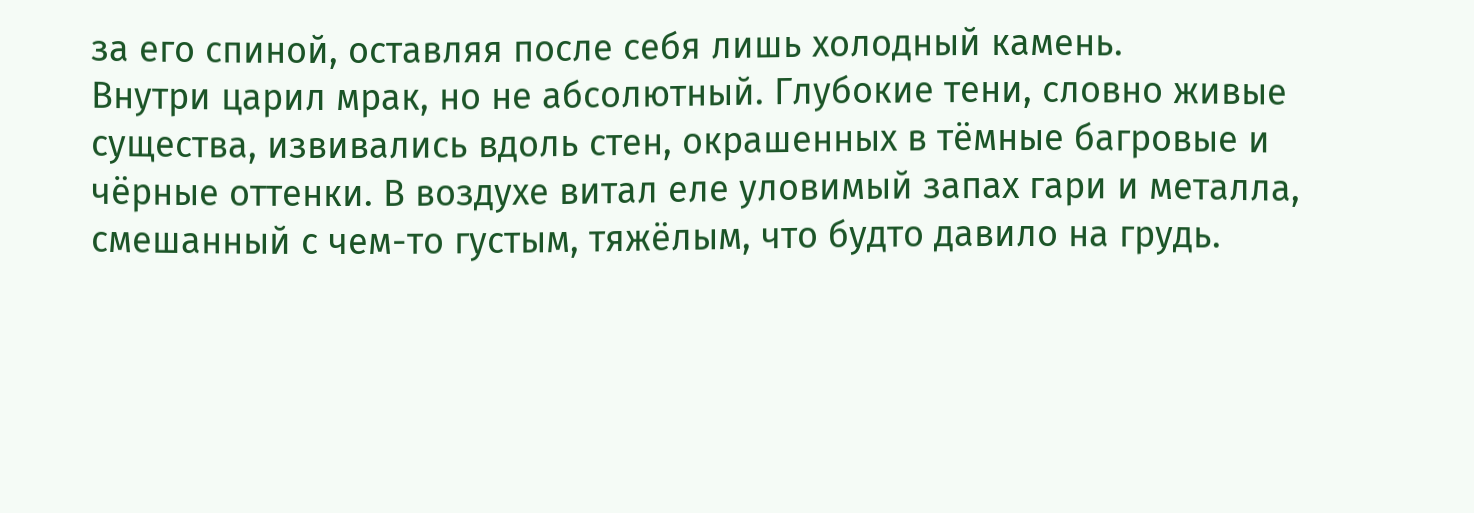за его спиной, оставляя после себя лишь холодный камень.
Внутри царил мрак, но не абсолютный. Глубокие тени, словно живые существа, извивались вдоль стен, окрашенных в тёмные багровые и чёрные оттенки. В воздухе витал еле уловимый запах гари и металла, смешанный с чем-то густым, тяжёлым, что будто давило на грудь.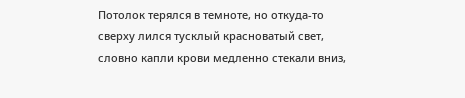Потолок терялся в темноте, но откуда-то сверху лился тусклый красноватый свет, словно капли крови медленно стекали вниз,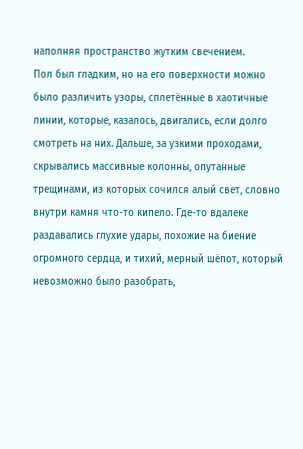наполняя пространство жутким свечением.
Пол был гладким, но на его поверхности можно было различить узоры, сплетённые в хаотичные линии, которые, казалось, двигались, если долго смотреть на них. Дальше, за узкими проходами, скрывались массивные колонны, опутанные трещинами, из которых сочился алый свет, словно внутри камня что-то кипело. Где-то вдалеке раздавались глухие удары, похожие на биение огромного сердца, и тихий, мерный шёпот, который невозможно было разобрать,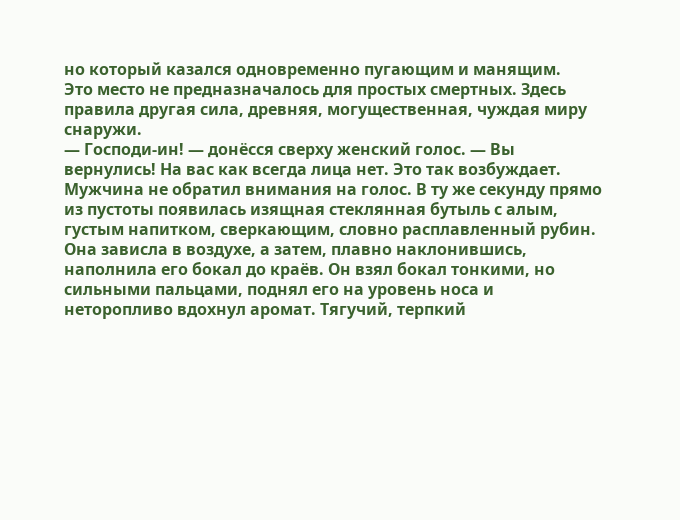но который казался одновременно пугающим и манящим.
Это место не предназначалось для простых смертных. Здесь правила другая сила, древняя, могущественная, чуждая миру снаружи.
— Господи-ин! — донёсся сверху женский голос. — Вы вернулись! На вас как всегда лица нет. Это так возбуждает.
Мужчина не обратил внимания на голос. В ту же секунду прямо из пустоты появилась изящная стеклянная бутыль с алым, густым напитком, сверкающим, словно расплавленный рубин. Она зависла в воздухе, а затем, плавно наклонившись, наполнила его бокал до краёв. Он взял бокал тонкими, но сильными пальцами, поднял его на уровень носа и неторопливо вдохнул аромат. Тягучий, терпкий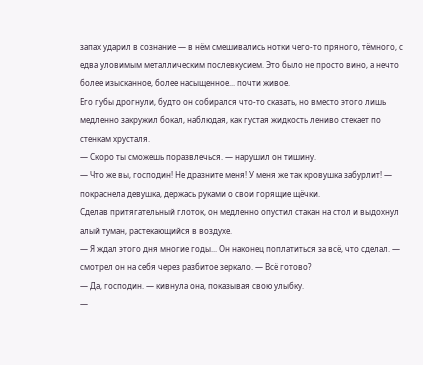запах ударил в сознание — в нём смешивались нотки чего-то пряного, тёмного, с едва уловимым металлическим послевкусием. Это было не просто вино, а нечто более изысканное, более насыщенное... почти живое.
Его губы дрогнули, будто он собирался что-то сказать, но вместо этого лишь медленно закружил бокал, наблюдая, как густая жидкость лениво стекает по стенкам хрусталя.
— Скоро ты сможешь поразвлечься. — нарушил он тишину.
— Что же вы, господин! Не дразните меня! У меня же так кровушка забурлит! — покраснела девушка, держась руками о свои горящие щёчки.
Сделав притягательный глоток, он медленно опустил стакан на стол и выдохнул алый туман, растекающийся в воздухе.
— Я ждал этого дня многие годы... Он наконец поплатиться за всё, что сделал. — смотрел он на себя через разбитое зеркало. — Всё готово?
— Да, господин. — кивнула она, показывая свою улыбку.
—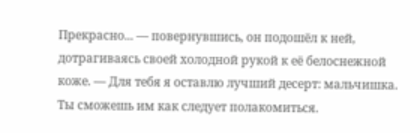Прекрасно... — повернувшись, он подошёл к ней, дотрагиваясь своей холодной рукой к её белоснежной коже. — Для тебя я оставлю лучший десерт: мальчишка. Ты сможешь им как следует полакомиться.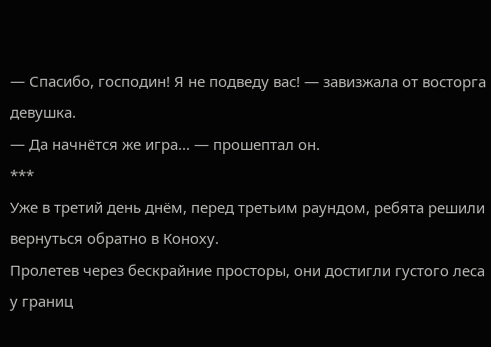— Спасибо, господин! Я не подведу вас! — завизжала от восторга девушка.
— Да начнётся же игра... — прошептал он.
***
Уже в третий день днём, перед третьим раундом, ребята решили вернуться обратно в Коноху.
Пролетев через бескрайние просторы, они достигли густого леса у границ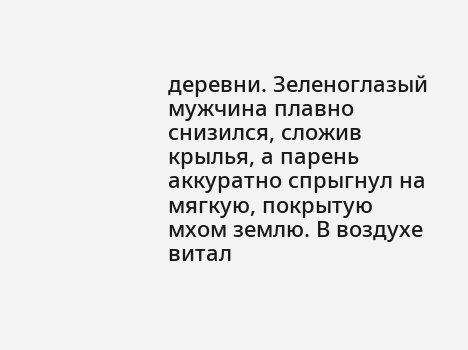деревни. Зеленоглазый мужчина плавно снизился, сложив крылья, а парень аккуратно спрыгнул на мягкую, покрытую мхом землю. В воздухе витал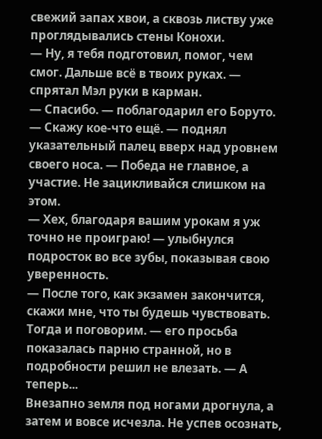свежий запах хвои, а сквозь листву уже проглядывались стены Конохи.
— Ну, я тебя подготовил, помог, чем смог. Дальше всё в твоих руках. — спрятал Мэл руки в карман.
— Спасибо. — поблагодарил его Боруто.
— Скажу кое-что ещё. — поднял указательный палец вверх над уровнем своего носа. — Победа не главное, а участие. Не зацикливайся слишком на этом.
— Хех, благодаря вашим урокам я уж точно не проиграю! — улыбнулся подросток во все зубы, показывая свою уверенность.
— После того, как экзамен закончится, скажи мне, что ты будешь чувствовать. Тогда и поговорим. — его просьба показалась парню странной, но в подробности решил не влезать. — А теперь...
Внезапно земля под ногами дрогнула, а затем и вовсе исчезла. Не успев осознать,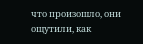что произошло, они ощутили, как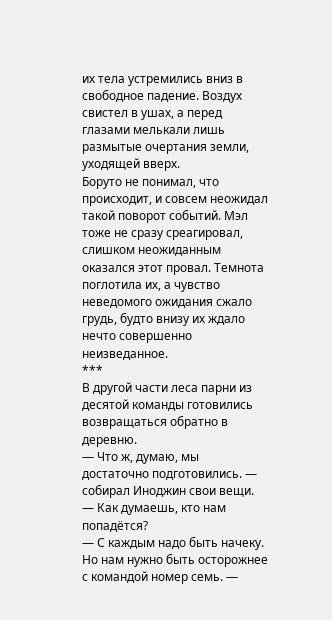их тела устремились вниз в свободное падение. Воздух свистел в ушах, а перед глазами мелькали лишь размытые очертания земли, уходящей вверх.
Боруто не понимал, что происходит, и совсем неожидал такой поворот событий. Мэл тоже не сразу среагировал, слишком неожиданным оказался этот провал. Темнота поглотила их, а чувство неведомого ожидания сжало грудь, будто внизу их ждало нечто совершенно неизведанное.
***
В другой части леса парни из десятой команды готовились возвращаться обратно в деревню.
— Что ж, думаю, мы достаточно подготовились. — собирал Иноджин свои вещи. — Как думаешь, кто нам попадётся?
— С каждым надо быть начеку. Но нам нужно быть осторожнее с командой номер семь. —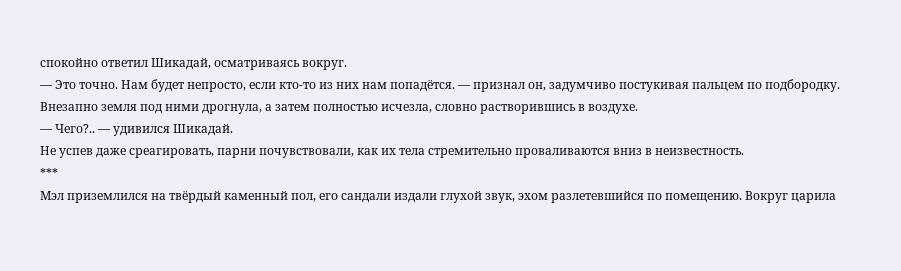спокойно ответил Шикадай, осматриваясь вокруг.
— Это точно. Нам будет непросто, если кто-то из них нам попадётся. — признал он, задумчиво постукивая пальцем по подбородку.
Внезапно земля под ними дрогнула, а затем полностью исчезла, словно растворившись в воздухе.
— Чего?.. — удивился Шикадай.
Не успев даже среагировать, парни почувствовали, как их тела стремительно проваливаются вниз в неизвестность.
***
Мэл приземлился на твёрдый каменный пол, его сандали издали глухой звук, эхом разлетевшийся по помещению. Вокруг царила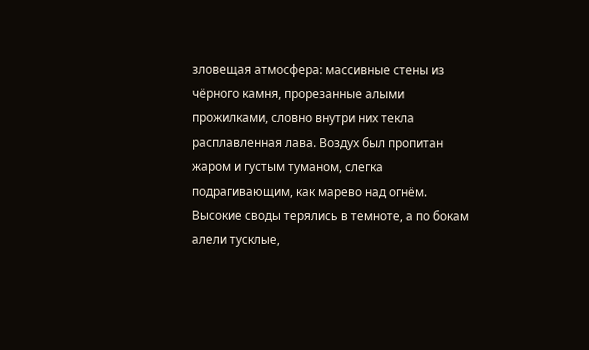зловещая атмосфера: массивные стены из чёрного камня, прорезанные алыми прожилками, словно внутри них текла расплавленная лава. Воздух был пропитан жаром и густым туманом, слегка подрагивающим, как марево над огнём. Высокие своды терялись в темноте, а по бокам алели тусклые,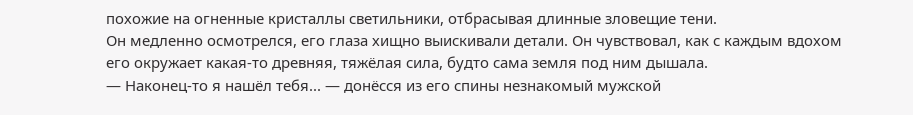похожие на огненные кристаллы светильники, отбрасывая длинные зловещие тени.
Он медленно осмотрелся, его глаза хищно выискивали детали. Он чувствовал, как с каждым вдохом его окружает какая-то древняя, тяжёлая сила, будто сама земля под ним дышала.
— Наконец-то я нашёл тебя... — донёсся из его спины незнакомый мужской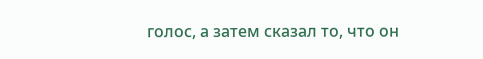голос, а затем сказал то, что он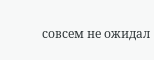совсем не ожидал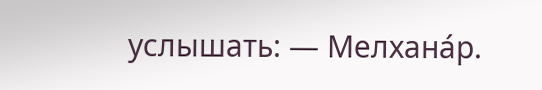услышать: — Мелхана́р.